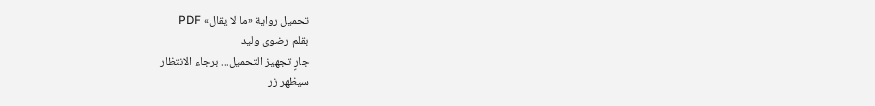تحميل رواية «ما لا يقال» PDF
بقلم رضوى وليد
جارٍ تجهيز التحميل... برجاء الانتظار
سيظهر زر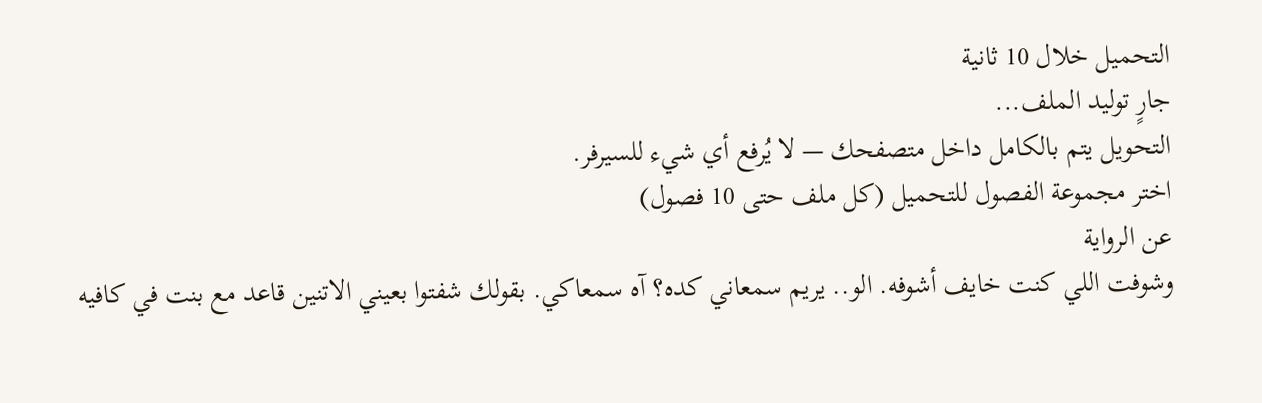التحميل خلال 10 ثانية
جارٍ توليد الملف...
التحويل يتم بالكامل داخل متصفحك — لا يُرفع أي شيء للسيرفر.
اختر مجموعة الفصول للتحميل (كل ملف حتى 10 فصول)
عن الرواية
وشوفت اللي كنت خايف أشوفه. الو.. يريم سمعاني كده؟ آه سمعاكي. بقولك شفتوا بعيني الاتنين قاعد مع بنت في كافيه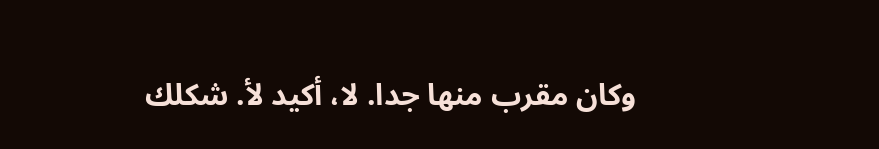وكان مقرب منها جدا. لا، أكيد لأ. شكلك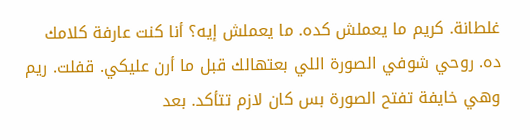غلطانة. كريم ما يعملش كده. ما يعملش إيه؟ أنا كنت عارفة كلامك ده. روحي شوفي الصورة اللي بعتهالك قبل ما أرن عليكي. قفلت. ريم وهي خايفة تفتح الصورة بس كان لازم تتأكد. بعد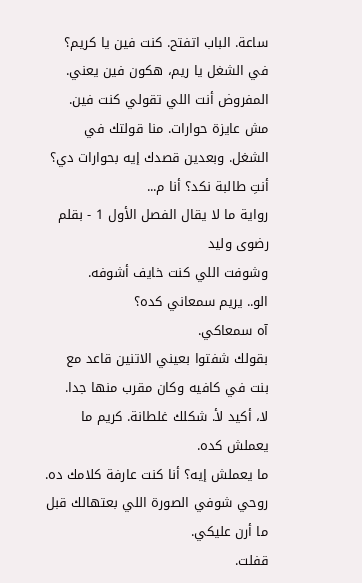ساعة. الباب اتفتح. كنت فين يا كريم؟ في الشغل يا ريم، هكون فين يعني. المفروض أنت اللي تقولي كنت فين. مش عايزة حوارات. منا قولتك في الشغل. وبعدين قصدك إيه بحوارات دي؟ أنتِ طالبة نكد؟ أنا م...
رواية ما لا يقال الفصل الأول 1 - بقلم رضوى وليد
وشوفت اللي كنت خايف أشوفه.
الو.. يريم سمعاني كده؟
آه سمعاكي.
بقولك شفتوا بعيني الاتنين قاعد مع بنت في كافيه وكان مقرب منها جدا.
لا، أكيد لأ. شكلك غلطانة. كريم ما يعملش كده.
ما يعملش إيه؟ أنا كنت عارفة كلامك ده. روحي شوفي الصورة اللي بعتهالك قبل ما أرن عليكي.
قفلت.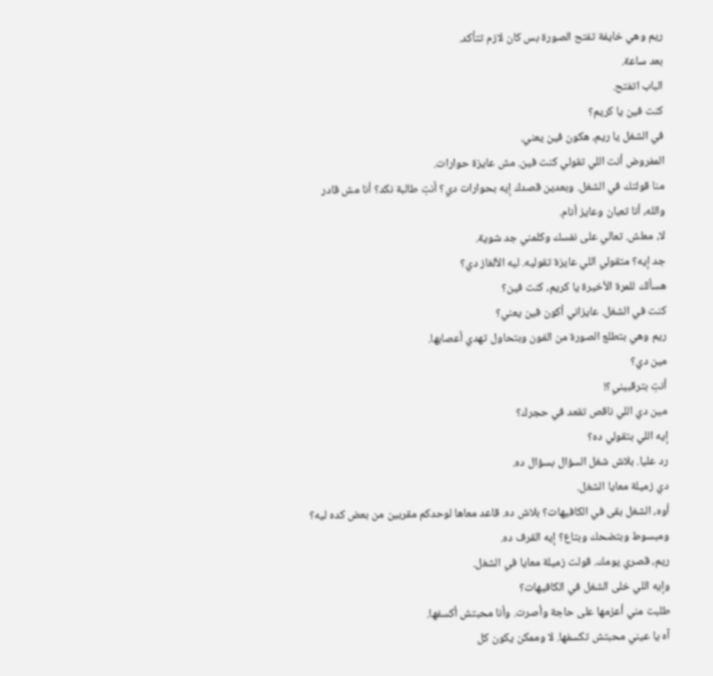ريم وهي خايفة تفتح الصورة بس كان لازم تتأكد.
بعد ساعة.
الباب اتفتح.
كنت فين يا كريم؟
في الشغل يا ريم، هكون فين يعني.
المفروض أنت اللي تقولي كنت فين. مش عايزة حوارات.
منا قولتك في الشغل. وبعدين قصدك إيه بحوارات دي؟ أنتِ طالبة نكد؟ أنا مش قادر والله، أنا تعبان وعايز أنام.
لا، معلش. تعالي على نفسك وكلمني جد شوية.
جد إيه؟ متقولي اللي عايزة تقوليه. ليه الألغاز دي؟
هسألك للمرة الأخيرة يا كريم، كنت فين؟
كنت في الشغل. عايزاني أكون فين يعني؟
ريم وهي بتطلع الصورة من الفون وبتحاول تهدي أعصابها.
مين دي؟
أنتِ بترقبيني؟!
مين دي اللي ناقص تقعد في حجرك؟
إيه اللي بتقولي ده؟
رد عليا. بلاش شغل السؤال بسؤال ده.
دي زميلة معايا الشغل.
أوه، الشغل بقى في الكافيهات؟ بلاش ده. قاعد معاها لوحدكم مقربين من بعض كده ليه؟ ومبسوط وبتضحك وبتاع؟ إيه القرف ده.
ريم، قصري يومك. قولت زميلة معايا في الشغل.
وإيه اللي خلى الشغل في الكافيهات؟
طلبت مني أعزمها على حاجة وأصرت. وأنا محبتش أكسفها.
آه يا عيني محبتش تكسفها. لا وممكن يكون كل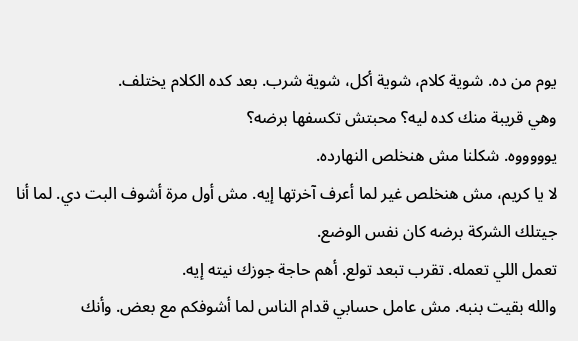يوم من ده. شوية كلام، شوية أكل، شوية شرب. بعد كده الكلام يختلف.
وهي قريبة منك كده ليه؟ محبتش تكسفها برضه؟
يوووووه. شكلنا مش هنخلص النهارده.
لا يا كريم، مش هنخلص غير لما أعرف آخرتها إيه. مش أول مرة أشوف البت دي. لما أنا جيتلك الشركة برضه كان نفس الوضع.
تعمل اللي تعمله. تقرب تبعد تولع. أهم حاجة جوزك نيته إيه.
والله بقيت بنبه. مش عامل حسابي قدام الناس لما أشوفكم مع بعض. وأنك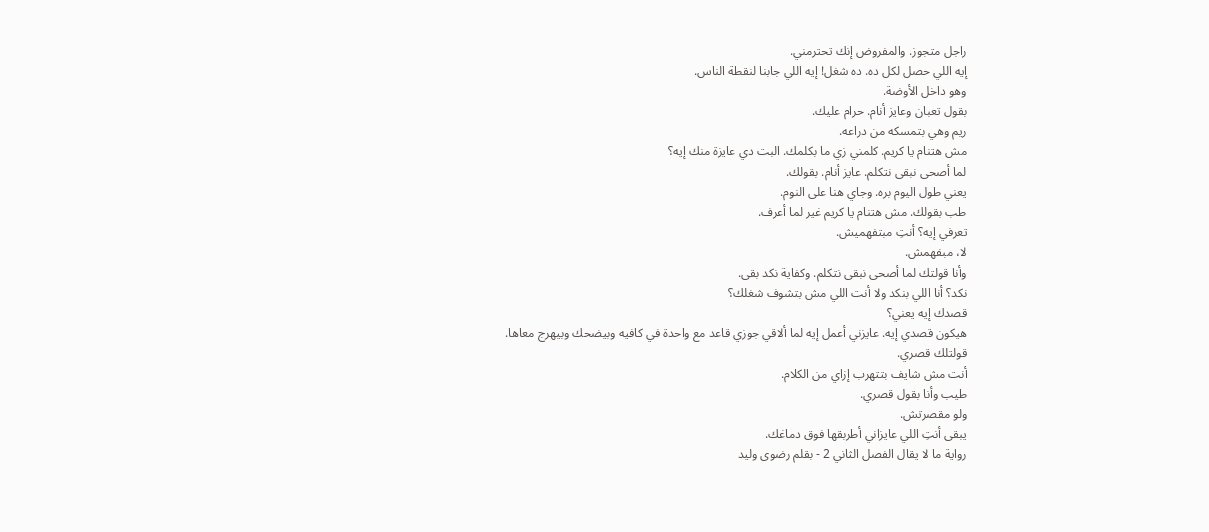راجل متجوز. والمفروض إنك تحترمني.
إيه اللي حصل لكل ده. ده شغل! إيه اللي جابنا لنقطة الناس.
وهو داخل الأوضة.
بقول تعبان وعايز أنام. حرام عليك.
ريم وهي بتمسكه من دراعه.
مش هتنام يا كريم. كلمني زي ما بكلمك. البت دي عايزة منك إيه؟
لما أصحى نبقى نتكلم. عايز أنام. بقولك.
يعني طول اليوم بره. وجاي هنا على النوم.
طب بقولك. مش هتنام يا كريم غير لما أعرف.
تعرفي إيه؟ أنتِ مبتفهميش.
لا، مبفهمش.
وأنا قولتك لما أصحى نبقى نتكلم. وكفاية نكد بقى.
نكد؟ أنا اللي بنكد ولا أنت اللي مش بتشوف شغلك؟
قصدك إيه يعني؟
هيكون قصدي إيه. عايزني أعمل إيه لما ألاقي جوزي قاعد مع واحدة في كافيه وبيضحك وبيهرج معاها.
قولتلك قصري.
أنت مش شايف بتتهرب إزاي من الكلام.
طيب وأنا بقول قصري.
ولو مقصرتش.
يبقى أنتِ اللي عايزاني أطربقها فوق دماغك.
رواية ما لا يقال الفصل الثاني 2 - بقلم رضوى وليد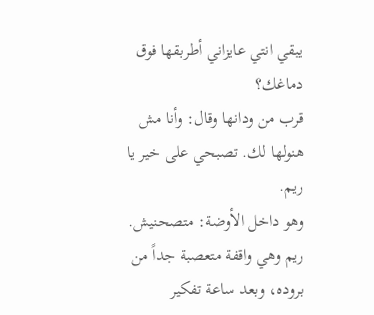يبقي انتي عايزاني أطربقها فوق دماغك؟
قرب من ودانها وقال: وأنا مش هنولها لك. تصبحي على خير يا ريم.
وهو داخل الأوضة: متصحنيش.
ريم وهي واقفة متعصبة جداً من بروده، وبعد ساعة تفكير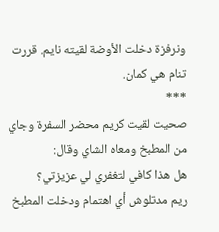ونرفزة دخلت الأوضة لقيته نايم. قررت تنام هي كمان.
***
صحيت لقيت كريم محضر السفرة وجاي من المطبخ ومعاه الشاي وقال:
هل هذا كافي لتغفري لي عزيزتي؟
ريم مدتلوش أي اهتمام ودخلت المطبخ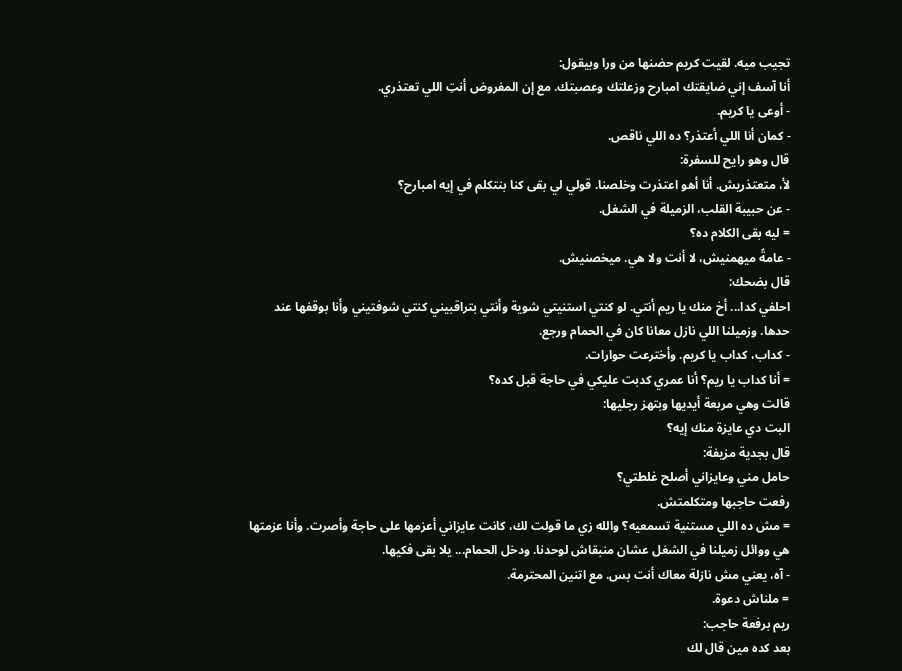تجيب ميه. لقيت كريم حضنها من ورا وبيقول:
أنا آسف إني ضايقتك امبارح وزعلتك وعصبتك. مع إن المفروض أنتِ اللي تعتذري.
- أوعى يا كريم.
- كمان أنا اللي أعتذر؟ ده اللي ناقص.
قال وهو رايح للسفرة:
لأ، متعتذريش. أنا أهو اعتذرت وخلصنا. قولي لي بقى كنا بنتكلم في إيه امبارح؟
- عن حبيبة القلب، الزميلة في الشغل.
= ليه بقى الكلام ده؟
- عامةً ميهمنيش، لا أنت ولا هي. ميخصنيش.
قال بضحك:
احلفي كدا... أخ منك يا ريم أنتي. لو كنتي استنيتي شوية وأنتي بتراقبيني كنتي شوفتيني وأنا بوقفها عند حدها. وزميلنا اللي نازل معانا كان في الحمام ورجع.
- كداب، كداب يا كريم. وأخترعت حوارات.
= أنا كداب يا ريم؟ أنا عمري كدبت عليكي في حاجة قبل كده؟
قالت وهي مربعة أيديها وبتهز رجليها:
البت دي عايزة منك إيه؟
قال بجدية مزيفة:
حامل مني وعايزاني أصلح غلطتي؟
رفعت حاجبها ومتكلمتش.
= مش ده اللي مستنية تسمعيه؟ والله زي ما قولت لك، كانت عايزاني أعزمها على حاجة وأصرت. وأنا عزمتها هي ووائل زميلنا في الشغل عشان منبقاش لوحدنا. ودخل الحمام... يلا بقى فكيها.
- آه، يعني مش نازلة معاك أنت بس. مع اتنين المحترمة.
= ملناش دعوة.
ريم برفعة حاجب:
بعد كده مين قال لك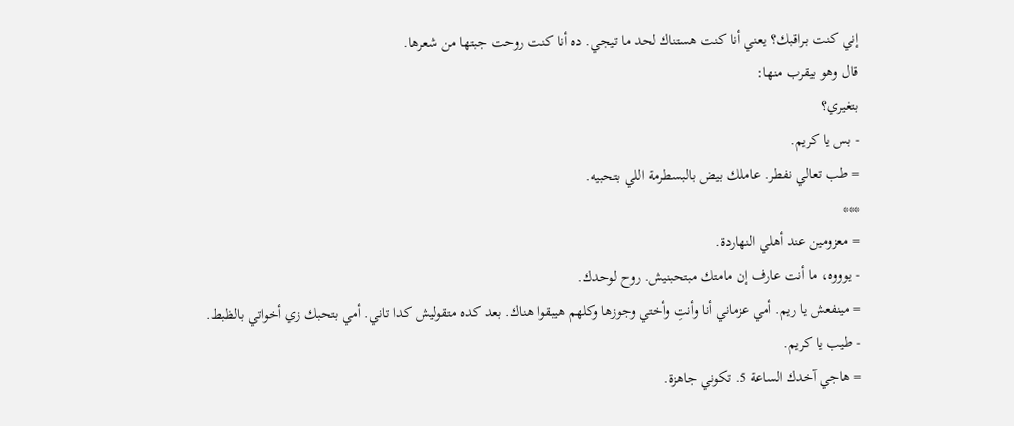إني كنت بـراقبك؟ يعني أنا كنت هستناك لحد ما تيجي. ده أنا كنت روحت جبتها من شعرها.
قال وهو بيقرب منها:
بتغيري؟
- بس يا كريم.
= طب تعالي نفطر. عاملك بيض بالبسطرمة اللي بتحبيه.
***
= معزومين عند أهلي النهاردة.
- يوووه، ما أنت عارف إن مامتك مبتحبنيش. روح لوحدك.
= مينفعش يا ريم. أمي عزماني أنا وأنتِ وأختي وجوزها وكلهم هيبقوا هناك. بعد كده متقوليش كدا تاني. أمي بتحبك زي أخواتي بالظبط.
- طيب يا كريم.
= هاجي آخدك الساعة 5. تكوني جاهزة.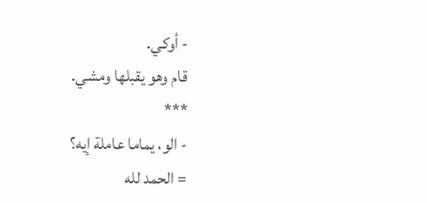- أوكي.
قام وهو يقبلها ومشي.
***
- الو، يماما عاملة إيه؟
= الحمد لله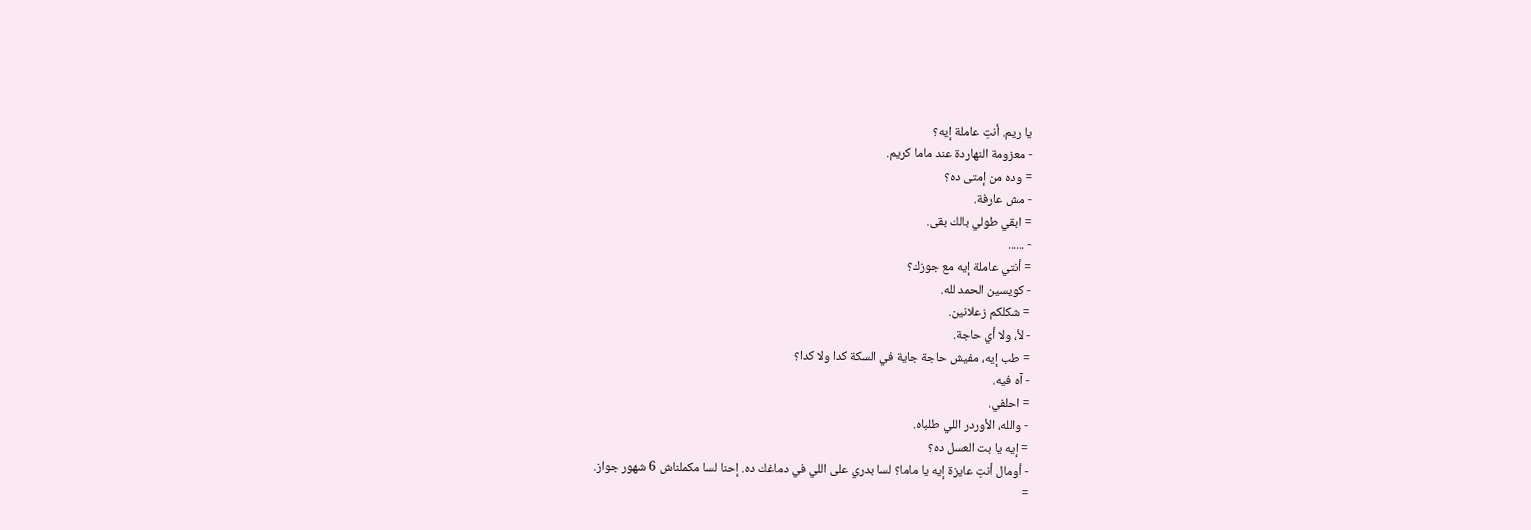يا ريم. أنتِ عاملة إيه؟
- معزومة النهاردة عند ماما كريم.
= وده من إمتى ده؟
- مش عارفة.
= ابقي طولي بالك بقى.
- ......
= أنتي عاملة إيه مع جوزك؟
- كويسين الحمد لله.
= شكلكم زعلانين.
- لأ، ولا أي حاجة.
= طب إيه، مفيش حاجة جاية في السكة كدا ولا كدا؟
- آه فيه.
= احلفي.
- والله، الأوردر اللي طلباه.
= إيه يا بت العسل ده؟
- أومال أنتِ عايزة إيه يا ماما؟ لسا بدري على اللي في دماغك ده. إحنا لسا مكملناش 6 شهور جواز.
=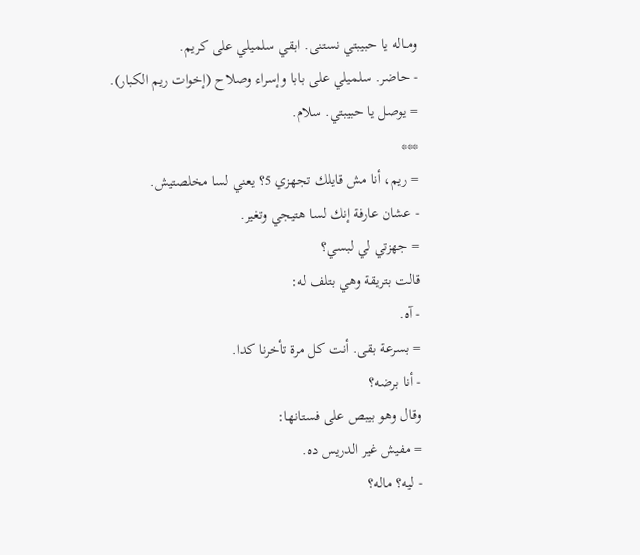ومــاله يا حبيبتي نستنى. ابقي سلميلي على كريم.
- حاضر. سلميلي على بابا وإسراء وصلاح (إخوات ريم الكبار).
= يوصل يا حبيبتي. سلام.
***
= ريم، أنا مش قايلك تجهزي 5؟ يعني لسا مخلصتيش.
- عشان عارفة إنك لسا هتيجي وتغير.
= جهزتي لي لبسي؟
قالت بتريقة وهي بتلف له:
- آه.
= بسرعة بقى. أنت كل مرة تأخرنا كدا.
- أنا برضه؟
وقال وهو بيبص على فستانها:
= مفيش غير الدريس ده.
- ليه؟ ماله؟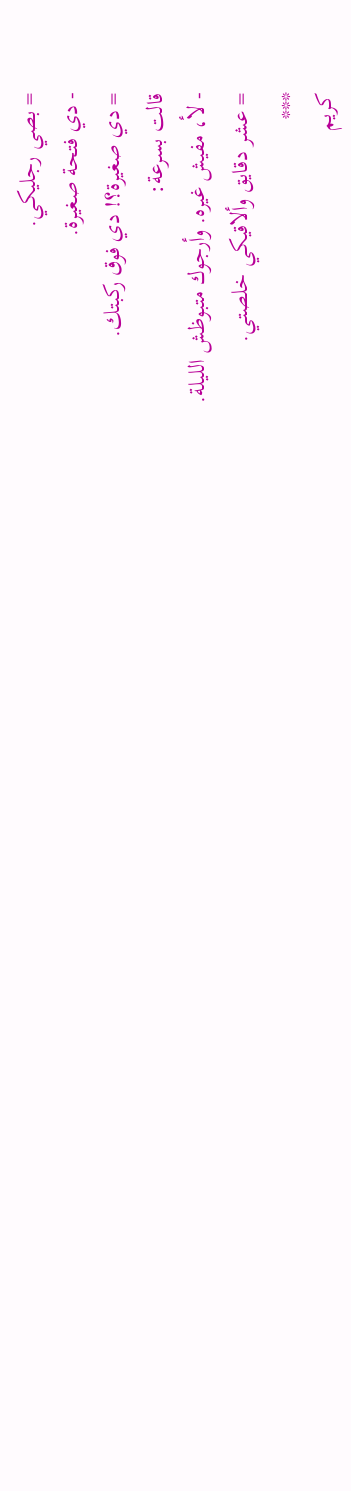= بصي رجليكي.
- دي فتحة صغيرة.
= دي صغيرة؟! دي فوق ركبتك.
قالت بسرعة:
- لأ، مفيش غيره. وأرجوك متبوظش الليلة.
= عشر دقايق وألاقيكي خلصتي.
***
كريم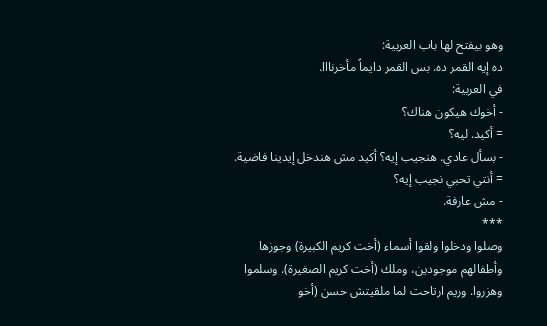وهو بيفتح لها باب العربية:
ده إيه القمر ده. بس القمر دايماً مأخرنااا.
في العربية:
- أخوك هيكون هناك؟
= أكيد. ليه؟
- بسأل عادي. هنجيب إيه؟ أكيد مش هندخل إيدينا فاضية.
= أنتي تحبي نجيب إيه؟
- مش عارفة.
***
وصلوا ودخلوا ولقوا أسماء (أخت كريم الكبيرة) وجوزها وأطفالهم موجودين، وملك (أخت كريم الصغيرة). وسلموا وهزروا. وريم ارتاحت لما ملقيتش حسن (أخو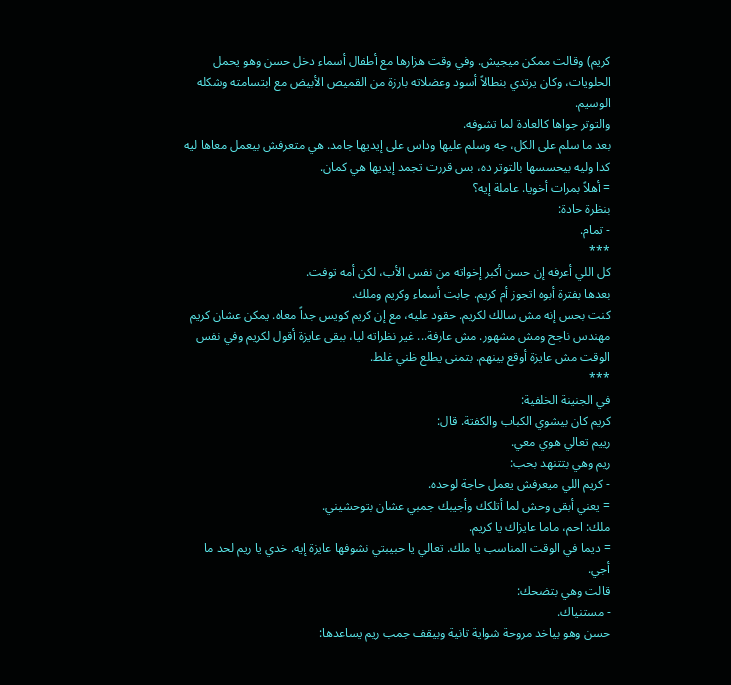كريم) وقالت ممكن ميجيش. وفي وقت هزارها مع أطفال أسماء دخل حسن وهو يحمل الحلويات، وكان يرتدي بنطالاً أسود وعضلاته بارزة من القميص الأبيض مع ابتسامته وشكله الوسيم.
والتوتر جواها كالعادة لما تشوفه.
بعد ما سلم على الكل، جه وسلم عليها وداس على إيديها جامد. هي متعرفش بيعمل معاها ليه كدا وليه بيحسسها بالتوتر ده، بس قررت تجمد إيديها هي كمان.
= أهلاً بمرات أخويا. عاملة إيه؟
بنظرة حادة:
- تمام.
***
كل اللي أعرفه إن حسن أكبر إخواته من نفس الأب، لكن أمه توفت.
بعدها بفترة أبوه اتجوز أم كريم. جابت أسماء وكريم وملك.
كنت بحس إنه مش سالك لكريم. حقود عليه، مع إن كريم كويس جداً معاه. يمكن عشان كريم مهندس ناجح ومش مشهور. مش عارفة... غير نظراته ليا، ببقى عايزة أقول لكريم وفي نفس الوقت مش عايزة أوقع بينهم. بتمنى يطلع ظني غلط.
***
في الجنينة الخلفية:
كريم كان بيشوي الكباب والكفتة. قال:
رييم تعالي هوي معي.
ريم وهي بتتنهد بحب:
- كريم اللي ميعرفش يعمل حاجة لوحده.
= يعني أبقى وحش لما أتلكك وأجيبك جمبي عشان بتوحشيني.
ملك: احم، ماما عايزاك يا كريم.
= ديما في الوقت المناسب يا ملك. تعالي يا حبيبتي نشوفها عايزة إيه. خدي يا ريم لحد ما أجي.
قالت وهي بتضحك:
- مستنياك.
حسن وهو بياخد مروحة شواية تانية وبيقف جمب ريم يساعدها: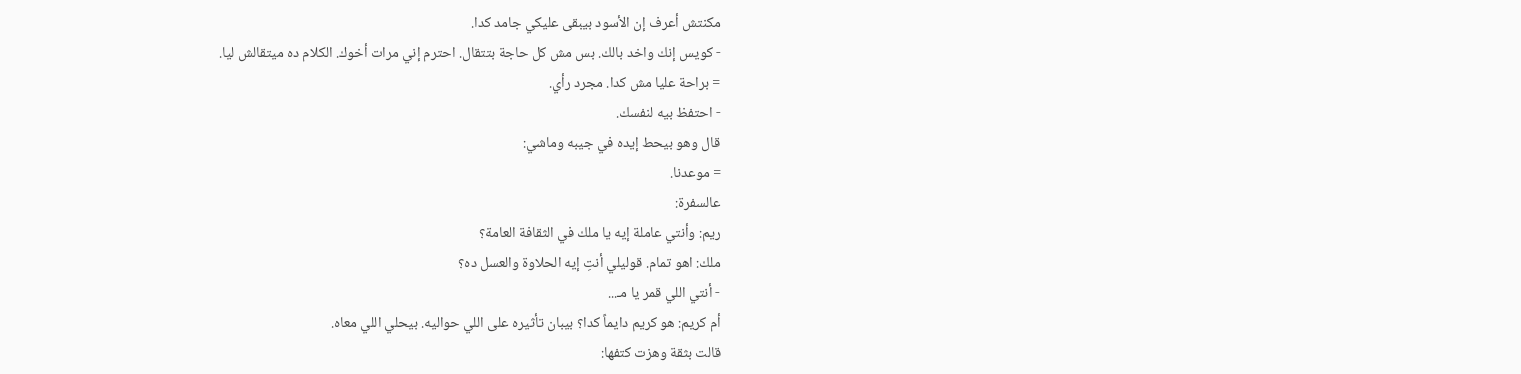مكنتش أعرف إن الأسود بيبقى عليكي جامد كدا.
- كويس إنك واخد بالك. بس مش كل حاجة بتتقال. احترم إني مرات أخوك. الكلام ده ميتقالش ليا.
= براحة عليا مش كدا. مجرد رأي.
- احتفظ بيه لنفسك.
قال وهو بيحط إيده في جيبه وماشي:
= موعدنا.
عالسفرة:
ريم: وأنتي عاملة إيه يا ملك في الثقافة العامة؟
ملك: اهو تمام. قوليلي أنتِ إيه الحلاوة والعسل ده؟
- أنتي اللي قمر يا مـ...
أم كريم: هو كريم دايماً كدا؟ بيبان تأثيره على اللي حواليه. بيحلي اللي معاه.
قالت بثقة وهزت كتفها: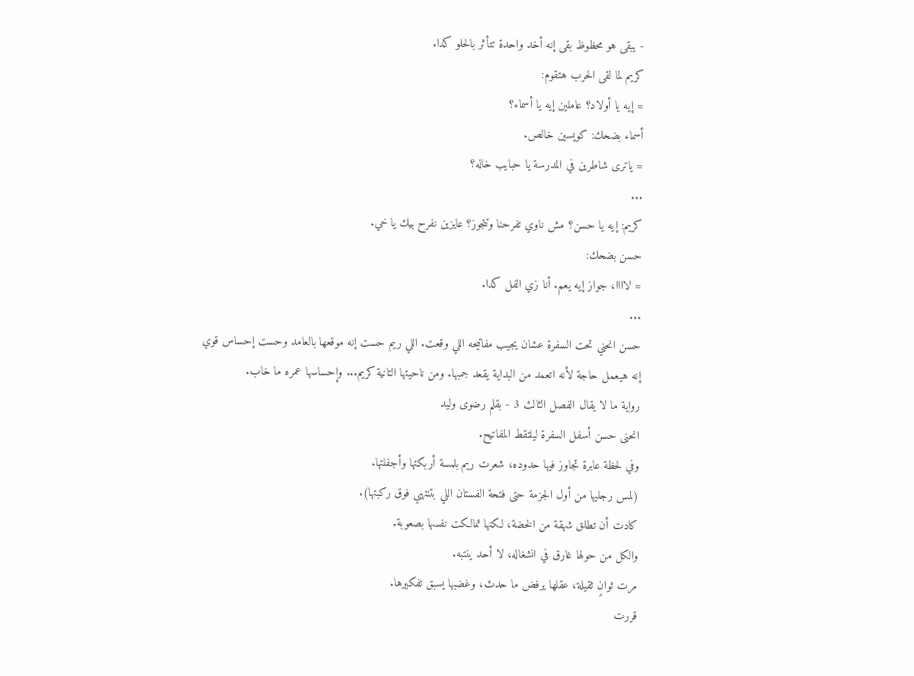- يبقى هو محظوظ بقى إنه أخد واحدة تتأثر بالحلو كدا.
كريم لما لقى الحرب هتقوم:
= إيه يا أولاد؟ عاملين إيه يا أسماء؟
أسماء بضحك: كويسين خالص.
= ياترى شاطرين في المدرسة يا حبايب خاله؟
...
كريم: إيه يا حسن؟ مش ناوي تفرحنا وتتجوز؟ عايزين نفرح بيك يا خي.
حسن بضحك:
= لاااا، جواز إيه يعم. أنا زي الفل كدا.
...
حسن انحني تحت السفرة عشان يجيب مفاتيحه اللي وقعت. اللي ريم حست إنه موقعها بالعامد وحست إحساس قوي إنه هيعمل حاجة لأنه اتعمد من البداية يقعد جمبها. ومن ناحيتها التانية كريم... وإحساسها عمره ما خاب.
رواية ما لا يقال الفصل الثالث 3 - بقلم رضوى وليد
انحنى حسن أسفل السفرة ليلتقط المفاتيح.
وفي لحظة عابرة تجاوز فيها حدوده، شعرت ريم بلمسة أربكتها وأجفلتها.
(لمس رجليها من أول الجزمة حتى فتحة الفستان اللي بتنتهي فوق ركبتها).
كادت أن تطلق شهقة من الخضة، لكنها تمالكت نفسها بصعوبة.
والكل من حولها غارق في انشغاله، لا أحد ينتبه.
مرت ثوانٍ ثقيلة، عقلها يرفض ما حدث، وغضبها يسبق تفكيرها.
قررت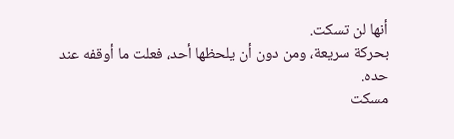أنها لن تسكت.
بحركة سريعة، ومن دون أن يلحظها أحد، فعلت ما أوقفه عند حده.
مسكت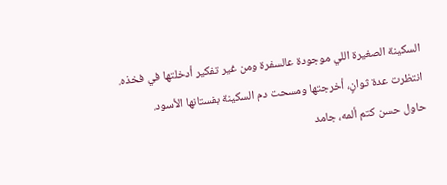السكينة الصغيرة اللي موجودة عالسفرة ومن غير تفكير أدخلتها في فخذه.
انتظرت عدة ثوانٍ، أخرجتها ومسحت دم السكينة بفستانها الأسود.
حاول حسن كتم ألمه، جامد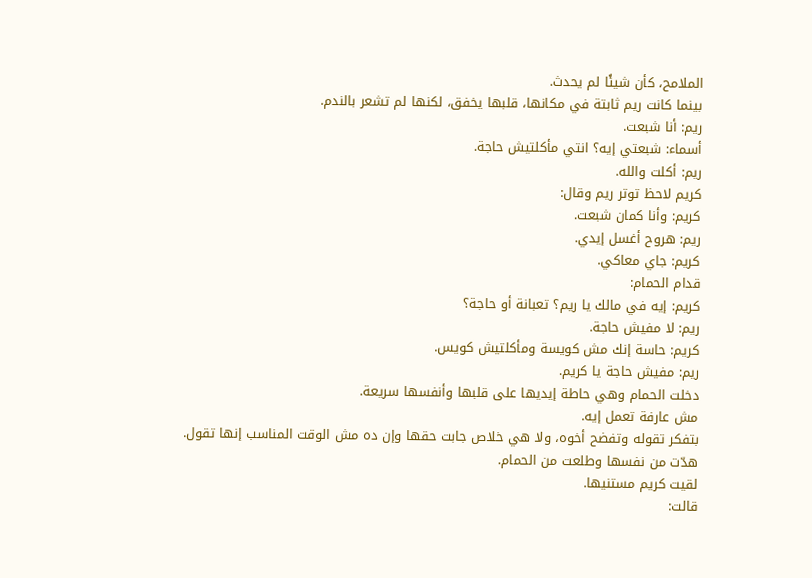الملامح، كأن شيئًا لم يحدث.
بينما كانت ريم ثابتة في مكانها، قلبها يخفق، لكنها لم تشعر بالندم.
ريم: أنا شبعت.
أسماء: شبعتي إيه؟ انتي مأكلتيش حاجة.
ريم: أكلت والله.
كريم لاحظ توتر ريم وقال:
كريم: وأنا كمان شبعت.
ريم: هروح أغسل إيدي.
كريم: جاي معاكي.
قدام الحمام:
كريم: إيه في مالك يا ريم؟ تعبانة أو حاجة؟
ريم: لا مفيش حاجة.
كريم: حاسة إنك مش كويسة ومأكلتيش كويس.
ريم: مفيش حاجة يا كريم.
دخلت الحمام وهي حاطة إيديها على قلبها وأنفسها سريعة.
مش عارفة تعمل إيه.
بتفكر تقوله وتفضح أخوه، ولا هي خلاص جابت حقها وإن ده مش الوقت المناسب إنها تقول.
هدّت من نفسها وطلعت من الحمام.
لقيت كريم مستنيها.
قالت: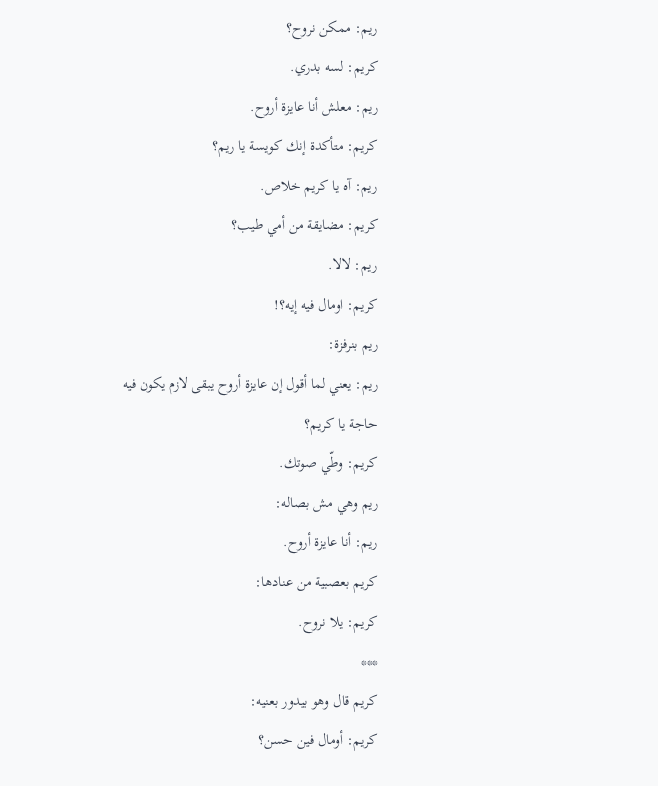ريم: ممكن نروح؟
كريم: لسه بدري.
ريم: معلش أنا عايزة أروح.
كريم: متأكدة إنك كويسة يا ريم؟
ريم: آه يا كريم خلاص.
كريم: مضايقة من أمي طيب؟
ريم: لالا.
كريم: اومال فيه إيه؟!
ريم بنرفزة:
ريم: يعني لما أقول إن عايزة أروح يبقى لازم يكون فيه حاجة يا كريم؟
كريم: وطّي صوتك.
ريم وهي مش بصاله:
ريم: أنا عايزة أروح.
كريم بعصبية من عنادها:
كريم: يلا نروح.
***
كريم قال وهو بيدور بعنيه:
كريم: أومال فين حسن؟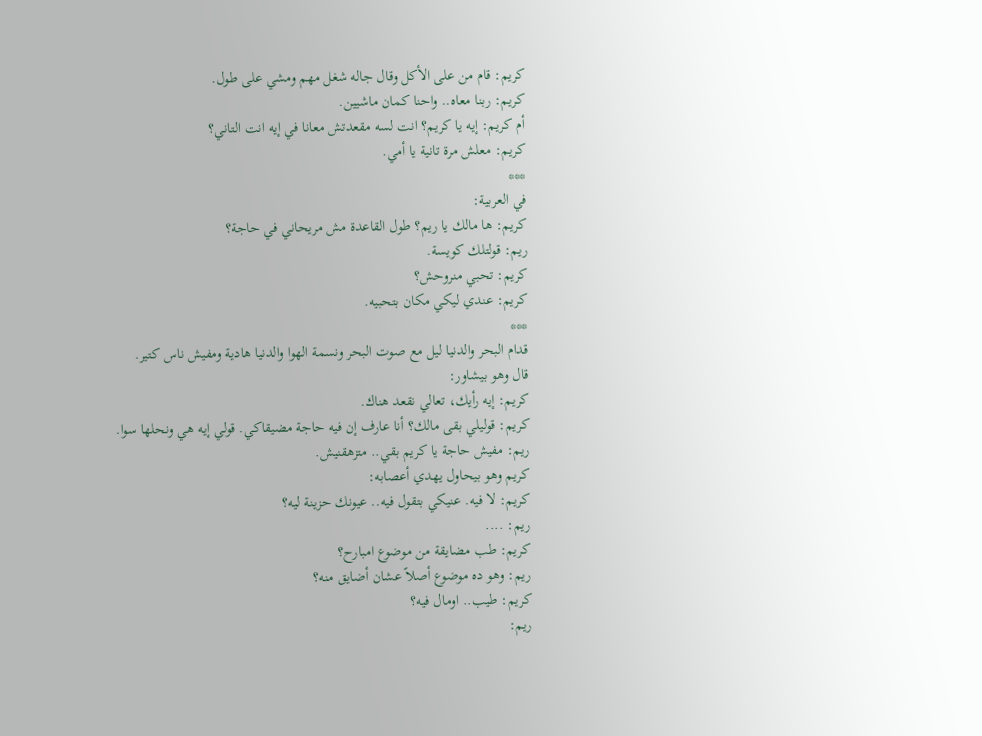كريم: قام من على الأكل وقال جاله شغل مهم ومشي على طول.
كريم: ربنا معاه.. واحنا كمان ماشيين.
أم كريم: إيه يا كريم؟ انت لسه مقعدتش معانا في إيه انت التاني؟
كريم: معلش مرة تانية يا أمي.
***
في العربية:
كريم: ها مالك يا ريم؟ طول القاعدة مش مريحاني في حاجة؟
ريم: قولتلك كويسة.
كريم: تحبي منروحش؟
كريم: عندي ليكي مكان بتحبيه.
***
قدام البحر والدنيا ليل مع صوت البحر ونسمة الهوا والدنيا هادية ومفيش ناس كتير.
قال وهو بيشاور:
كريم: إيه رأيك، تعالي نقعد هناك.
كريم: قوليلي بقى مالك؟ أنا عارف إن فيه حاجة مضيقاكي. قولي إيه هي ونحلها سوا.
ريم: مفيش حاجة يا كريم بقي.. متزهقنيش.
كريم وهو بيحاول يهدي أعصابه:
كريم: لا فيه. عنيكي بتقول فيه.. عيونك حزينة ليه؟
ريم: ....
كريم: طب مضايقة من موضوع امبارح؟
ريم: وهو ده موضوع أصلاً عشان أضايق منه؟
كريم: طيب.. اومال فيه؟
ريم: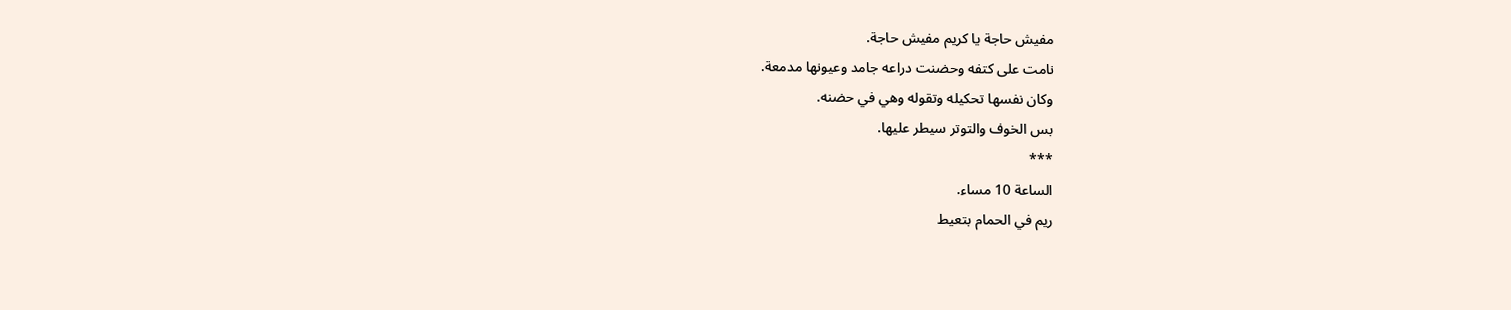مفيش حاجة يا كريم مفيش حاجة.
نامت على كتفه وحضنت دراعه جامد وعيونها مدمعة.
وكان نفسها تحكيله وتقوله وهي في حضنه.
بس الخوف والتوتر سيطر عليها.
***
الساعة 10 مساء.
ريم في الحمام بتعيط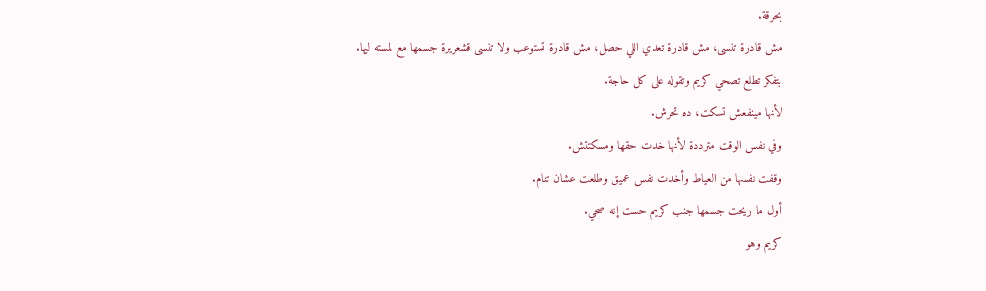بحرقة.
مش قادرة تنسى، مش قادرة تعدي اللي حصل، مش قادرة تستوعب ولا تنسى قشعريرة جسمها مع لمسته ليها.
بتفكر تطلع تصحي كريم وتقوله على كل حاجة.
لأنها مينفعش تسكت، ده تحرش.
وفي نفس الوقت مترددة لأنها خدت حقها ومسكتتش.
وقفت نفسها من العياط وأخدت نفس عميق وطلعت عشان تنام.
أول ما ريحت جسمها جنب كريم حست إنه صحي.
كريم وهو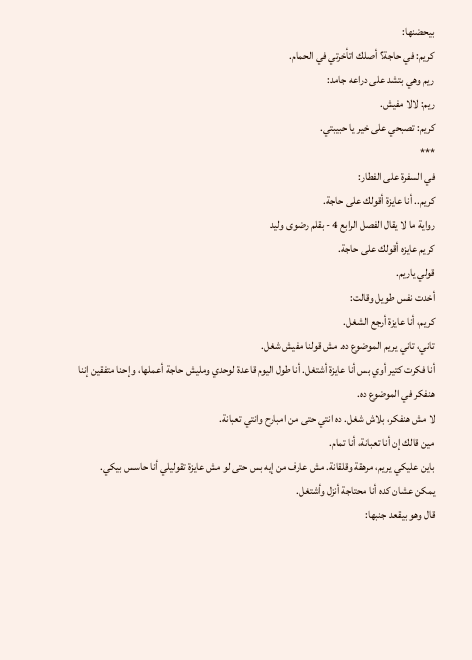بيحضنها:
كريم: في حاجة؟ أصلك اتأخرتي في الحمام.
ريم وهي بتشد على دراعه جامد:
ريم: لالا مفيش.
كريم: تصبحي على خير يا حبيبتي.
***
في السفرة على الفطار:
كريم.. أنا عايزة أقولك على حاجة.
رواية ما لا يقال الفصل الرابع 4 - بقلم رضوى وليد
كريم عايزه أقولك على حاجة.
قولي ياريم.
أخدت نفس طويل وقالت:
كريم، أنا عايزة أرجع الشغل.
تاني، تاني يريم الموضوع ده. مش قولنا مفيش شغل.
أنا فكرت كتير أوي بس أنا عايزة أشتغل. أنا طول اليوم قاعدة لوحدي ومليش حاجة أعملها، وإحنا متفقين إننا هنفكر في الموضوع ده.
لا مش هنفكر، بلاش شغل. ده انتي حتى من امبارح وانتي تعبانة.
مين قالك إن أنا تعبانة، أنا تمام.
باين عليكي يريم، مرهقة وقلقانة. مش عارف من إيه بس حتى لو مش عايزة تقوليلي أنا حاسس بيكي.
يمكن عشان كده أنا محتاجة أنزل وأشتغل.
قال وهو بيقعد جنبها: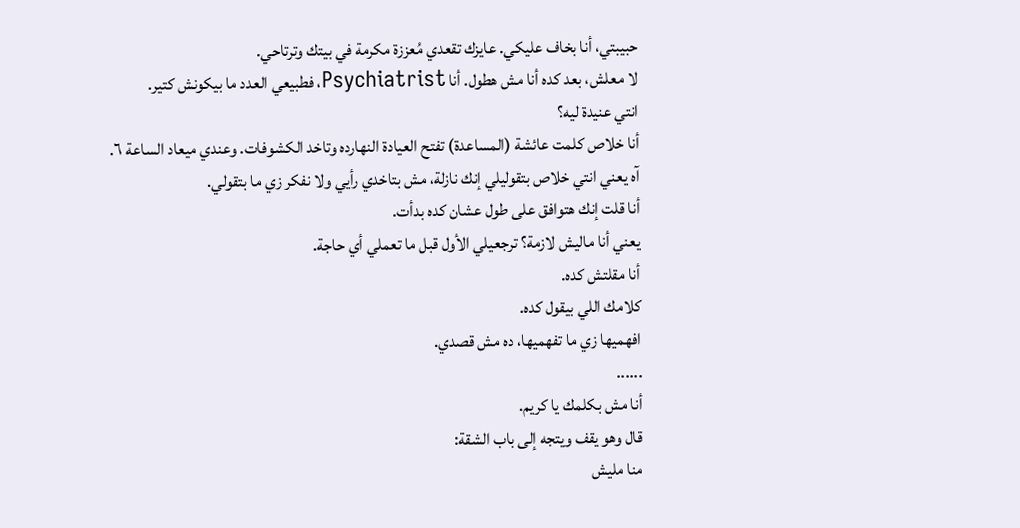حبيبتي، أنا بخاف عليكي. عايزك تقعدي مُعززة مكرمة في بيتك وترتاحي.
لا معلش، بعد كده أنا مش هطول. أنا Psychiatrist، فطبيعي العدد ما بيكونش كتير.
انتي عنيدة ليه؟
أنا خلاص كلمت عائشة (المساعدة) تفتح العيادة النهارده وتاخد الكشوفات. وعندي ميعاد الساعة ٦.
آه يعني انتي خلاص بتقوليلي إنك نازلة، مش بتاخدي رأيي ولا نفكر زي ما بتقولي.
أنا قلت إنك هتوافق على طول عشان كده بدأت.
يعني أنا ماليش لازمة؟ ترجعيلي الأول قبل ما تعملي أي حاجة.
أنا مقلتش كده.
كلامك اللي بيقول كده.
افهميها زي ما تفهميها، ده مش قصدي.
......
أنا مش بكلمك يا كريم.
قال وهو يقف ويتجه إلى باب الشقة:
منا مليش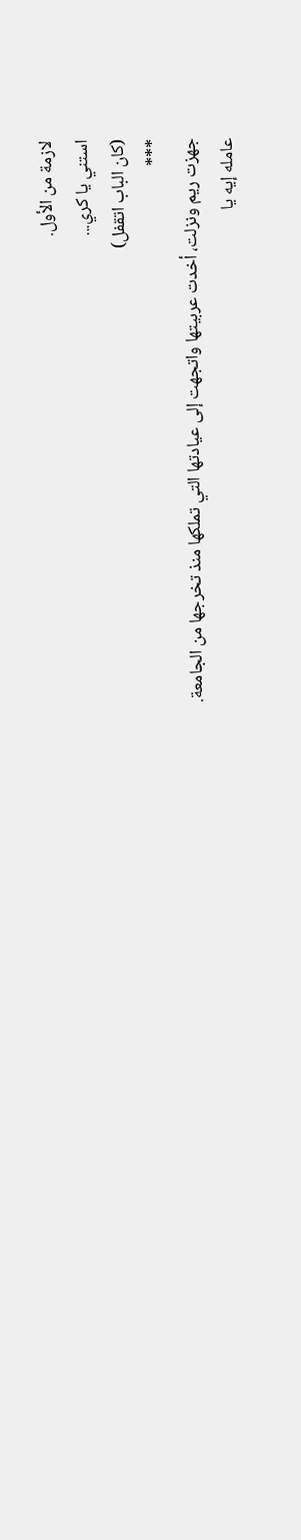لازمة من الأول.
استني يا كري...
(كان الباب اتقفل)
***
جهزت ريم ونزلت، أخدت عربيتها واتجهت إلى عيادتها التي تملكها منذ تخرجها من الجامعة.
عامله إيه يا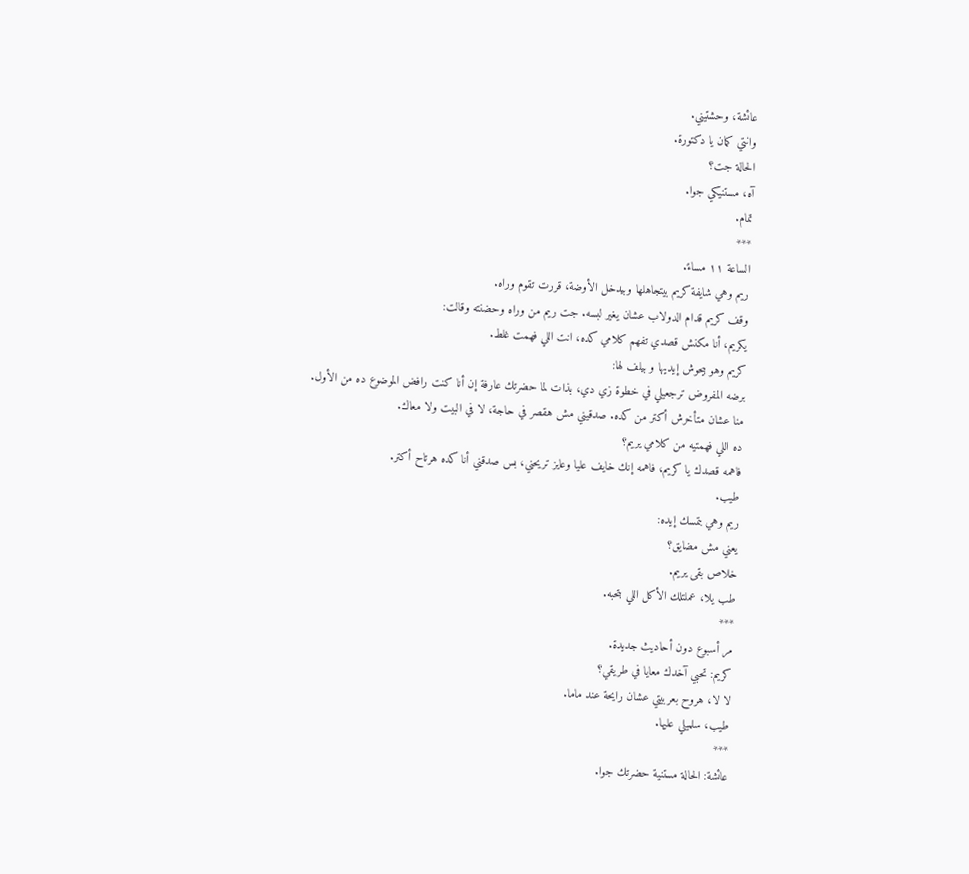عائشة، وحشتيني.
وانتي كمان يا دكتورة.
الحالة جت؟
آه، مستنيكي جوا.
تمام.
***
الساعة ١١ مساءً.
ريم وهي شايفة كريم بيتجاهلها وبيدخل الأوضة، قررت تقوم وراه.
وقف كريم قدام الدولاب عشان يغير لبسه. جت ريم من وراه وحضنته وقالت:
يكريم، أنا مكنش قصدي تفهم كلامي كده، انت اللي فهمت غلط.
كريم وهو بيحوش إيديها و بيلف لها:
برضه المفروض ترجعيلي في خطوة زي دي، بذات لما حضرتك عارفة إن أنا كنت رافض الموضوع ده من الأول.
منا عشان متأخرش أكتر من كده. صدقيني مش هقصر في حاجة، لا في البيت ولا معاك.
ده اللي فهمتيه من كلامي يريم؟
فاهمه قصدك يا كريم، فاهمه إنك خايف عليا وعايز تريحني، بس صدقني أنا كده هرتاح أكتر.
طيب.
ريم وهي بتمسك إيده:
يعني مش مضايق؟
خلاص بقى يريم.
طب يلا، عملتلك الأكل اللي بتحبه.
***
مر أسبوع دون أحاديث جديدة.
كريم: تحبي آخدك معايا في طريقي؟
لا لا، هروح بعربيتي عشان رايحة عند ماما.
طيب، سلميلي عليها.
***
عائشة: الحالة مستنية حضرتك جوا.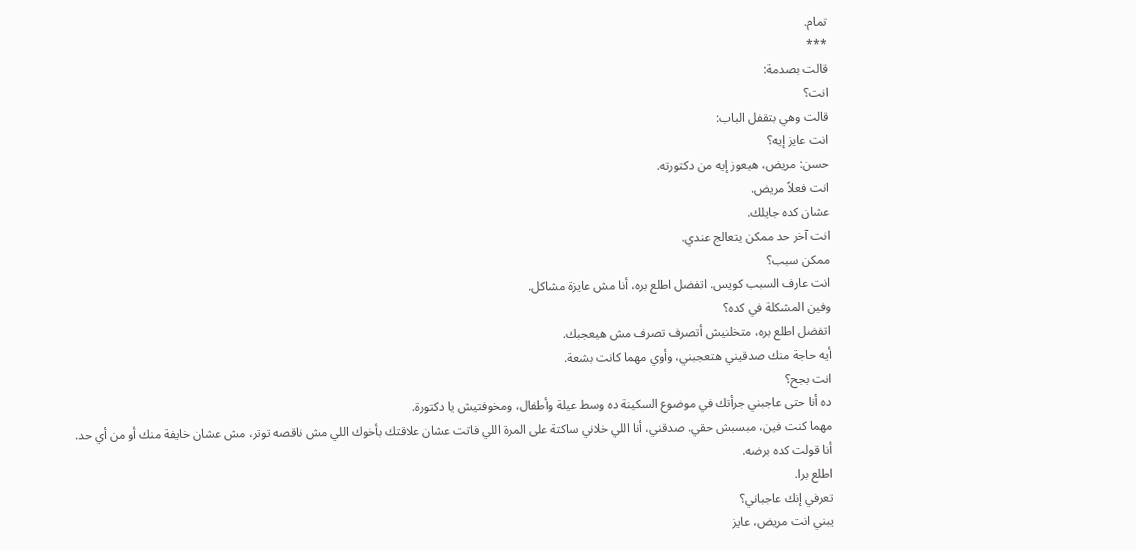تمام.
***
قالت بصدمة:
انت؟
قالت وهي بتقفل الباب:
انت عايز إيه؟
حسن: مريض، هيعوز إيه من دكتورته.
انت فعلاً مريض.
عشان كده جايلك.
انت آخر حد ممكن يتعالج عندي.
ممكن سبب؟
انت عارف السبب كويس. اتفضل اطلع بره، أنا مش عايزة مشاكل.
وفين المشكلة في كده؟
اتفضل اطلع بره، متخلنيش أتصرف تصرف مش هيعجبك.
أيه حاجة منك صدقيني هتعجبني، وأوي مهما كانت بشعة.
انت بجح؟
ده أنا حتى عاجبني جرأتك في موضوع السكينة ده وسط عيلة وأطفال، ومخوفتيش يا دكتورة.
مهما كنت فين، مبسبش حقي. صدقني، أنا اللي خلاني ساكتة على المرة اللي فاتت عشان علاقتك بأخوك اللي مش ناقصه توتر، مش عشان خايفة منك أو من أي حد.
أنا قولت كده برضه.
اطلع برا.
تعرفي إنك عاجباني؟
يبني انت مريض، عايز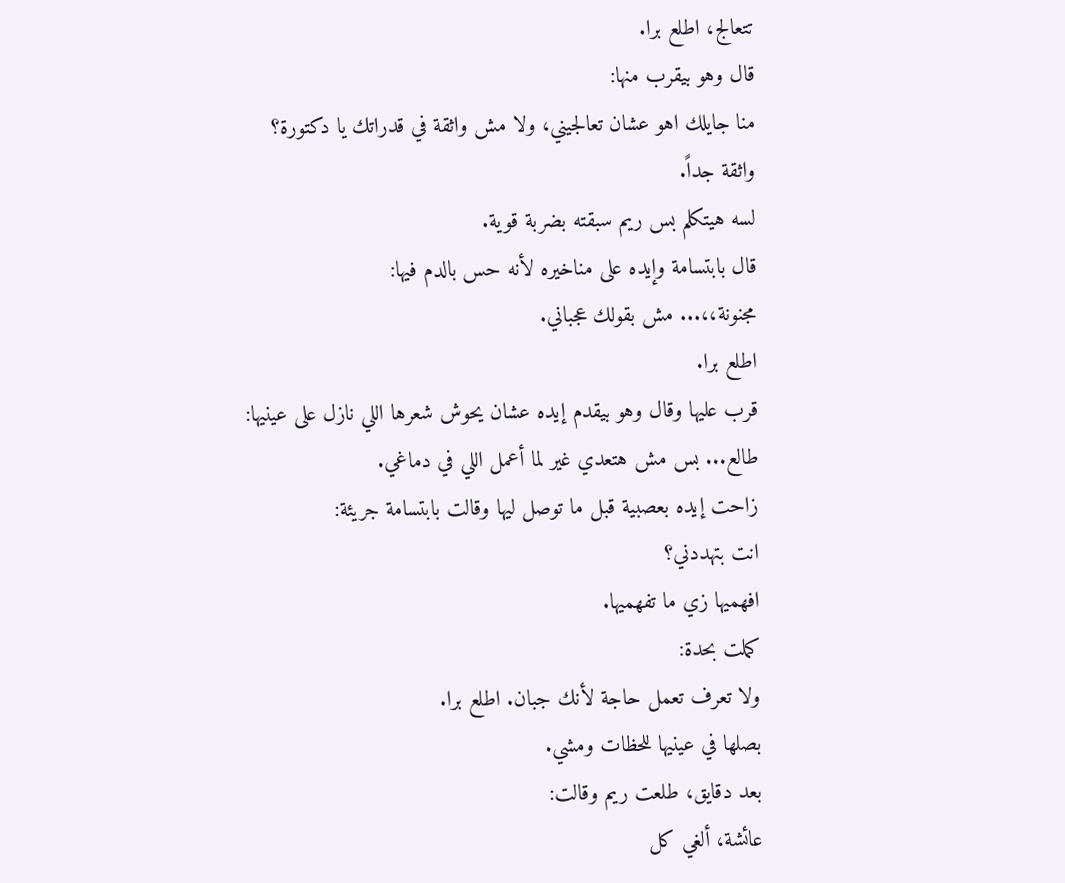تتعالج، اطلع برا.
قال وهو بيقرب منها:
منا جايلك اهو عشان تعالجيني، ولا مش واثقة في قدراتك يا دكتورة؟
واثقة جداً.
لسه هيتكلم بس ريم سبقته بضربة قوية.
قال بابتسامة وإيده على مناخيره لأنه حس بالدم فيها:
مجنونة،،... مش بقولك عجباني.
اطلع برا.
قرب عليها وقال وهو بيقدم إيده عشان يحوش شعرها اللي نازل على عينيها:
طالع... بس مش هتعدي غير لما أعمل اللي في دماغي.
زاحت إيده بعصبية قبل ما توصل ليها وقالت بابتسامة جريئة:
انت بتهددني؟
افهميها زي ما تفهميها.
كملت بحدة:
ولا تعرف تعمل حاجة لأنك جبان. اطلع برا.
بصلها في عينيها للحظات ومشي.
بعد دقايق، طلعت ريم وقالت:
عائشة، ألغي كل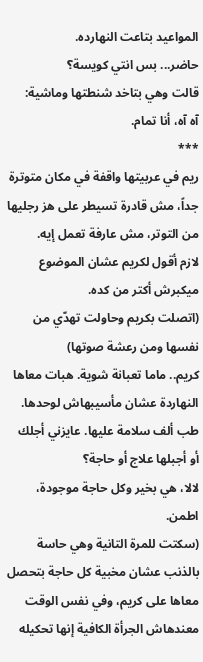المواعيد بتاعت النهارده.
حاضر... بس انتي كويسة؟
قالت وهي بتاخد شنطتها وماشية:
آه آه، أنا تمام.
***
ريم في عربيتها واقفة في مكان متوترة جداً، مش قادرة تسيطر على هز رجليها من التوتر، مش عارفة تعمل إيه.
لازم أقول لكريم عشان الموضوع ميكبرش أكتر من كده.
(اتصلت بكريم وحاولت تهدّي من نفسها ومن رعشة صوتها)
كريم.. ماما تعبانة شوية. هبات معاها النهاردة عشان مأسيبهاش لوحدها.
طب ألف سلامة عليها. عايزني أجلك أو أجبلها علاج أو حاجة؟
لالا، هي بخير وكل حاجة موجودة، اطمن.
(سكتت للمرة التانية وهي حاسة بالذنب عشان مخبية كل حاجة بتحصل معاها على كريم، وفي نفس الوقت معندهاش الجرأة الكافية إنها تحكيله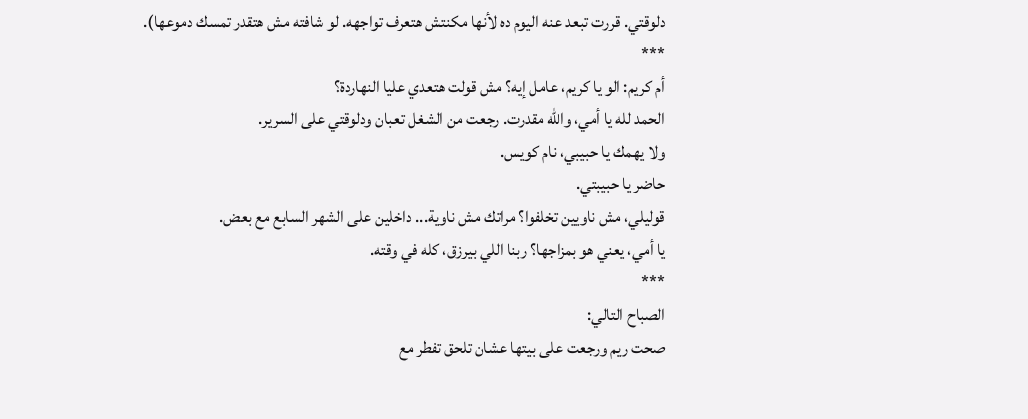دلوقتي. قررت تبعد عنه اليوم ده لأنها مكنتش هتعرف تواجهه. لو شافته مش هتقدر تمسك دموعها).
***
أم كريم: الو يا كريم، عامل إيه؟ مش قولت هتعدي عليا النهاردة؟
الحمد لله يا أمي، والله مقدرت. رجعت من الشغل تعبان ودلوقتي على السرير.
ولا يهمك يا حبيبي، نام كويس.
حاضر يا حبيبتي.
قوليلي، مش ناويين تخلفوا؟ مراتك مش ناوية... داخلين على الشهر السابع مع بعض.
يا أمي، يعني هو بمزاجها؟ ربنا اللي بيرزق، كله في وقته.
***
الصباح التالي:
صحت ريم ورجعت على بيتها عشان تلحق تفطر مع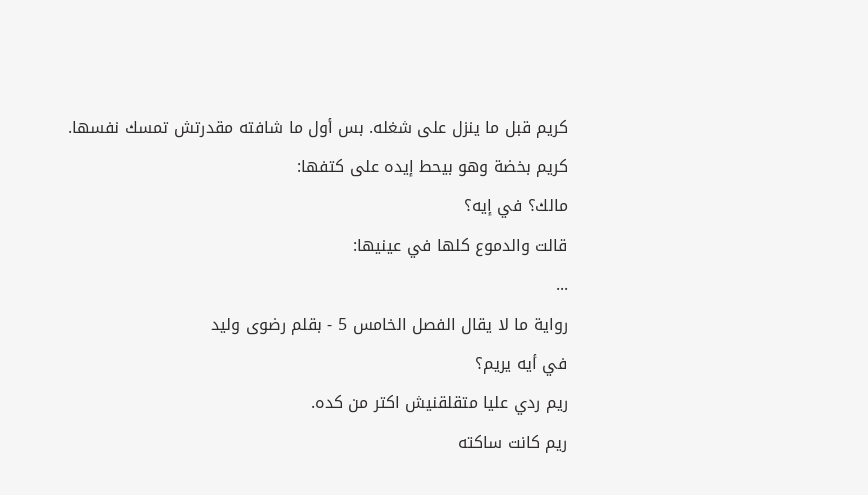كريم قبل ما ينزل على شغله. بس أول ما شافته مقدرتش تمسك نفسها.
كريم بخضة وهو بيحط إيده على كتفها:
مالك؟ في إيه؟
قالت والدموع كلها في عينيها:
...
رواية ما لا يقال الفصل الخامس 5 - بقلم رضوى وليد
في أيه يريم؟
ريم ردي عليا متقلقنيش اكتر من كده.
ريم كانت ساكته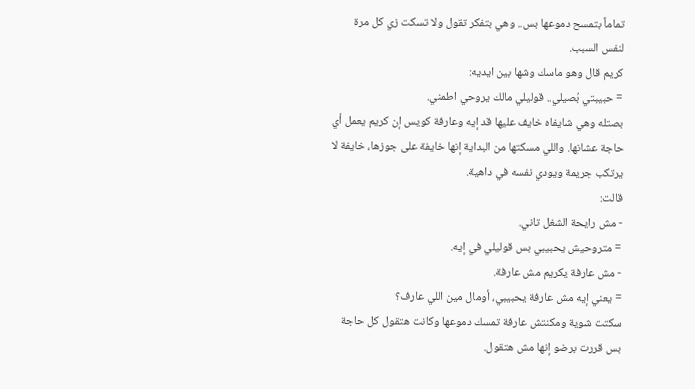تماماً بتمسح دموعها بس.. وهي بتفكر تقول ولا تسكت زي كل مرة لنفس السبب.
كريم قال وهو ماسك وشها بين ايديه:
= حبيبتي بُصيلي.. قوليلي مالك يروحي اطمني.
بصتله وهي شايفاه خايف عليها قد إيه وعارفة كويس إن كريم يعمل أي حاجة عشانها. واللي مسكتها من البداية إنها خايفة على جوزها، خايفة لا يرتكب جريمة ويودي نفسه في داهية.
قالت:
- مش رايحة الشغل تاني.
= متروحيش يحبيبي بس قوليلي في إيه.
- مش عارفة يكريم مش عارفة.
= يعني إيه مش عارفة يحبيبي، أومال مين اللي عارف؟
سكتت شوية ومكنتش عارفة تمسك دموعها وكانت هتقول كل حاجة بس قررت برضو إنها مش هتقول.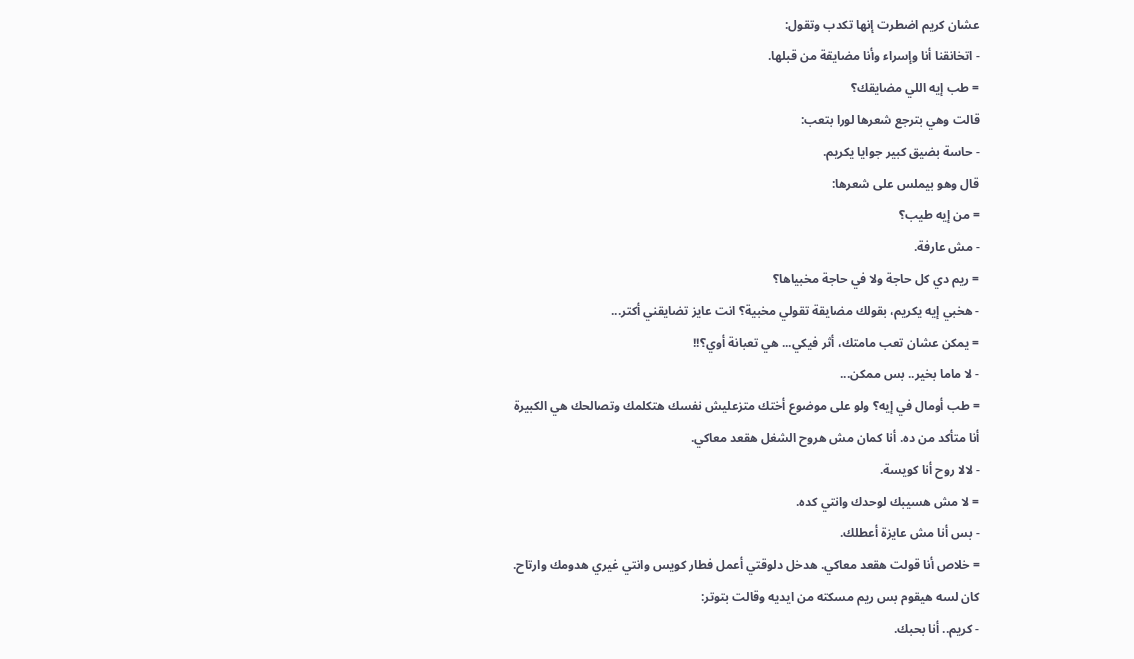عشان كريم اضطرت إنها تكدب وتقول:
- اتخانقنا أنا وإسراء وأنا مضايقة من قبلها.
= طب إيه اللي مضايقك؟
قالت وهي بترجع شعرها لورا بتعب:
- حاسة بضيق كبير جوايا يكريم.
قال وهو بيملس على شعرها:
= من إيه طيب؟
- مش عارفة.
= ريم دي كل حاجة ولا في حاجة مخبياها؟
- هخبي إيه يكريم، بقولك مضايقة تقولي مخبية؟ انت عايز تضايقني أكتر...
= يمكن عشان تعب مامتك، أثر فيكي... هي تعبانة أوي؟!!
- لا ماما بخير.. بس ممكن...
= طب أومال في إيه؟ ولو على موضوع أختك متزعليش نفسك هتكلمك وتصالحك هي الكبيرة أنا متأكد من ده. أنا كمان مش هروح الشغل هقعد معاكي.
- لالا روح أنا كويسة.
= لا مش هسيبك لوحدك وانتي كده.
- بس أنا مش عايزة أعطلك.
= خلاص أنا قولت هقعد معاكي. هدخل دلوقتي أعمل فطار كويس وانتي غيري هدومك وارتاح.
كان لسه هيقوم بس ريم مسكته من ايديه وقالت بتوتر:
- كريم.. أنا بحبك.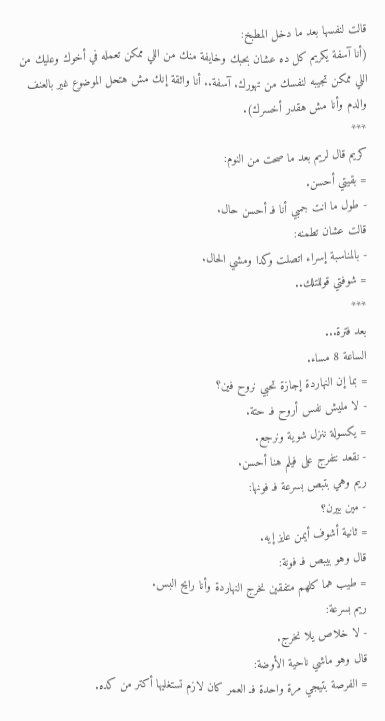قالت لنفسها بعد ما دخل المطبخ:
(أنا آسفة يكريم كل ده عشان بحبك وخايفة منك من اللي ممكن تعمله في أخوك وعليك من اللي ممكن تجيبه لنفسك من تهورك. آسفة.. أنا واثقة إنك مش هتحل الموضوع غير بالعنف والدم وأنا مش هقدر أخسرك).
***
كريم قال لريم بعد ما صحت من النوم:
= بقيتي أحسن.
- طول ما انت جمبي أنا فـ أحسن حال.
قالت عشان تطمنه:
- بالمناسبة إسراء اتصلت وكدا ومشي الحال.
= شوفتي قوللتلك..
***
بعد فترة...
الساعة 8 مساء.
= بما إن النهاردة إجازة تحبي نروح فين؟
- لا مليش نفس أروح فـ حتة.
= يكسولة ننزل شوية ونرجع.
- نقعد نتفرج على فيلم هنا أحسن.
ريم وهي بتبص بسرعة فـ فونها:
- مين بيرن؟
= ثانية أشوف أيمن عايز إيه.
قال وهو بيبص فـ فونة:
= طيب هما كلهم متفقين نخرج النهاردة وأنا رايح البس.
ريم بسرعة:
- لا خلاص يلا نخرج.
قال وهو ماشي ناحية الأوضة:
= الفرصة بتيجي مرة واحدة فـ العمر كان لازم تستغليها أكتر من كده.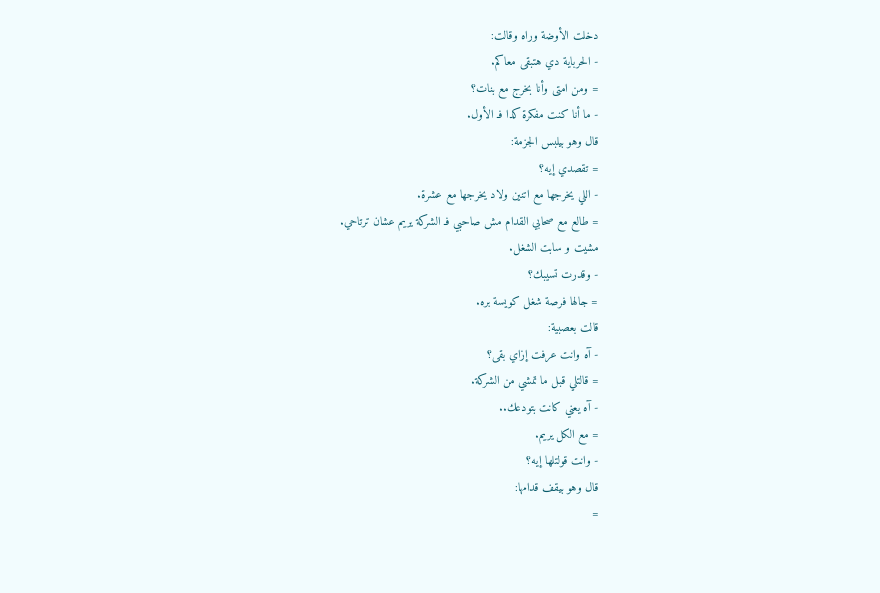دخلت الأوضة وراه وقالت:
- الحرباية دي هتبقى معاكم.
= ومن امتى وأنا بخرج مع بنات؟
- ما أنا كنت مفكرة كدا فـ الأول.
قال وهو بيلبس الجزمة:
= تقصدي إيه؟
- اللي يخرجها مع اتنين ولاد يخرجها مع عشرة.
= طالع مع صحابي القدام مش صاحبي فـ الشركة يريم عشان ترتاحي.
مشيت و سابت الشغل.
- وقدرت تسيبك؟
= جالها فرصة شغل كويسة بره.
قالت بعصبية:
- آه وانت عرفت إزاي بقى؟
= قالتلي قبل ما تمشي من الشركة.
- آه يعني كانت بتودعك..
= مع الكل يريم.
- وانت قولتلها إيه؟
قال وهو بيقف قدامها:
=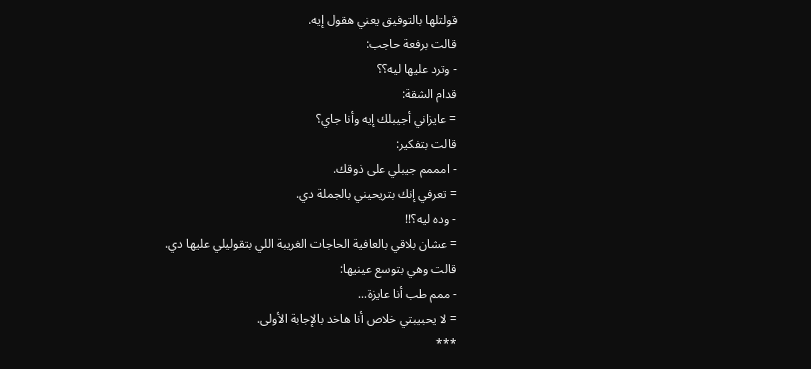قولتلها بالتوفيق يعني هقول إيه.
قالت برفعة حاجب:
- وترد عليها ليه؟؟
قدام الشقة:
= عايزاني أجيبلك إيه وأنا جاي؟
قالت بتفكير:
- امممم جيبلي على ذوقك.
= تعرفي إنك بتريحيني بالجملة دي.
- وده ليه؟!!
= عشان بلاقي بالعافية الحاجات الغريبة اللي بتقوليلي عليها دي.
قالت وهي بتوسع عينيها:
- ممم طب أنا عايزة...
= لا يحبيبتي خلاص أنا هاخد بالإجابة الأولى.
***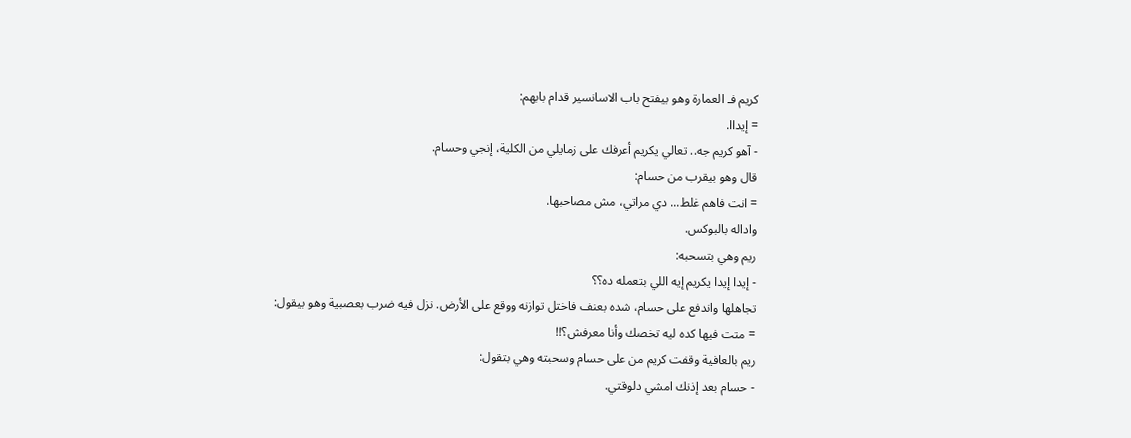كريم فـ العمارة وهو بيفتح باب الاسانسير قدام بابهم:
= إيداا.
- آهو كريم جه.. تعالي يكريم أعرفك على زمايلي من الكلية، إنجي وحسام.
قال وهو بيقرب من حسام:
= انت فاهم غلط... دي مراتي، مش مصاحبها.
واداله بالبوكس.
ريم وهي بتسحبه:
- إيدا إيدا يكريم إيه اللي بتعمله ده؟؟
تجاهلها واندفع على حسام، شده بعنف فاختل توازنه ووقع على الأرض. نزل فيه ضرب بعصبية وهو بيقول:
= متت فيها كده ليه تخصك وأنا معرفش؟!!
ريم بالعافية وقفت كريم من على حسام وسحبته وهي بتقول:
- حسام بعد إذنك امشي دلوقتي.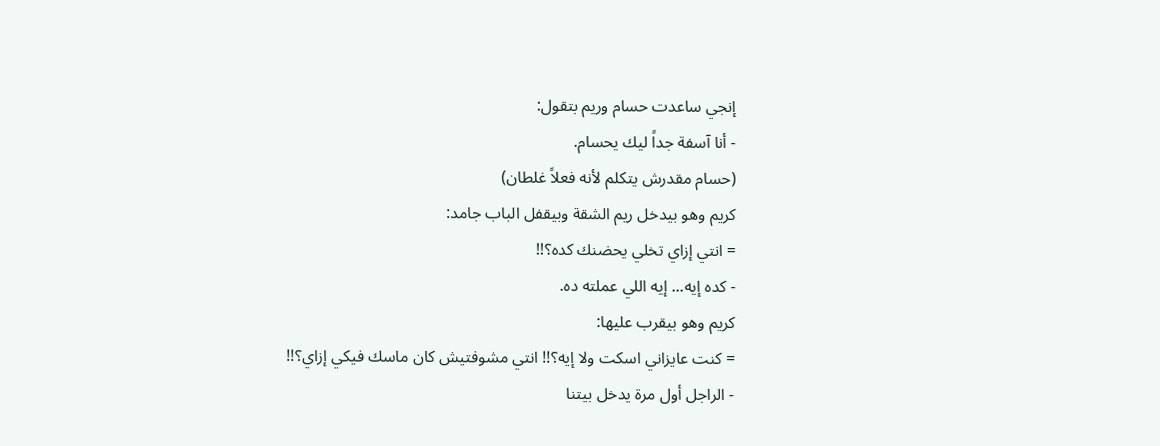إنجي ساعدت حسام وريم بتقول:
- أنا آسفة جداً ليك يحسام.
(حسام مقدرش يتكلم لأنه فعلاً غلطان)
كريم وهو بيدخل ريم الشقة وبيقفل الباب جامد:
= انتي إزاي تخلي يحضنك كده؟!!
- كده إيه... إيه اللي عملته ده.
كريم وهو بيقرب عليها:
= كنت عايزاني اسكت ولا إيه؟!! انتي مشوفتيش كان ماسك فيكي إزاي؟!!
- الراجل أول مرة يدخل بيتنا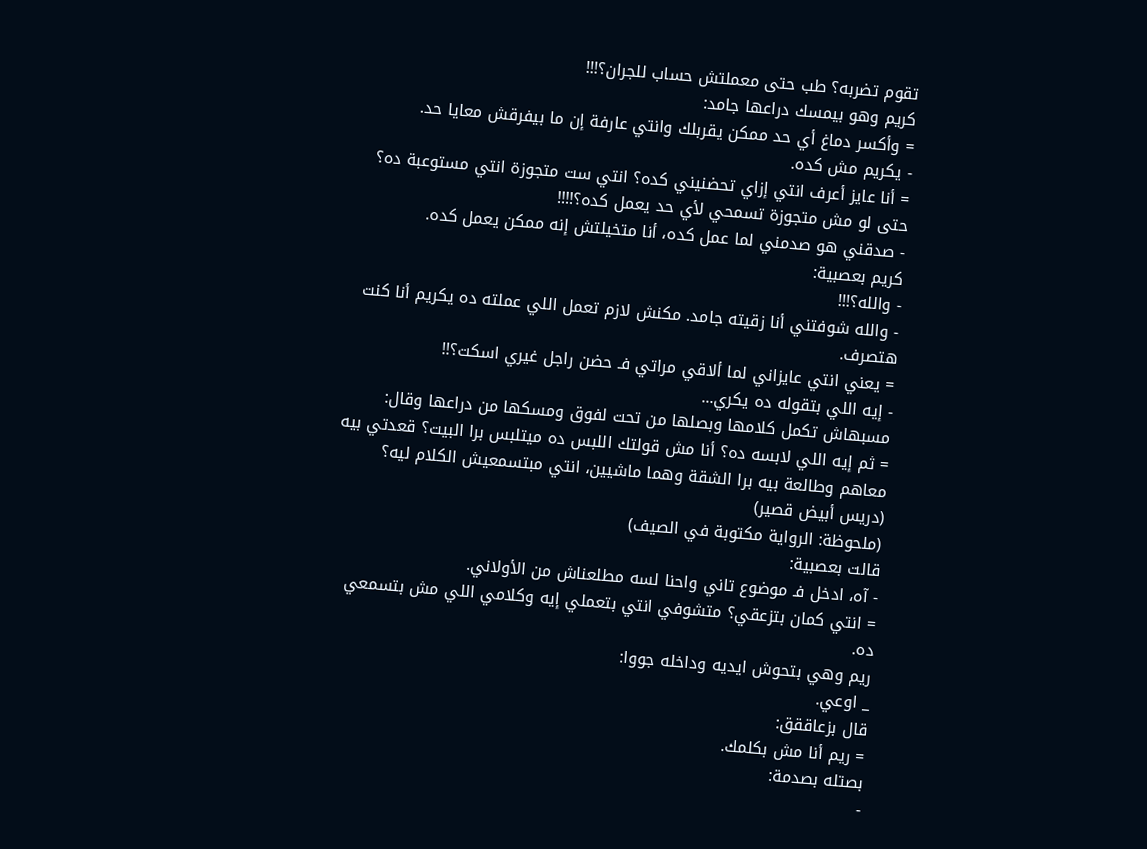تقوم تضربه؟ طب حتى معملتش حساب للجران؟!!!
كريم وهو بيمسك دراعها جامد:
= وأكسر دماغ أي حد ممكن يقربلك وانتي عارفة إن ما بيفرقش معايا حد.
- يكريم مش كده.
= أنا عايز أعرف انتي إزاي تحضنيني كده؟ انتي ست متجوزة انتي مستوعبة ده؟ حتى لو مش متجوزة تسمحي لأي حد يعمل كده؟!!!!
- صدقني هو صدمني لما عمل كده، أنا متخيلتش إنه ممكن يعمل كده.
كريم بعصبية:
- والله؟!!!
- والله شوفتني أنا زقيته جامد. مكنش لازم تعمل اللي عملته ده يكريم أنا كنت هتصرف.
= يعني انتي عايزاني لما ألاقي مراتي فـ حضن راجل غيري اسكت؟!!
- إيه اللي بتقوله ده يكري...
مسبهاش تكمل كلامها وبصلها من تحت لفوق ومسكها من دراعها وقال:
= ثم إيه اللي لابسه ده؟ أنا مش قولتك اللبس ده ميتلبس برا البيت؟ قعدتي بيه معاهم وطالعة بيه برا الشقة وهما ماشيين، انتي مبتسمعيش الكلام ليه؟
(دريس أبيض قصير)
(ملحوظة: الرواية مكتوبة في الصيف)
قالت بعصبية:
- آه، ادخل فـ موضوع تاني واحنا لسه مطلعناش من الأولاني.
= انتي كمان بتزعقي؟ متشوفي انتي بتعملي إيه وكلامي اللي مش بتسمعي ده.
ريم وهي بتحوش ايديه وداخله جووا:
_ اوعي.
قال بزعاققق:
= ريم أنا مش بكلمك.
بصتله بصدمة:
-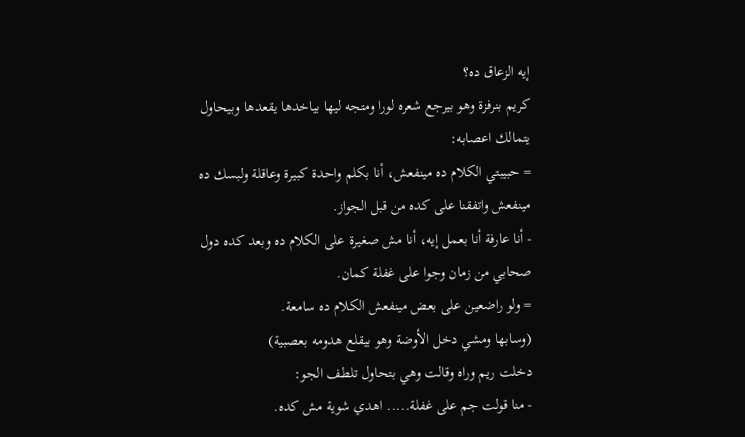إيه الزعاق ده؟
كريم بنرفزة وهو بيرجع شعره لورا ومتجه ليها بياخدها يقعدها وبيحاول يتمالك اعصابه:
= حبيبتي الكلام ده مينفعش، أنا بكلم واحدة كبيرة وعاقلة ولبسك ده مينفعش واتفقنا على كده من قبل الجواز.
- أنا عارفة أنا بعمل إيه، أنا مش صغيرة على الكلام ده وبعد كده دول صحابي من زمان وجوا على غفلة كمان.
= ولو راضعين على بعض مينفعش الكلام ده سامعة.
(وسابها ومشي دخل الأوضة وهو بيقلع هدومه بعصبية)
دخلت ريم وراه وقالت وهي بتحاول تلطف الجو:
- منا قولت جم على غفلة..... اهدي شوية مش كده.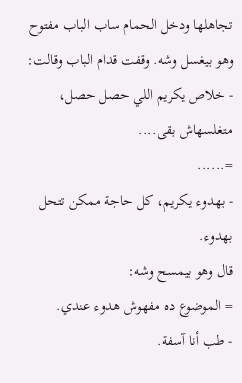تجاهلها ودخل الحمام ساب الباب مفتوح وهو بيغسل وشه. وقفت قدام الباب وقالت:
- خلاص يكريم اللي حصل حصل، متغلسهاش بقى....
=......
- بهدوء يكريم، كل حاجة ممكن تتحل بهدوء.
قال وهو بيمسح وشه:
= الموضوع ده مفهوش هدوء عندي.
- طب أنا آسفة.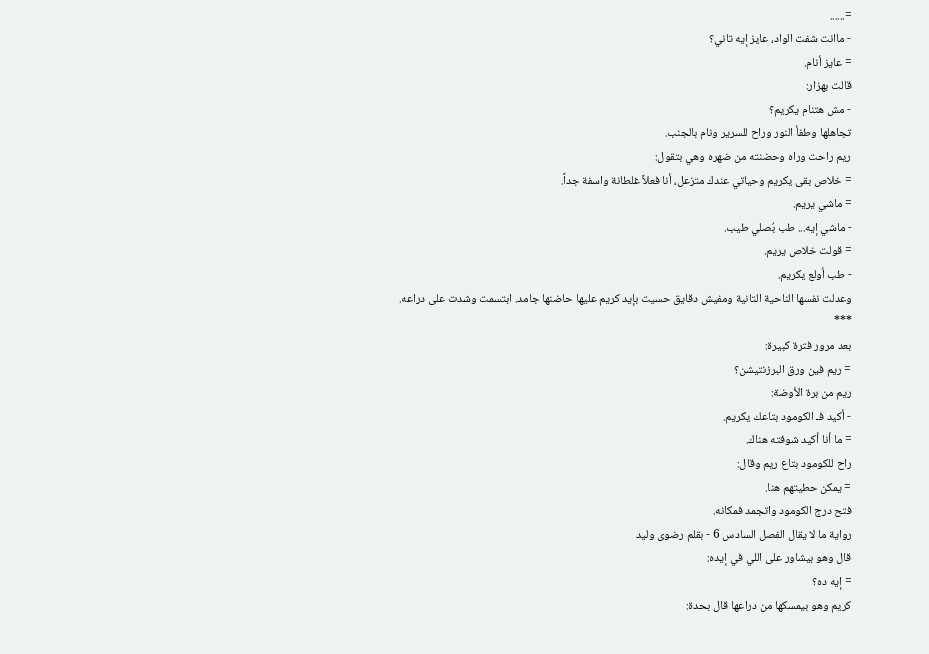=......
- ماانت شفت الواد، عايز إيه تاني؟
= عايز أنام.
قالت بهزار:
- مش هتنام يكريم؟
تجاهلها وطفأ النور وراح للسرير ونام بالجنب.
ريم راحت وراه وحضنته من ضهره وهي بتقول:
= خلاص بقى يكريم وحياتي عندك متزعل، أنا فعلاً غلطانة واسفة جداً.
= ماشي يريم.
- ماشي إيه... طب بُصلي طيب.
= قولت خلاص يريم.
- طب أولع يكريم.
وعدلت نفسها الناحية التانية ومفيش دقايق حسيت بإيد كريم عليها حاضنها جامد. ابتسمت وشدت على دراعه.
***
بعد مرور فترة كبيرة:
= ريم فين ورق البرزنتيشن؟
ريم من برة الأوضة:
- أكيد فـ الكومود بتاعك يكريم.
= ما أنا أكيد شوفته هناك.
راح للكومود بتاع ريم وقال:
= يمكن حطيتهم هنا.
فتح درج الكومود واتجمد فمكانه.
رواية ما لا يقال الفصل السادس 6 - بقلم رضوى وليد
قال وهو بيشاور على اللي في إيده:
= إيه ده؟
كريم وهو بيمسكها من دراعها قال بحدة: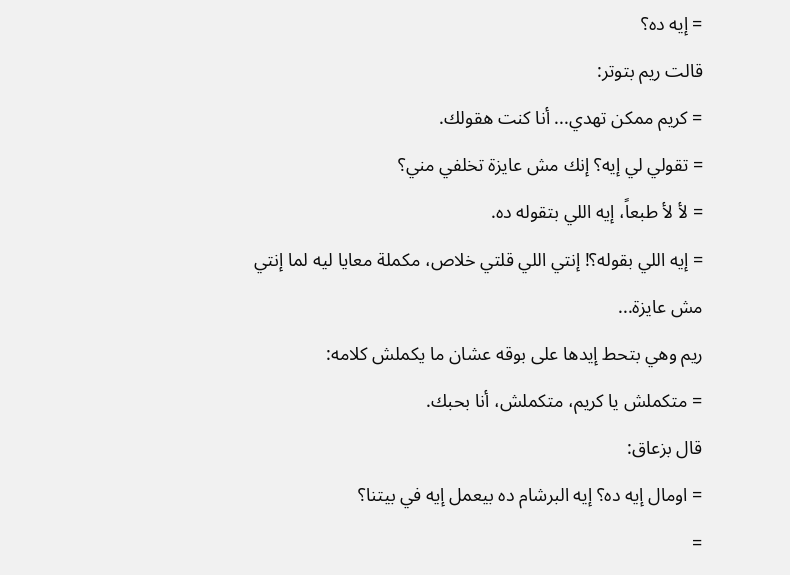= إيه ده؟
قالت ريم بتوتر:
= كريم ممكن تهدي... أنا كنت هقولك.
= تقولي لي إيه؟ إنك مش عايزة تخلفي مني؟
= لأ لأ طبعاً، إيه اللي بتقوله ده.
= إيه اللي بقوله؟! إنتي اللي قلتي خلاص، مكملة معايا ليه لما إنتي مش عايزة...
ريم وهي بتحط إيدها على بوقه عشان ما يكملش كلامه:
= متكملش يا كريم، متكملش، أنا بحبك.
قال بزعاق:
= اومال إيه ده؟ إيه البرشام ده بيعمل إيه في بيتنا؟
=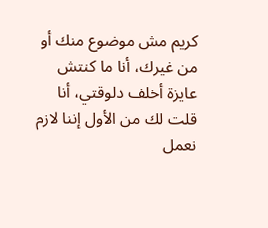كريم مش موضوع منك أو من غيرك، أنا ما كنتش عايزة أخلف دلوقتي، أنا قلت لك من الأول إننا لازم نعمل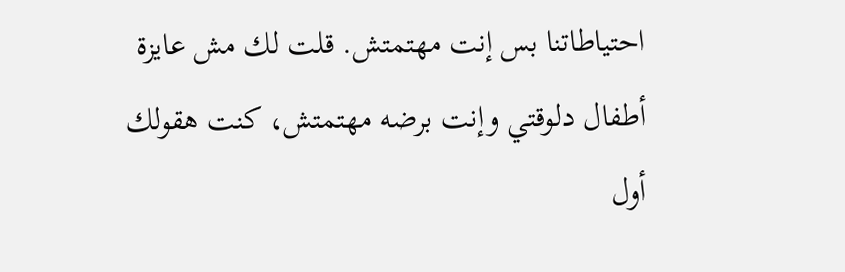احتياطاتنا بس إنت مهتمتش. قلت لك مش عايزة أطفال دلوقتي وإنت برضه مهتمتش، كنت هقولك أول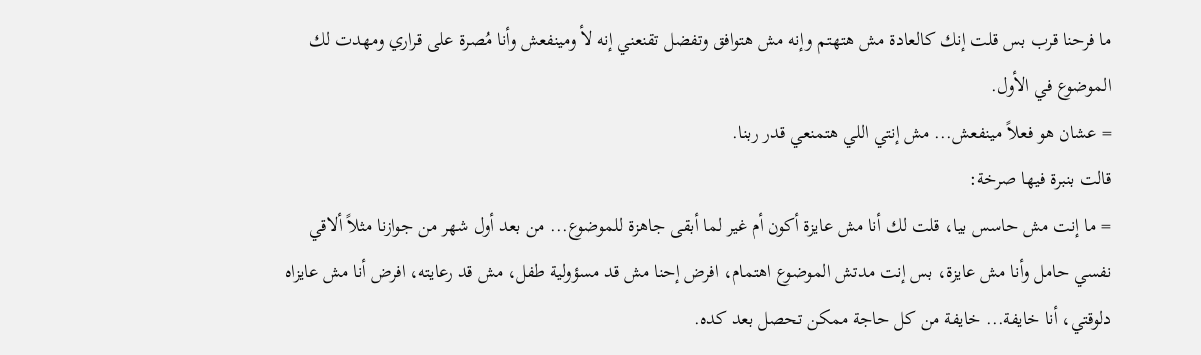ما فرحنا قرب بس قلت إنك كالعادة مش هتهتم وإنه مش هتوافق وتفضل تقنعني إنه لأ ومينفعش وأنا مُصرة على قراري ومهدت لك الموضوع في الأول.
= عشان هو فعلاً مينفعش... مش إنتي اللي هتمنعي قدر ربنا.
قالت بنبرة فيها صرخة:
= ما إنت مش حاسس بيا، قلت لك أنا مش عايزة أكون أم غير لما أبقى جاهزة للموضوع... من بعد أول شهر من جوازنا مثلاً ألاقي نفسي حامل وأنا مش عايزة، بس إنت مدتش الموضوع اهتمام، افرض إحنا مش قد مسؤولية طفل، مش قد رعايته، افرض أنا مش عايزاه دلوقتي، أنا خايفة... خايفة من كل حاجة ممكن تحصل بعد كده.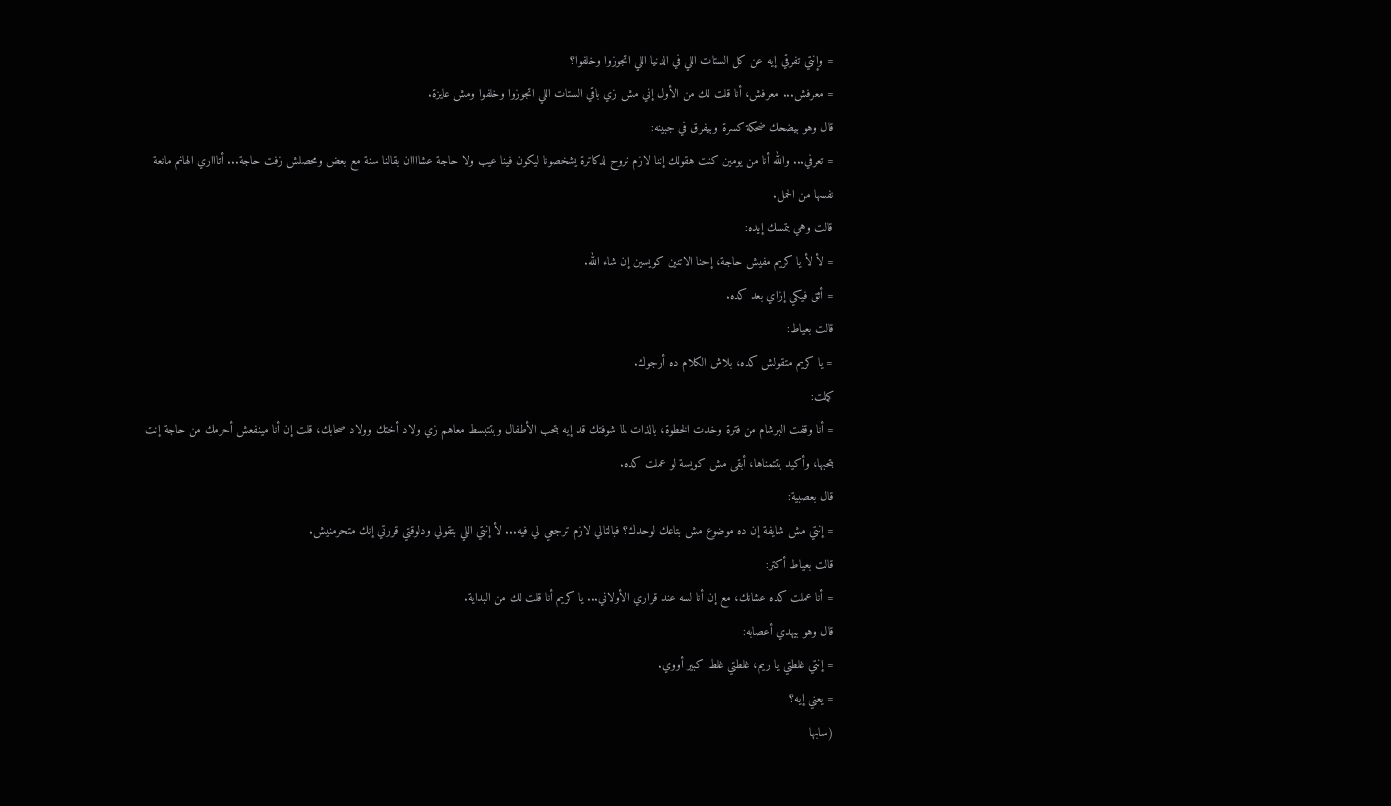= وإنتي تفرقي إيه عن كل الستات اللي في الدنيا اللي اتجوزوا وخلفوا؟
= معرفش... معرفش، أنا قلت لك من الأول إني مش زي باقي الستات اللي اتجوزوا وخلفوا ومش عايزة.
قال وهو بيضحك ضحكة كسرة وبيفرق في جبينه:
= تعرفي... والله أنا من يومين كنت هقولك إننا لازم نروح لدكاترة يشخصونا ليكون فينا عيب ولا حاجة عشاااان بقالنا سنة مع بعض ومحصلش زفت حاجة... أتاااري الهانم مانعة نفسها من الحمل.
قالت وهي بتمسك إيده:
= لأ لأ يا كريم مفيش حاجة، إحنا الاتنين كويسين إن شاء الله.
= أثق فيكي إزاي بعد كده.
قالت بعياط:
= يا كريم متقولش كده، بلاش الكلام ده أرجوك.
كملت:
= أنا وقفت البرشام من فترة وخدت الخطوة، بالذات لما شوفتك قد إيه بتحب الأطفال وبتتبسط معاهم زي ولاد أختك وولاد صحابك، قلت إن أنا مينفعش أحرمك من حاجة إنت بتحبها، وأكيد بتتمناها، أبقى مش كويسة لو عملت كده.
قال بعصبية:
= إنتي مش شايفة إن ده موضوع مش بتاعك لوحدك؟ فبالتالي لازم ترجعي لي فيه... لأ إنتي اللي بتقولي ودلوقتي قررتي إنك متحرمنيش.
قالت بعياط أكتر:
= أنا عملت كده عشانك، مع إن أنا لسه عند قراري الأولاني... يا كريم أنا قلت لك من البداية.
قال وهو بيهدي أعصابه:
= إنتي غلطتي يا ريم، غلطتي غلط كبير أووي.
= يعني إيه؟
(سابها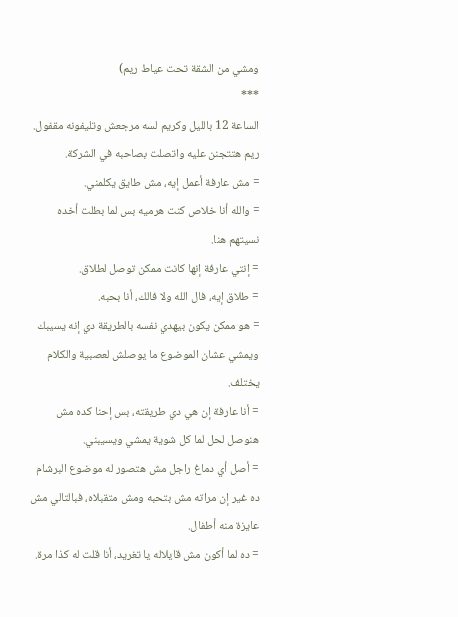ومشي من الشقة تحت عياط ريم)
***
الساعة 12 بالليل وكريم لسه مرجعش وتليفونه مقفول.
ريم هتتجنن عليه واتصلت بصاحبه في الشركة.
= مش عارفة أعمل إيه، مش طايق يكلمني.
= والله أنا خلاص كنت هرميه بس لما بطلت أخده نسيتهم هنا.
= إنتي عارفة إنها كانت ممكن توصل لطلاق.
= طلاق إيه، فال الله ولا فالك، أنا بحبه.
= هو ممكن يكون بيهدي نفسه بالطريقة دي إنه يسيبك ويمشي عشان الموضوع ما يوصلش لعصبية والكلام يختلف.
= أنا عارفة إن هي دي طريقته، بس إحنا كده مش هنوصل لحل لما كل شوية يمشي ويسيبني.
= أصل أي دماغ راجل مش هتصور له موضوع البرشام ده غير إن مراته مش بتحبه ومش متقبلاه، فبالتالي مش عايزة منه أطفال.
= ده لما أكون مش قايلاله يا تغريد، أنا قلت له كذا مرة.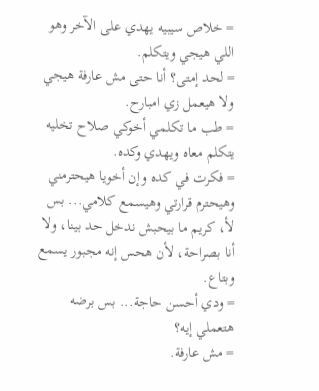= خلاص سيبيه يهدي على الآخر وهو اللي هيجي ويتكلم.
= لحد إمتى؟ أنا حتى مش عارفة هيجي ولا هيعمل زي امبارح.
= طب ما تكلمي أخوكي صلاح تخليه يتكلم معاه ويهدي وكده.
= فكرت في كده وإن أخويا هيحترمني وهيحترم قرارتي وهيسمع كلامي... بس لأ، كريم ما بيحبش ندخل حد بينا، ولا أنا بصراحة، لأن هحس إنه مجبور يسمع وبتاع.
= ودي أحسن حاجة... بس برضه هتعملي إيه؟
= مش عارفة.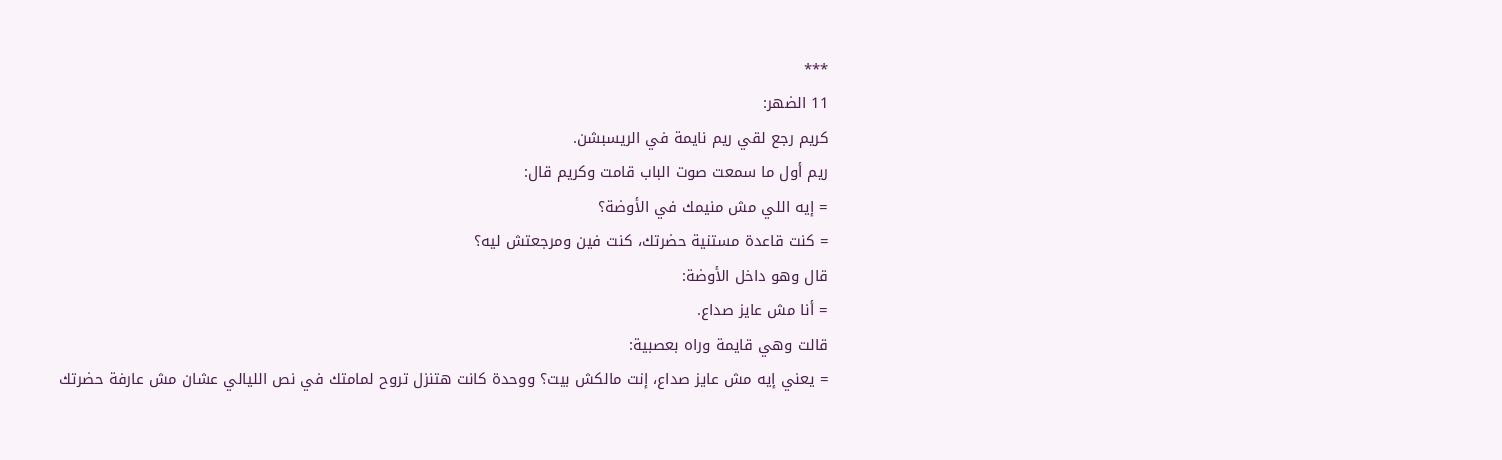***
11 الضهر:
كريم رجع لقي ريم نايمة في الريسبشن.
ريم أول ما سمعت صوت الباب قامت وكريم قال:
= إيه اللي مش منيمك في الأوضة؟
= كنت قاعدة مستنية حضرتك، كنت فين ومرجعتش ليه؟
قال وهو داخل الأوضة:
= أنا مش عايز صداع.
قالت وهي قايمة وراه بعصبية:
= يعني إيه مش عايز صداع، إنت مالكش بيت؟ ووحدة كانت هتنزل تروح لمامتك في نص الليالي عشان مش عارفة حضرتك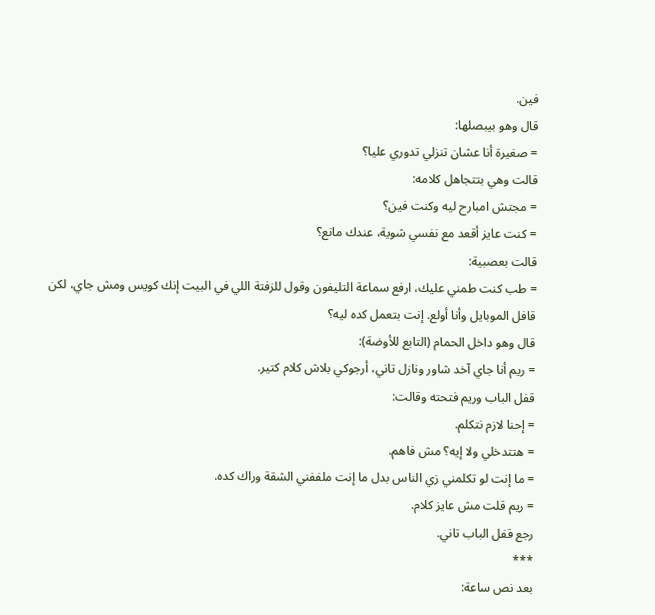فين.
قال وهو بيبصلها:
= صغيرة أنا عشان تنزلي تدوري عليا؟
قالت وهي بتتجاهل كلامه:
= مجتش امبارح ليه وكنت فين؟
= كنت عايز أقعد مع نفسي شوية، عندك مانع؟
قالت بعصبية:
= طب كنت طمني عليك، ارفع سماعة التليفون وقول للزفتة اللي في البيت إنك كويس ومش جاي، لكن قافل الموبايل وأنا أولع. إنت بتعمل كده ليه؟
قال وهو داخل الحمام (التابع للأوضة):
= ريم أنا جاي آخد شاور ونازل تاني، أرجوكي بلاش كلام كتير.
قفل الباب وريم فتحته وقالت:
= إحنا لازم نتكلم.
= هتتدخلي ولا إيه؟ مش فاهم.
= ما إنت لو تكلمني زي الناس بدل ما إنت ملففني الشقة وراك كده.
= ريم قلت مش عايز كلام.
رجع قفل الباب تاني.
***
بعد نص ساعة: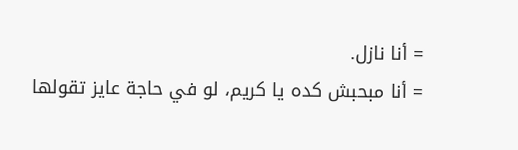= أنا نازل.
= أنا مبحبش كده يا كريم، لو في حاجة عايز تقولها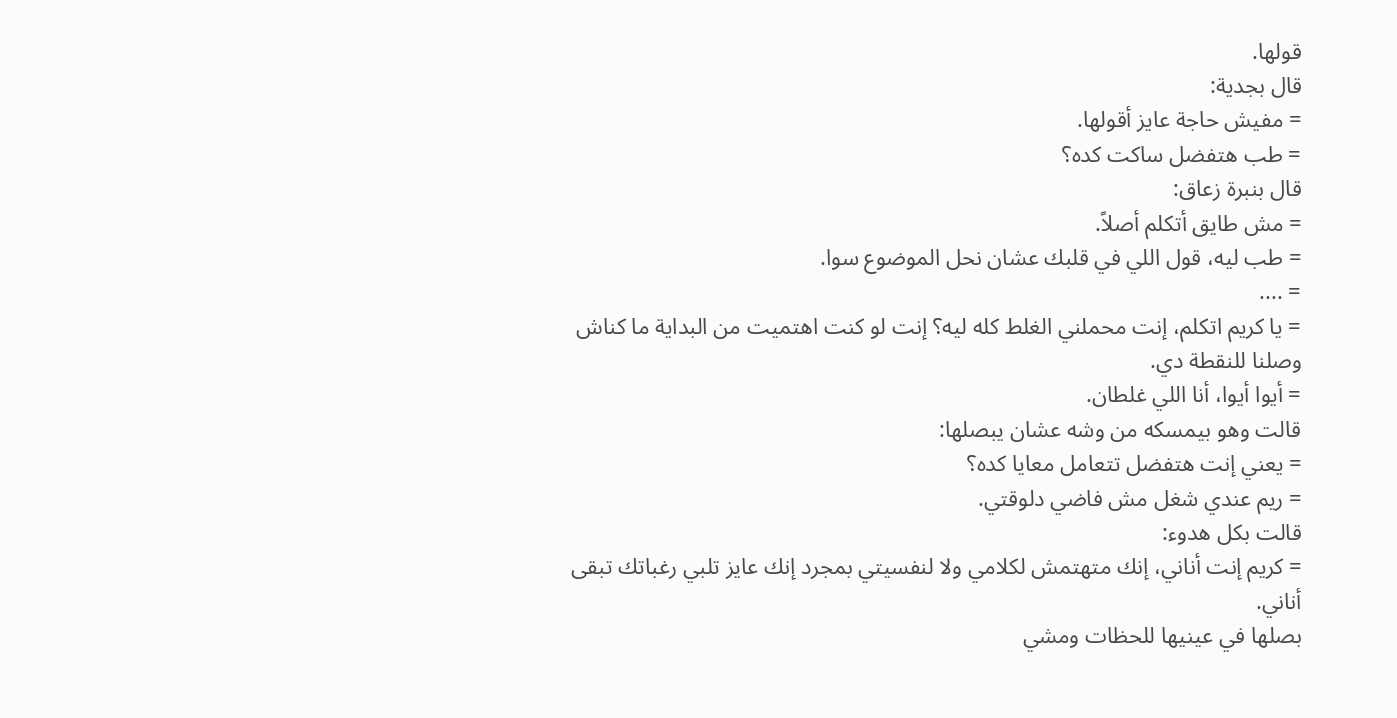قولها.
قال بجدية:
= مفيش حاجة عايز أقولها.
= طب هتفضل ساكت كده؟
قال بنبرة زعاق:
= مش طايق أتكلم أصلاً.
= طب ليه، قول اللي في قلبك عشان نحل الموضوع سوا.
= ....
= يا كريم اتكلم، إنت محملني الغلط كله ليه؟ إنت لو كنت اهتميت من البداية ما كناش وصلنا للنقطة دي.
= أيوا أيوا، أنا اللي غلطان.
قالت وهو بيمسكه من وشه عشان يبصلها:
= يعني إنت هتفضل تتعامل معايا كده؟
= ريم عندي شغل مش فاضي دلوقتي.
قالت بكل هدوء:
= كريم إنت أناني، إنك متهتمش لكلامي ولا لنفسيتي بمجرد إنك عايز تلبي رغباتك تبقى أناني.
بصلها في عينيها للحظات ومشي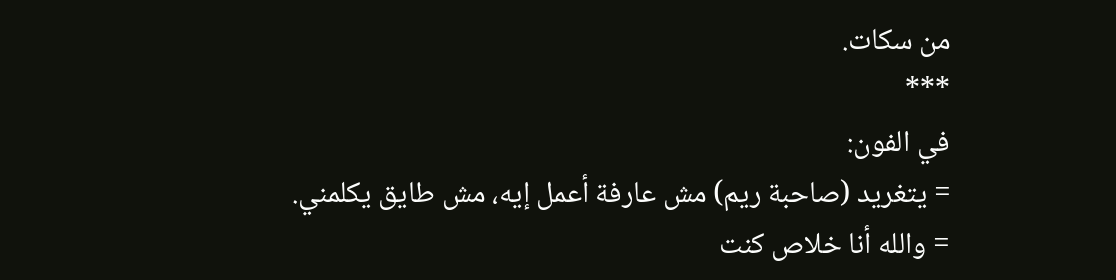من سكات.
***
في الفون:
= يتغريد (صاحبة ريم) مش عارفة أعمل إيه، مش طايق يكلمني.
= والله أنا خلاص كنت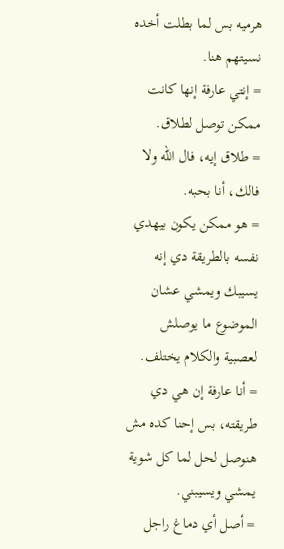هرميه بس لما بطلت أخده نسيتهم هنا.
= إنتي عارفة إنها كانت ممكن توصل لطلاق.
= طلاق إيه، فال الله ولا فالك، أنا بحبه.
= هو ممكن يكون بيهدي نفسه بالطريقة دي إنه يسيبك ويمشي عشان الموضوع ما يوصلش لعصبية والكلام يختلف.
= أنا عارفة إن هي دي طريقته، بس إحنا كده مش هنوصل لحل لما كل شوية يمشي ويسيبني.
= أصل أي دماغ راجل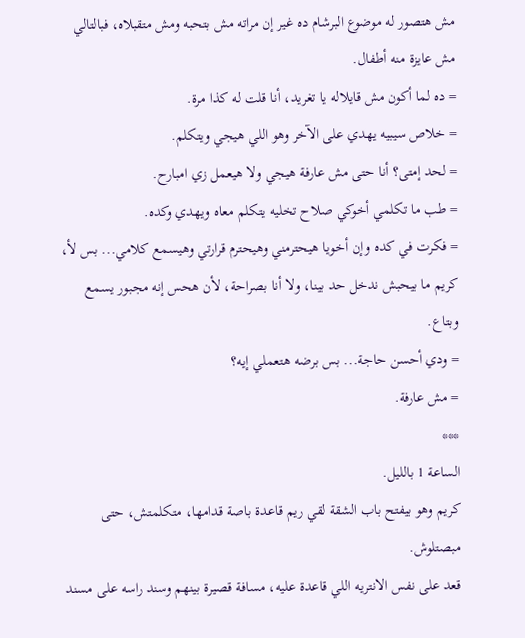مش هتصور له موضوع البرشام ده غير إن مراته مش بتحبه ومش متقبلاه، فبالتالي مش عايزة منه أطفال.
= ده لما أكون مش قايلاله يا تغريد، أنا قلت له كذا مرة.
= خلاص سيبيه يهدي على الآخر وهو اللي هيجي ويتكلم.
= لحد إمتى؟ أنا حتى مش عارفة هيجي ولا هيعمل زي امبارح.
= طب ما تكلمي أخوكي صلاح تخليه يتكلم معاه ويهدي وكده.
= فكرت في كده وإن أخويا هيحترمني وهيحترم قرارتي وهيسمع كلامي... بس لأ، كريم ما بيحبش ندخل حد بينا، ولا أنا بصراحة، لأن هحس إنه مجبور يسمع وبتاع.
= ودي أحسن حاجة... بس برضه هتعملي إيه؟
= مش عارفة.
***
الساعة 1 بالليل.
كريم وهو بيفتح باب الشقة لقي ريم قاعدة باصة قدامها، متكلمتش، حتى مبصتلوش.
قعد على نفس الانتريه اللي قاعدة عليه، مسافة قصيرة بينهم وسند راسه على مسند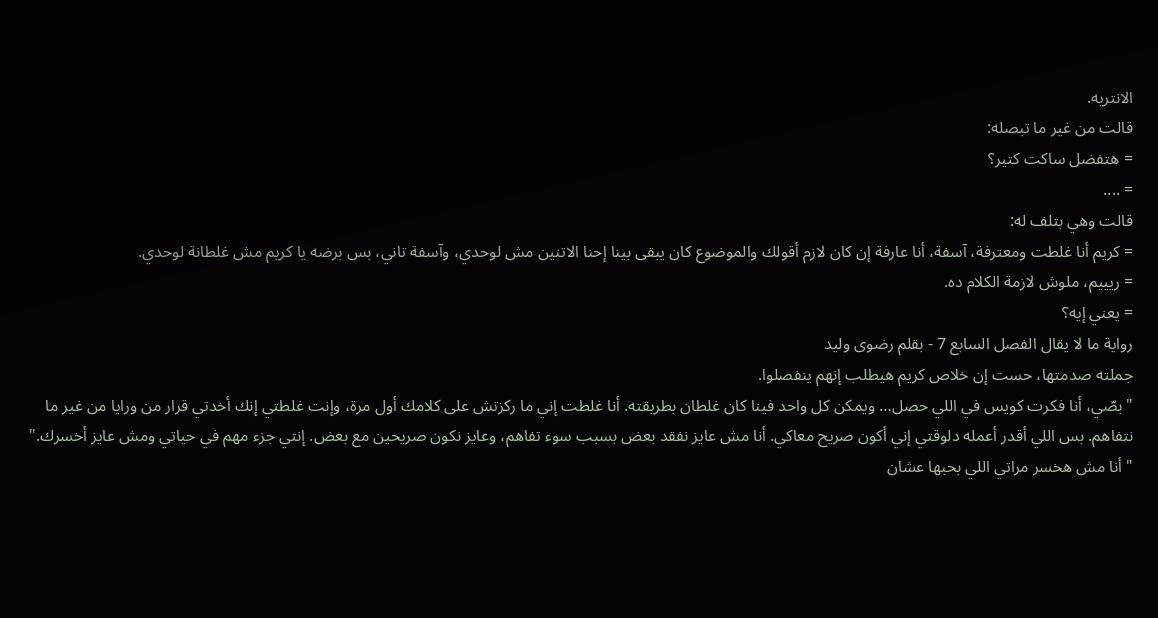الانتريه.
قالت من غير ما تبصله:
= هتفضل ساكت كتير؟
= ....
قالت وهي بتلف له:
= كريم أنا غلطت ومعترفة، آسفة، أنا عارفة إن كان لازم أقولك والموضوع كان يبقى بينا إحنا الاتنين مش لوحدي، وآسفة تاني، بس برضه يا كريم مش غلطانة لوحدي.
= ريييم، ملوش لازمة الكلام ده.
= يعني إيه؟
رواية ما لا يقال الفصل السابع 7 - بقلم رضوى وليد
جملته صدمتها، حست إن خلاص كريم هيطلب إنهم ينفصلوا.
"بصّي، أنا فكرت كويس في اللي حصل… ويمكن كل واحد فينا كان غلطان بطريقته. أنا غلطت إني ما ركزتش على كلامك أول مرة، وإنت غلطتي إنك أخدتي قرار من ورايا من غير ما نتفاهم. بس اللي أقدر أعمله دلوقتي إني أكون صريح معاكي. أنا مش عايز نفقد بعض بسبب سوء تفاهم، وعايز نكون صريحين مع بعض. إنتي جزء مهم في حياتي ومش عايز أخسرك."
"أنا مش هخسر مراتي اللي بحبها عشان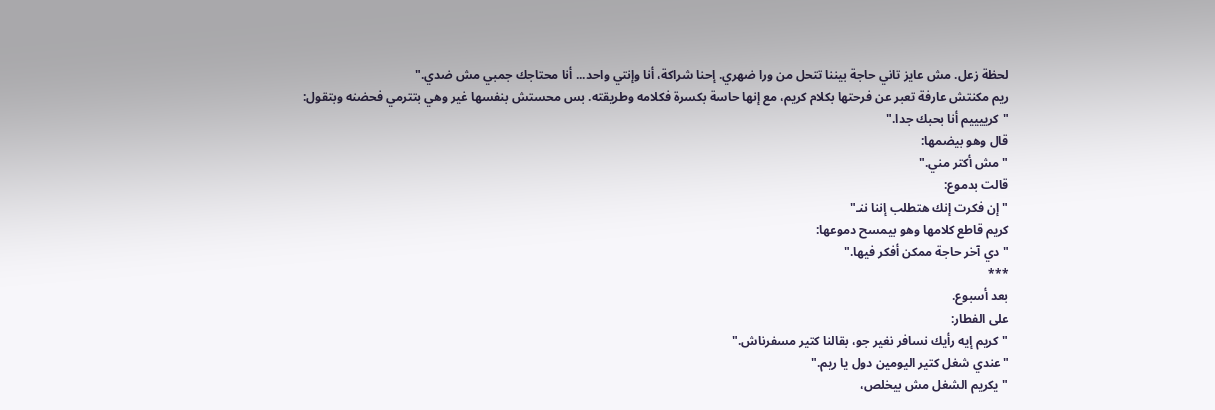لحظة زعل. مش عايز تاني حاجة بيننا تتحل من ورا ضهري. إحنا شراكة، أنا وإنتي واحد... أنا محتاجك جمبي مش ضدي."
ريم مكنتش عارفة تعبر عن فرحتها بكلام كريم، مع إنها حاسة بكسرة فكلامه وطريقته. بس محستش بنفسها غير وهي بتترمي فحضنه وبتقول:
"كرييييم أنا بحبك جدا."
قال وهو بيضمها:
"مش أكتر مني."
قالت بدموع:
"إن فكرت إنك هتطلب إننا ننـ"
كريم قاطع كلامها وهو بيمسح دموعها:
"دي آخر حاجة ممكن أفكر فيها."
***
بعد أسبوع.
على الفطار:
"كريم إيه رأيك نسافر نغير جو، بقالنا كتير مسفرناش."
"عندي شغل كتير اليومين دول يا ريم."
"يكريم الشغل مش بيخلص،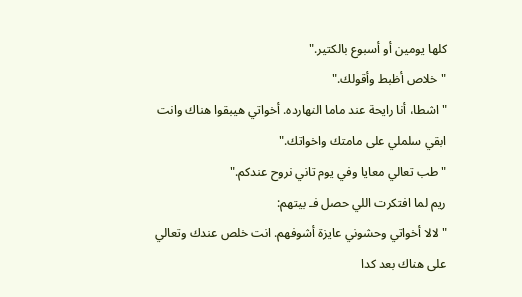كلها يومين أو أسبوع بالكتير."
"خلاص أظبط وأقولك."
"اشطا، أنا رايحة عند ماما النهارده. أخواتي هيبقوا هناك وانت ابقي سلملي على مامتك واخواتك."
"طب تعالي معايا وفي يوم تاني نروح عندكم."
ريم لما افتكرت اللي حصل فـ بيتهم:
"لالا أخواتي وحشوني عايزة أشوفهم. انت خلص عندك وتعالي على هناك بعد كدا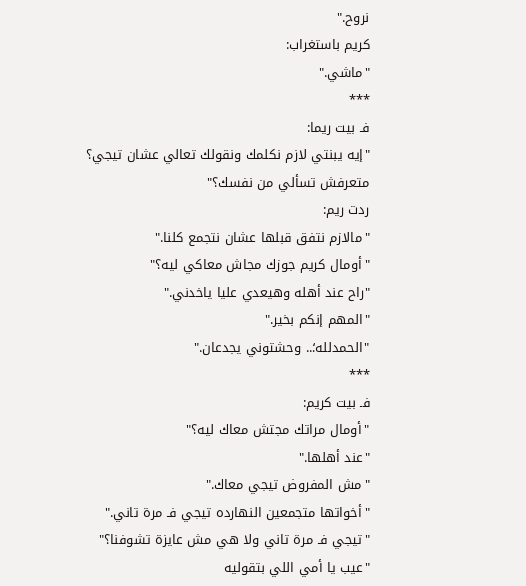نروح."
كريم باستغراب:
"ماشي."
***
فـ بيت ريما:
"إيه يبنتي لازم نكلمك ونقولك تعالي عشان تيجي؟ متعرفش تسألي من نفسك؟"
ردت ريم:
"مالازم نتفق قبلها عشان نتجمع كلنا."
"أومال كريم جوزك مجاش معاكي ليه؟"
"راح عند أهله وهيعدي عليا ياخدني."
"المهم إنكم بخير."
"الحمدلله؛.. وحشتوني يجدعان."
***
فـ بيت كريم:
"أومال مراتك مجتش معاك ليه؟"
"عند أهلها."
"مش المفروض تيجي معاك."
"أخواتها متجمعين النهارده تيجي فـ مرة تاني."
"تيجي فـ مرة تاني ولا هي مش عايزة تشوفنا؟"
"عيب يا أمي اللي بتقوليه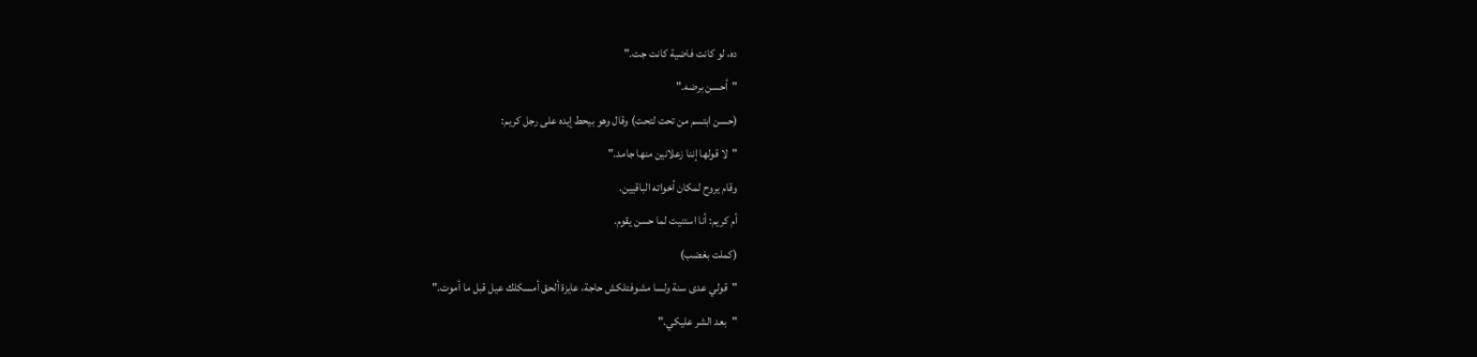ده، لو كانت فاضية كانت جت."
"أحسن برضه."
(حسن ابتسم من تحت لتحت) وقال وهو بيحط إيده على رجل كريم:
"لا قولها إننا زعلانين منها جامد."
وقام يروح لمكان أخواته الباقيين.
أم كريم: أنا استنيت لما حسن يقوم.
(كملت بغضب)
"قولي عدى سنة ولسا مشوفتلكش حاجة، عايزة ألحق أمسكلك عيل قبل ما أموت."
"بعد الشر عليكي."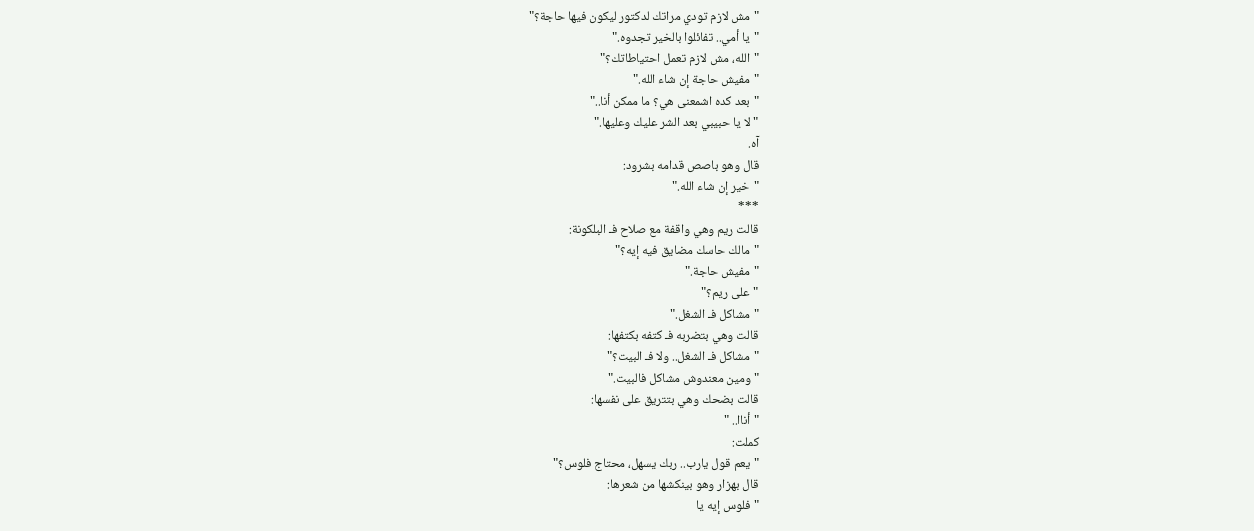"مش لازم تودي مراتك لدكتور ليكون فيها حاجة؟"
"يا أمي.. تفائلوا بالخير تجدوه."
"الله، مش لازم تعمل احتياطاتك؟"
"مفيش حاجة إن شاء الله."
"بعد كده اشمعنى هي؟ ما ممكن أنا.."
"لا يا حبيبي بعد الشر عليك وعليها."
آه.
قال وهو باصص قدامه بشرود:
"خير إن شاء الله."
***
قالت ريم وهي واقفة مع صلاح فـ البلكونة:
"مالك حاسك مضايق فيه إيه؟"
"مفيش حاجة."
"على ريم؟"
"مشاكل فـ الشغل."
قالت وهي بتضربه فـ كتفه بكتفها:
"مشاكل فـ الشغل.. ولا فـ البيت؟"
"ومين معندوش مشاكل فالبيت."
قالت بضحك وهي بتتريق على نفسها:
"أناا.. "
كملت:
"يعم قول يارب.. ربك يسهل، محتاج فلوس؟"
قال بهزار وهو بينكشها من شعرها:
"فلوس إيه يا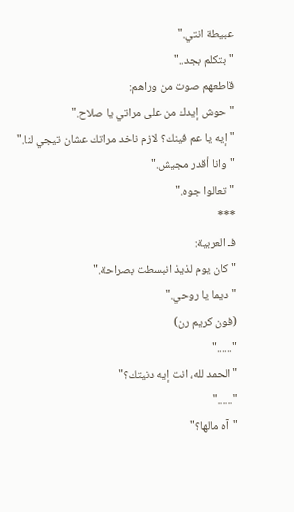عبيطة انتي."
"بتكلم بجد.."
قاطعهم صوت من وراهم:
"حوش إيدك من على مراتي يا صلاح."
"إيه يا عم فينك؟ لازم ناخد مراتك عشان تيجي لنا."
"وانا أقدر مجيش."
"تعالوا جوه."
***
فـ العربية:
"كان يوم لذيذ انبسطت بصراحة."
"ديما يا روحي."
(فون كريم رن)
"......"
"الحمد لله، انت إيه دنيتك؟"
"......"
"آه مالها؟"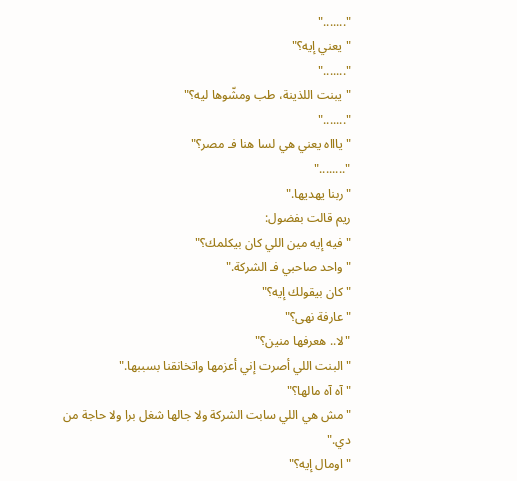"......."
"يعني إيه؟"
"......."
"يبنت اللذينة، طب ومشّوها ليه؟"
"......."
"ياااه يعني هي لسا هنا فـ مصر؟"
"........"
"ربنا يهديها."
ريم قالت بفضول:
"فيه إيه مين اللي كان بيكلمك؟"
"واحد صاحبي فـ الشركة."
"كان بيقولك إيه؟"
"عارفة نهى؟"
"لا.. هعرفها منين؟"
"البنت اللي أصرت إني أعزمها واتخانقنا بسببها."
"آه آه مالها؟"
"مش هي اللي سابت الشركة ولا جالها شغل برا ولا حاجة من دي."
"اومال إيه؟"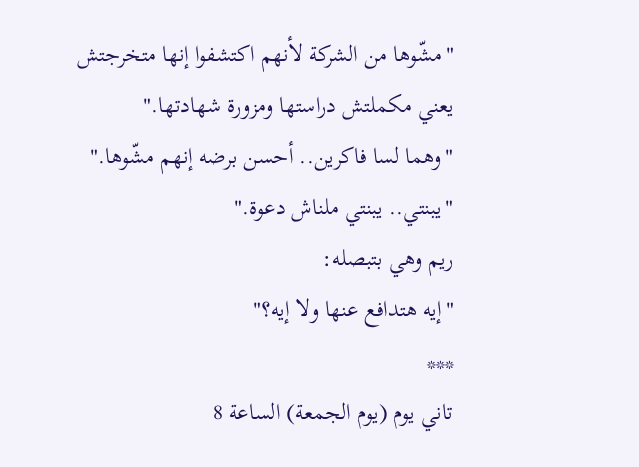"مشّوها من الشركة لأنهم اكتشفوا إنها متخرجتش يعني مكملتش دراستها ومزورة شهادتها."
"وهما لسا فاكرين.. أحسن برضه إنهم مشّوها."
"يبنتي.. يبنتي ملناش دعوة."
ريم وهي بتبصله:
"إيه هتدافع عنها ولا إيه؟"
***
تاني يوم (يوم الجمعة) الساعة 8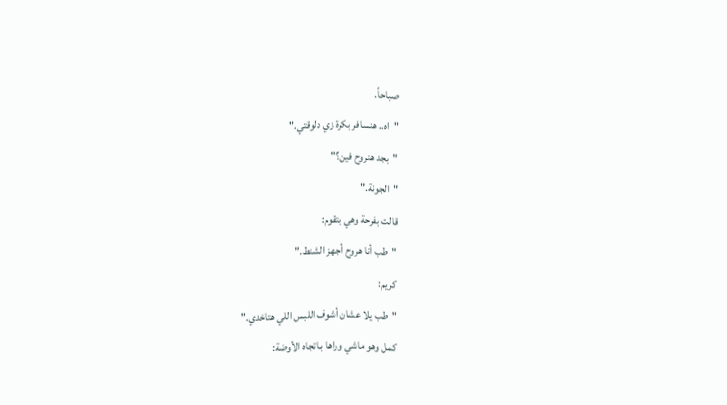صباحاً.
"اه.. هنسافر بكرة زي دلوقتي."
"بجد هنروح فين؟"
"الجونة."
قالت بفرحة وهي بتقوم:
"طب أنا هروح أجهز الشنط."
كريم:
"طب يلا عشان أشوف اللبس اللي هتاخدي."
كمل وهو ماشي وراها بـاتجاه الأوضة: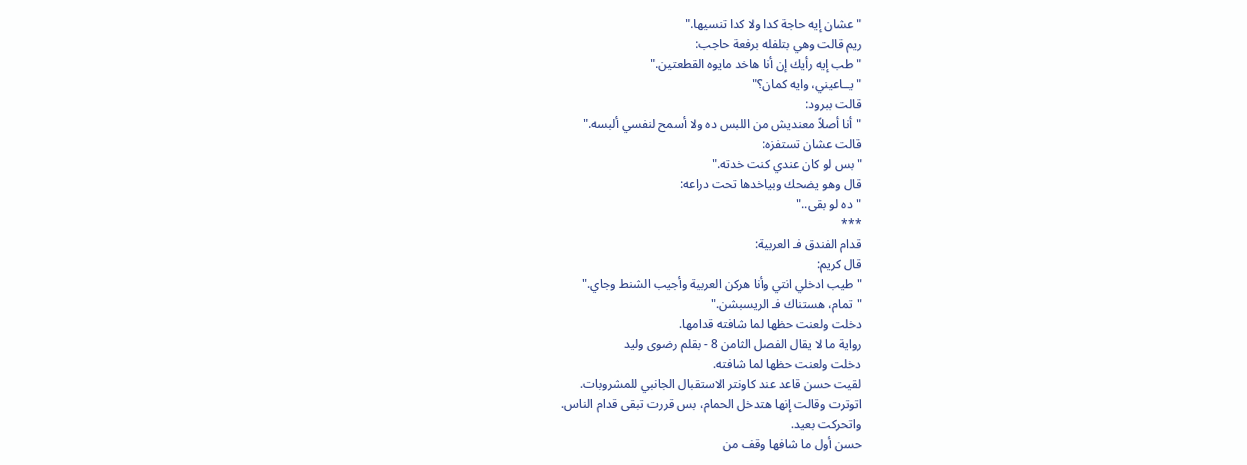"عشان إيه حاجة كدا ولا كدا تنسيها."
ريم قالت وهي بتلفله برفعة حاجب:
"طب إيه رأيك إن أنا هاخد مايوه القطعتين."
"يــاعيني، وايه كمان؟"
قالت ببرود:
"أنا أصلاً معنديش من اللبس ده ولا أسمح لنفسي ألبسه."
قالت عشان تستفزه:
"بس لو كان عندي كنت خدته."
قال وهو يضحك وبياخدها تحت دراعه:
"ده لو بقى.."
***
قدام الفندق فـ العربية:
قال كريم:
"طيب ادخلي انتي وأنا هركن العربية وأجيب الشنط وجاي."
"تمام، هستناك فـ الريسبشن."
دخلت ولعنت حظها لما شافته قدامها.
رواية ما لا يقال الفصل الثامن 8 - بقلم رضوى وليد
دخلت ولعنت حظها لما شافته.
لقيت حسن قاعد عند كاونتر الاستقبال الجانبي للمشروبات.
اتوترت وقالت إنها هتدخل الحمام، بس قررت تبقى قدام الناس.
واتحركت بعيد.
حسن أول ما شافها وقف من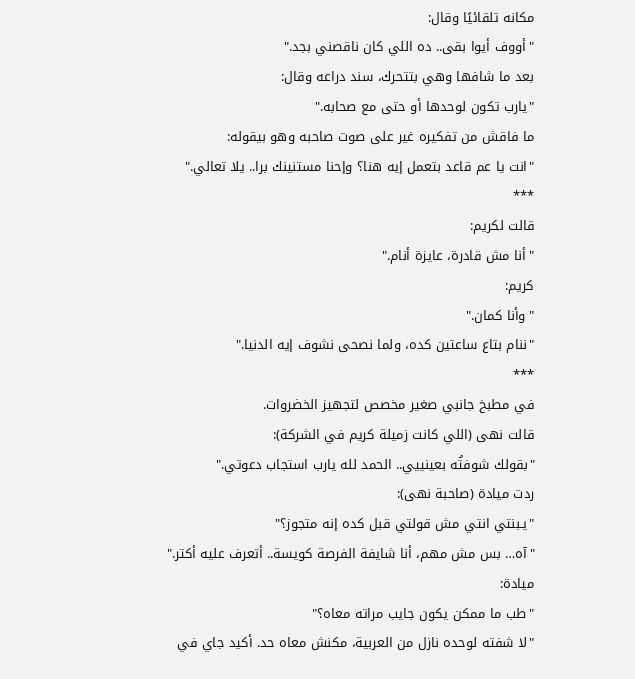مكانه تلقائيًا وقال:
"أووف أيوا بقى.. ده اللي كان ناقصني بجد."
بعد ما شافها وهي بتتحرك، سند دراعه وقال:
"يارب تكون لوحدها أو حتى مع صحابه."
ما فاقش من تفكيره غير على صوت صاحبه وهو بيقوله:
"انت يا عم قاعد بتعمل إيه هنا؟ وإحنا مستنينك برا.. يلا تعالي."
***
قالت لكريم:
"أنا مش قادرة، عايزة أنام."
كريم:
"وأنا كمان."
"ننام بتاع ساعتين كده، ولما نصحى نشوف إيه الدنيا."
***
في مطبخ جانبي صغير مخصص لتجهيز الخضروات.
قالت نهى (اللي كانت زميلة كريم في الشركة):
"بقولك شوفتُه بعينييي.. الحمد لله يارب استجاب دعوتي."
ردت ميادة (صاحبة نهى):
"يـبنتي انتي مش قولتي قبل كده إنه متجوز؟"
"آه… بس مش مهم، أنا شايفة الفرصة كويسة.. أتعرف عليه أكتر."
ميادة:
"طب ما ممكن يكون جايب مراته معاه؟"
"لا شفته لوحده نازل من العربية، مكنش معاه حد. أكيد جاي في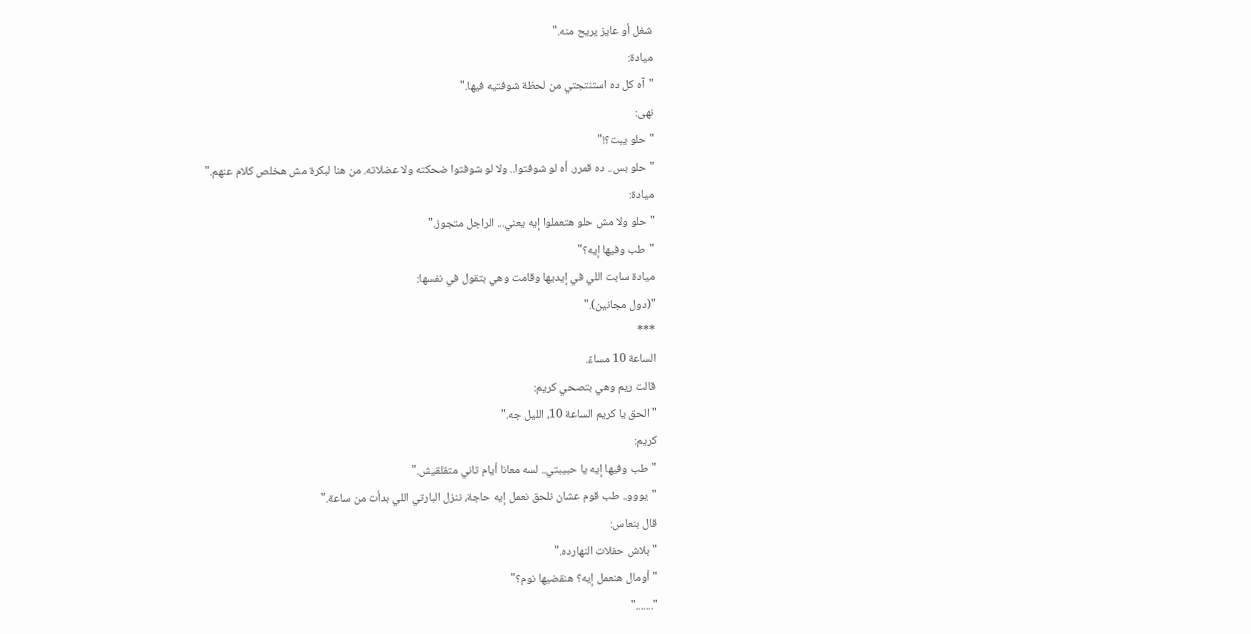شغل أو عايز يريح منه."
ميادة:
"آه كل ده استنتجتي من لحظة شوفتيه فيها."
نهى:
"حلو يبت؟!"
"حلو بس.. ده قمرر. أه لو شوفتوا.. ولا لو شوفتوا ضحكته ولا عضلاته. من هنا لبكرة مش هخلص كلام عنهم."
ميادة:
"حلو ولا مش حلو هتعملوا إيه يعني... الراجل متجوز."
"طب وفيها إيه؟"
ميادة سابت اللي في إيديها وقامت وهي بتقول في نفسها:
"(دول مجانين)."
***
الساعة 10 مساءً.
قالت ريم وهي بتصحي كريم:
"الحق يا كريم الساعة 10، الليل جه."
كريم:
"طب وفيها إيه يا حبيبتي.. لسه معانا أيام تاني متقلقيش."
"يووو.. طب قوم عشان نلحق نعمل إيه حاجة، ننزل البارتي اللي بدأت من ساعة."
قال بنعاس:
"بلاش حفلات النهارده."
"أومال هنعمل إيه؟ هنقضيها نوم؟"
"......."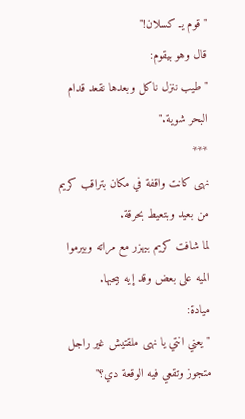"قوم يـ كسلان!"
قال وهو بيقوم:
"طيب ننزل ناكل وبعدها نقعد قدام البحر شوية."
***
نهى كانت واقفة في مكان بتراقب كريم من بعيد وبتعيط بحرقة.
لما شافت كريم بيهزر مع مراته وبيرموا الميه على بعض وقد إيه بيحبها.
ميادة:
"يعني انتي يا نهى ملقتيش غير راجل متجوز وتقعي فيه الوقعة دي؟"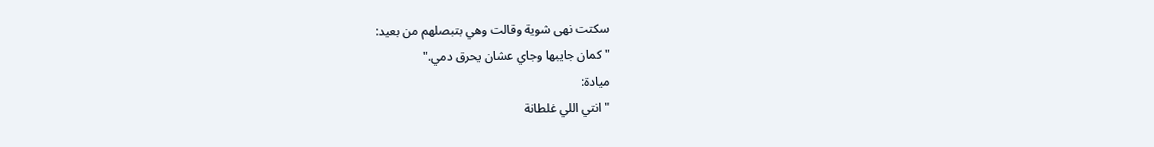سكتت نهى شوية وقالت وهي بتبصلهم من بعيد:
"كمان جايبها وجاي عشان يحرق دمي."
ميادة:
"انتي اللي غلطانة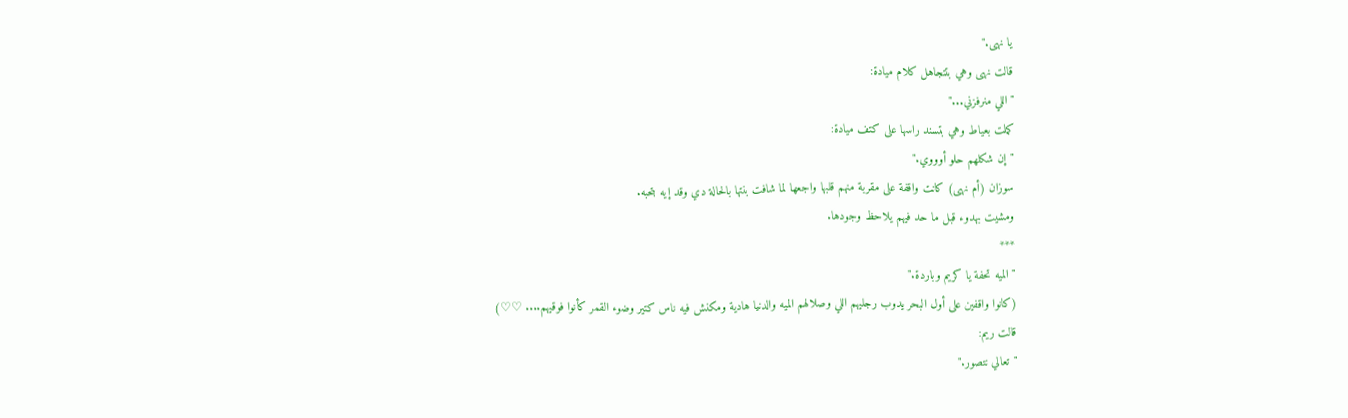يا نهى."
قالت نهى وهي بتتجاهل كلام ميادة:
"اللي منرفزني..."
كملت بعياط وهي بتسند راسها على كتف ميادة:
"إن شكلهم حلو أوووي."
سوزان (أم نهى) كانت واقفة على مقربة منهم قلبها واجعها لما شافت بنتها بالحالة دي وقد إيه بتحبه.
ومشيت بهدوء قبل ما حد فيهم يلاحظ وجودها.
***
"الميه تحفة يا كريم وباردة."
(كانوا واقفين على أول البحر يدوب رجليهم اللي وصلالهم الميه والدنيا هادية ومكنش فيه ناس كتير وضوء القمر كأنوا فوقيهم.... ♡♡)
قالت ريم:
"تعالي نتصور."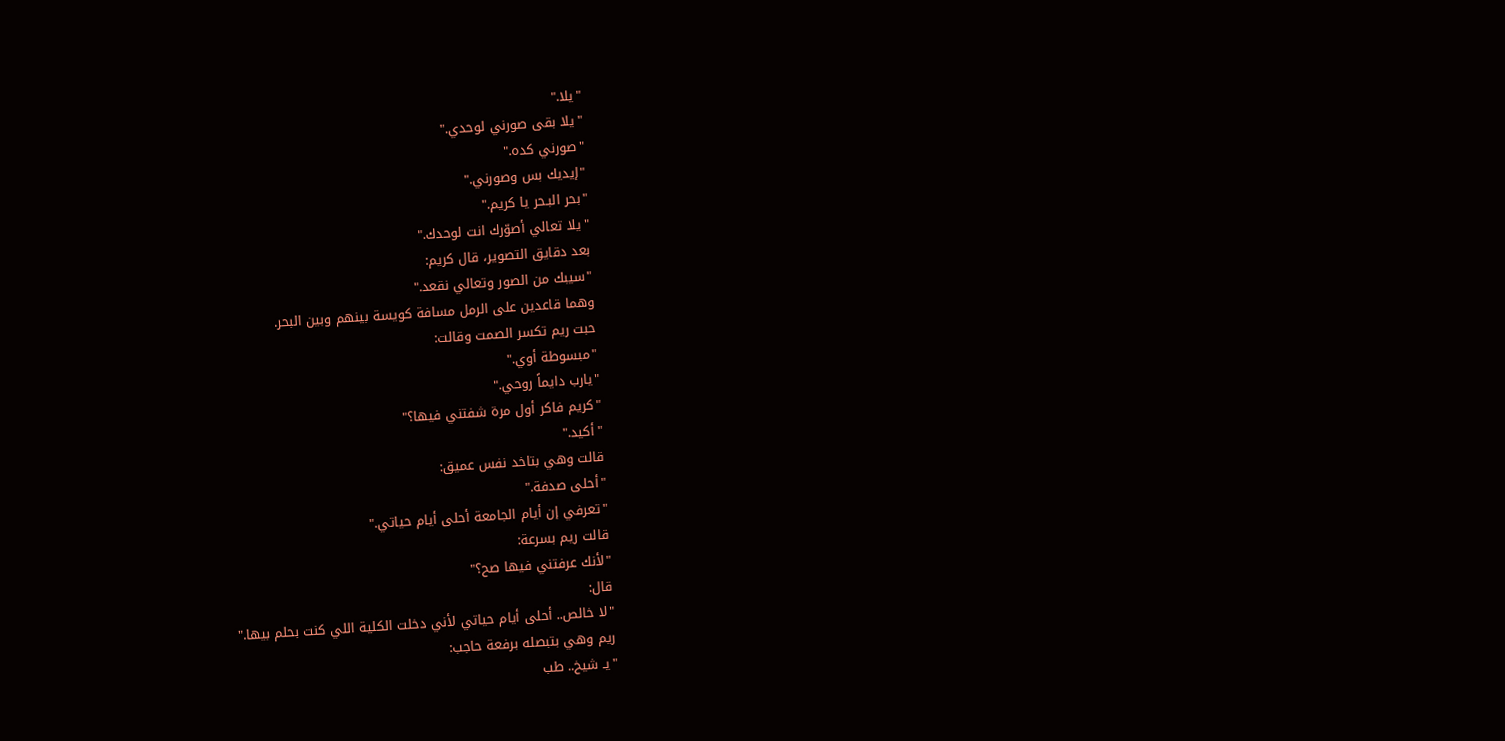"يلا."
"يلا بقى صورني لوحدي."
"صورني كده."
"إيديك بس وصورني."
"بحر البـحر يا كريم."
"يلا تعالي أصوّرك انت لوحدك."
بعد دقايق التصوير، قال كريم:
"سيبك من الصور وتعالي نقعد."
وهما قاعدين على الرمل مسافة كويسة بينهم وبين البحر.
حبت ريم تكسر الصمت وقالت:
"مبسوطة أوي."
"يارب دايماً روحي."
"كريم فاكر أول مرة شفتني فيها؟"
"أكيد."
قالت وهي بتاخد نفس عميق:
"أحلى صدفة."
"تعرفي إن أيام الجامعة أحلى أيام حياتي."
قالت ريم بسرعة:
"لأنك عرفتني فيها صح؟"
قال:
"لا خالص.. أحلى أيام حياتي لأني دخلت الكلية اللي كنت بحلم بيها."
ريم وهي بتبصله برفعة حاجب:
"يـ شيخ.. طب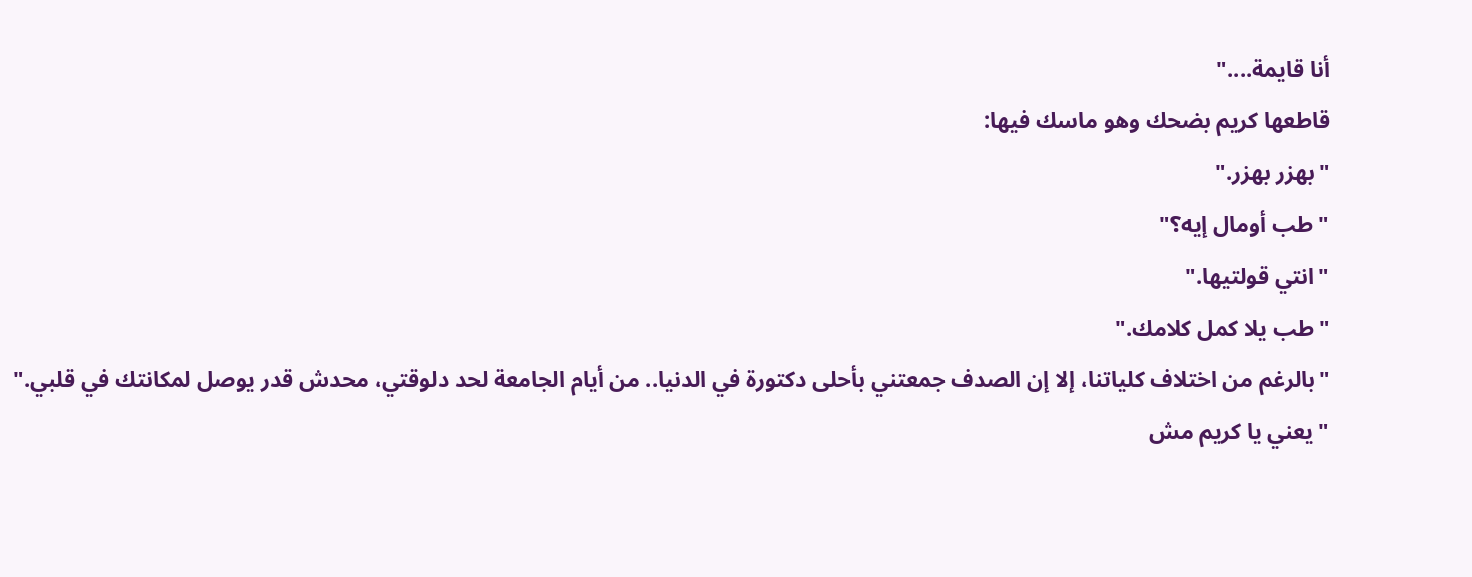أنا قايمة...."
قاطعها كريم بضحك وهو ماسك فيها:
"بهزر بهزر."
"طب أومال إيه؟"
"انتي قولتيها."
"طب يلا كمل كلامك."
"بالرغم من اختلاف كلياتنا، إلا إن الصدف جمعتني بأحلى دكتورة في الدنيا.. من أيام الجامعة لحد دلوقتي، محدش قدر يوصل لمكانتك في قلبي."
"يعني يا كريم مش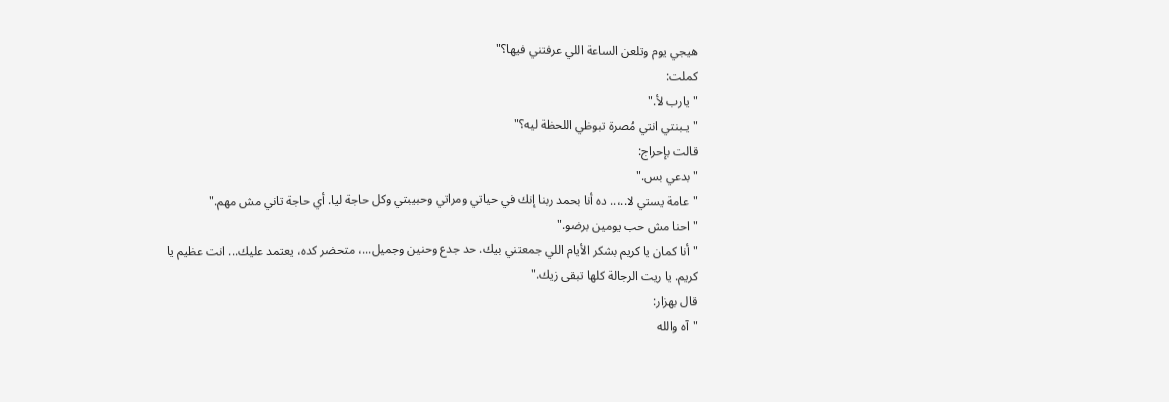هيجي يوم وتلعن الساعة اللي عرفتني فيها؟"
كملت:
"يارب لأ."
"يـبنتي انتي مُصرة تبوظي اللحظة ليه؟"
قالت بإحراج:
"بدعي بس."
"عامة يستي لا..،.. ده أنا بحمد ربنا إنك في حياتي ومراتي وحبيبتي وكل حاجة ليا. أي حاجة تاني مش مهم."
"احنا مش حب يومين برضو."
"أنا كمان يا كريم بشكر الأيام اللي جمعتني بيك. حد جدع وحنين وجميل...، متحضر كده، يعتمد عليك... انت عظيم يا كريم. يا ريت الرجالة كلها تبقى زيك."
قال بهزار:
"آه والله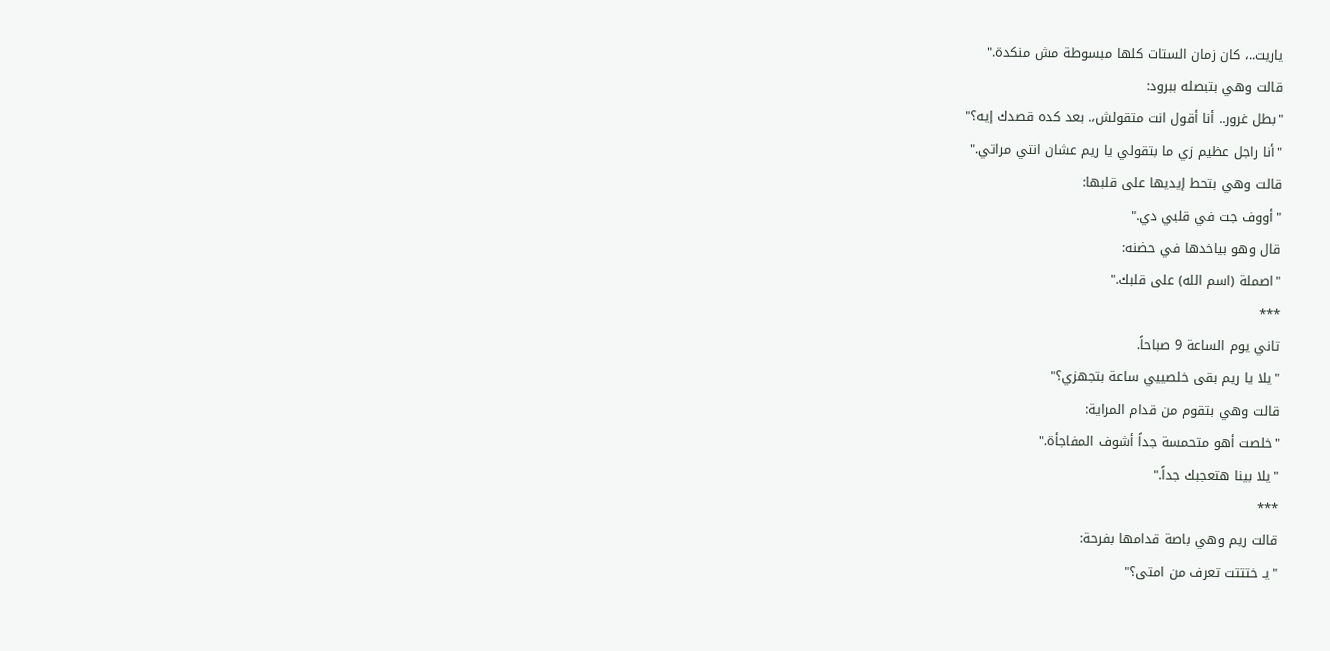ياريت..، كان زمان الستات كلها مبسوطة مش منكدة."
قالت وهي بتبصله ببرود:
"بطل غرور.. أنا أقول انت متقولش،. بعد كده قصدك إيه؟"
"أنا راجل عظيم زي ما بتقولي يا ريم عشان انتي مراتي."
قالت وهي بتحط إيديها على قلبها:
"أووف جت في قلبي دي."
قال وهو بياخدها في حضنه:
"اصملة (اسم الله) على قلبك."
***
تاني يوم الساعة 9 صباحاً.
"يلا يا ريم بقى خلصييي ساعة بتجهزي؟"
قالت وهي بتقوم من قدام المراية:
"خلصت أهو متحمسة جداً أشوف المفاجأة."
"يلا بينا هتعجبك جداً."
***
قالت ريم وهي باصة قدامها بفرحة:
"يـ ختتتت تعرف من امتى؟"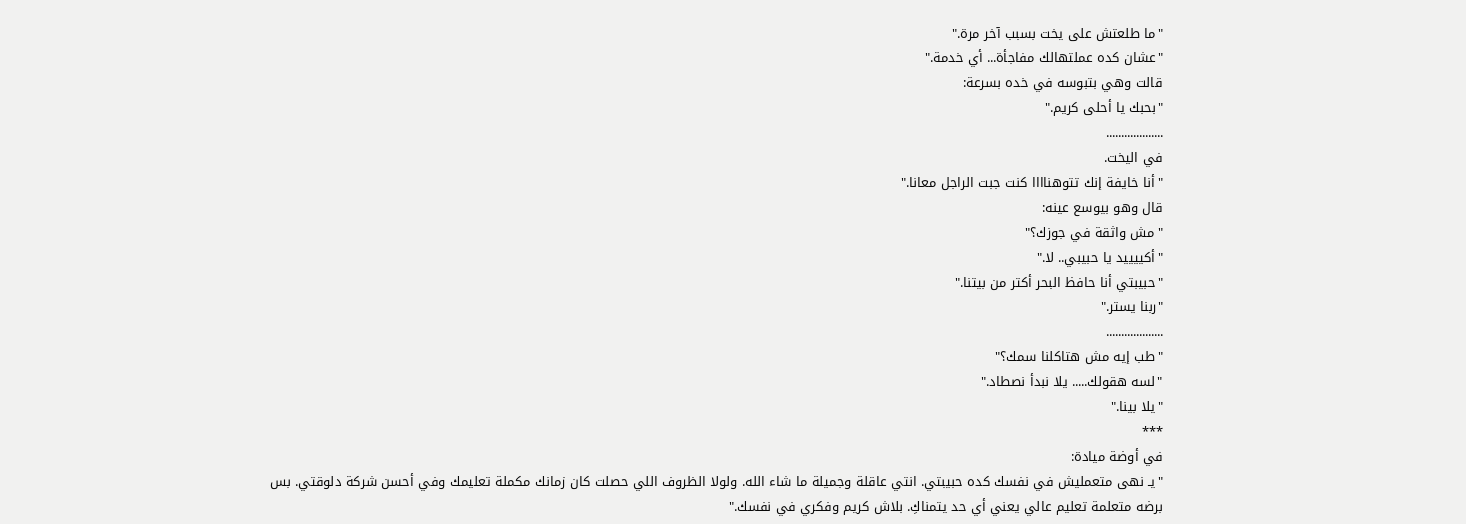"ما طلعتش على يخت بسبب آخر مرة."
"عشان كده عملتهالك مفاجأة... أي خدمة."
قالت وهي بتبوسه في خده بسرعة:
"بحبك يا أحلى كريم."
...................
في اليخت.
"أنا خايفة إنك تتوهناااا كنت جبت الراجل معانا."
قال وهو بيوسع عينه:
"مش واثقة في جوزك؟"
"أكييييد يا حبيبي.. لا."
"حبيبتي أنا حافظ البحر أكتر من بيتنا."
"ربنا يستر."
...................
"طب إيه مش هتاكلنا سمك؟"
"لسه هقولك..... يلا نبدأ نصطاد."
"يلا بينا."
***
في أوضة ميادة:
"يـ نهى متعمليش في نفسك كده حبيبتي. انتي عاقلة وجميلة ما شاء الله. ولولا الظروف اللي حصلت كان زمانك مكملة تعليمك وفي أحسن شركة دلوقتي. بس برضه متعلمة تعليم عالي يعني أي حد يتمناكِ. بلاش كريم وفكري في نفسك."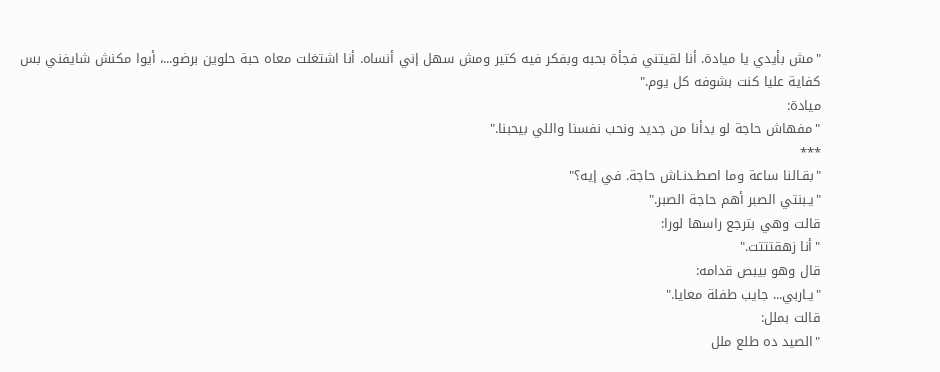"مش بأيدي يا ميادة. أنا لقيتني فجأة بحبه وبفكر فيه كتير ومش سهل إني أنساه. أنا اشتغلت معاه حبة حلوين برضو...، أيوا مكنش شايفني بس كفاية عليا كنت بشوفه كل يوم."
ميادة:
"مفهاش حاجة لو بدأنا من جديد ونحب نفسنا واللي بيحبنا."
***
"بقـالنا ساعة وما اصطـدنـاش حاجة. في إيه؟"
"يـبنتي الصبر أهم حاجة الصبر."
قالت وهي بترجع راسها لورا:
"أنا زهقتتتت."
قال وهو بيبص قدامه:
"يـاربي... جايب طفلة معايا."
قالت بملل:
"الصيد ده طلع ملل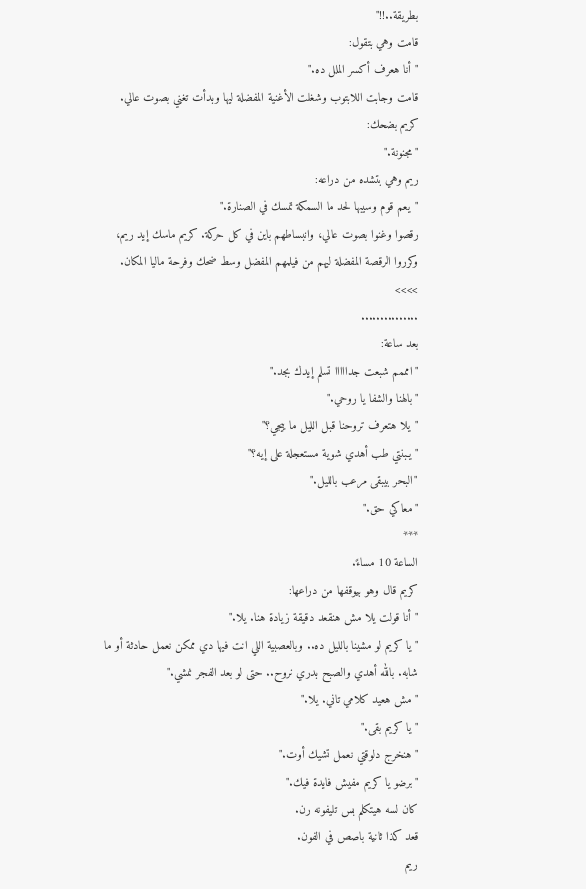بطريقة..!!"
قامت وهي بتقول:
"أنا هعرف أكسر الملل ده."
قامت وجابت اللابتوب وشغلت الأغنية المفضلة ليها وبدأت تغني بصوت عالي.
كريم بضحك:
"مجنونة."
ريم وهي بتشده من دراعه:
"يعم قوم وسيبها لحد ما السمكة تمسك في الصنارة."
رقصوا وغنوا بصوت عالي، وانبساطهم باين في كل حركة. كريم ماسك إيد ريم، وكرروا الرقصة المفضلة ليهم من فيلمهم المفضل وسط ضحك وفرحة ماليا المكان.
>>>>
...............
بعد ساعة:
"امممم شبعت جدااااا تسلم إيدك بجد."
"بالهنا والشفا يا روحي."
"يلا هتعرف تروحنا قبل الليل ما ييجي؟"
"يـبنتي طب أهدي شوية مستعجلة على إيه؟"
"البحر بيبقى مرعب بالليل."
"معاكي حق."
***
الساعة 10 مساءً.
كريم قال وهو بيوقفها من دراعها:
"أنا قولت يلا مش هنقعد دقيقة زيادة هنا. يلا."
"يا كريم لو مشينا بالليل ده.. وبالعصبية اللي انت فيها دي ممكن نعمل حادثة أو ما شابه. بالله أهدي والصبح بدري نروح.. حتى لو بعد الفجر نمشي."
"مش هعيد كلامي تاني. يلا."
"يا كريم بقى."
"هنخرج دلوقتي نعمل تشيك أوت."
"برضو يا كريم مفيش فايدة فيك."
كان لسه هيتكلم بس تليفونه رن.
قعد كذا ثانية باصص في الفون.
ريم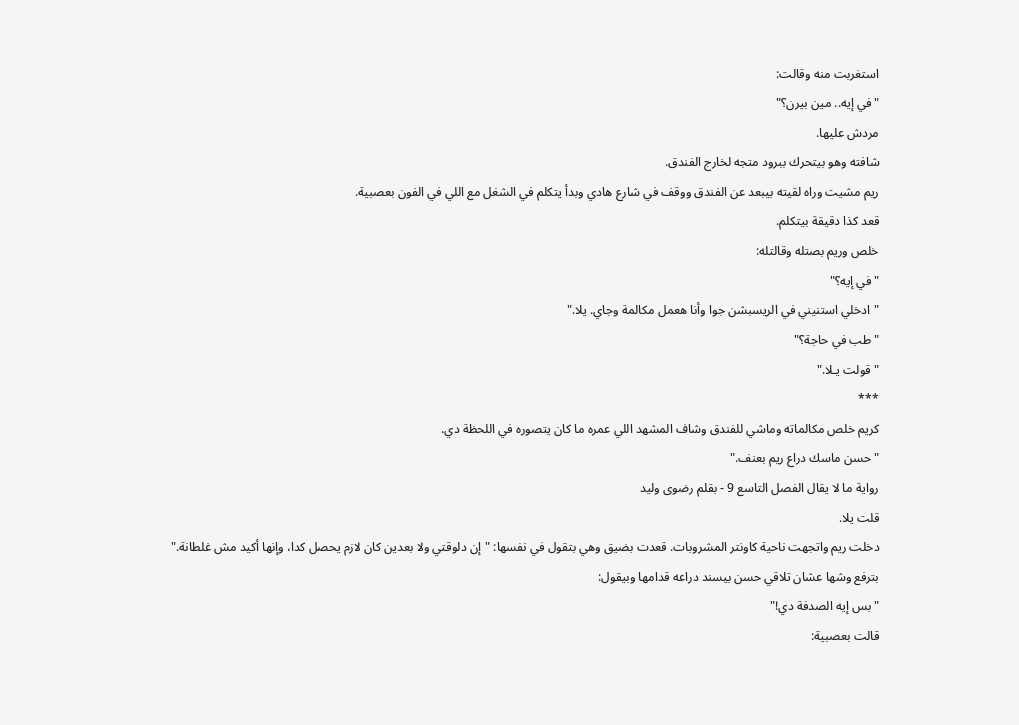استغربت منه وقالت:
"في إيه.. مين بيرن؟"
مردش عليها.
شافته وهو بيتحرك ببرود متجه لخارج الفندق.
ريم مشيت وراه لقيته بيبعد عن الفندق ووقف في شارع هادي وبدأ يتكلم في الشغل مع اللي في الفون بعصبية.
قعد كذا دقيقة بيتكلم.
خلص وريم بصتله وقالتله:
"في إيه؟"
"ادخلي استنيني في الريسبشن جوا وأنا هعمل مكالمة وجاي. يلا."
"طب في حاجة؟"
"قولت يـلا."
***
كريم خلص مكالماته وماشي للفندق وشاف المشهد اللي عمره ما كان يتصوره في اللحظة دي.
"حسن ماسك دراع ريم بعنف."
رواية ما لا يقال الفصل التاسع 9 - بقلم رضوى وليد
قلت يلا.
دخلت ريم واتجهت ناحية كاونتر المشروبات. قعدت بضيق وهي بتقول في نفسها: "إن دلوقتي ولا بعدين كان لازم يحصل كدا، وإنها أكيد مش غلطانة."
بترفع وشها عشان تلاقي حسن بيسند دراعه قدامها وبيقول:
"بس إيه الصدفة دي!"
قالت بعصبية: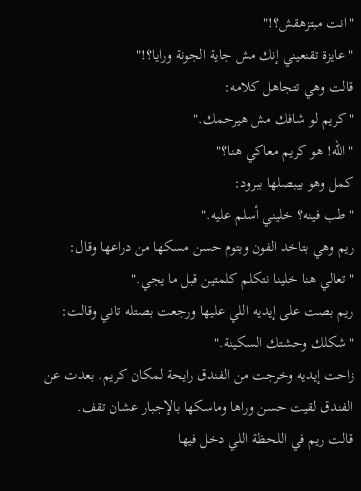"انت مبتزهقش؟!"
"عايزة تقنعيني إنك مش جاية الجونة ورايا؟!"
قالت وهي تتجاهل كلامه:
"كريم لو شافك مش هيرحمك."
"الله! هو كريم معاكي هنا؟"
كمل وهو بيبصلها ببرود:
"طب فينه؟ خليني أسلم عليه."
ريم وهي بتاخد الفون وبتوم حسن مسكها من دراعها وقال:
"تعالي هنا خلينا نتكلم كلمتين قبل ما يجي."
ريم بصت على إيديه اللي عليها ورجعت بصتله تاني وقالت:
"شكلك وحشتك السكينة."
زاحت إيديه وخرجت من الفندق رايحة لمكان كريم. بعدت عن الفندق لقيت حسن وراها وماسكها بالإجبار عشان تقف.
قالت ريم في اللحظة اللي دخل فيها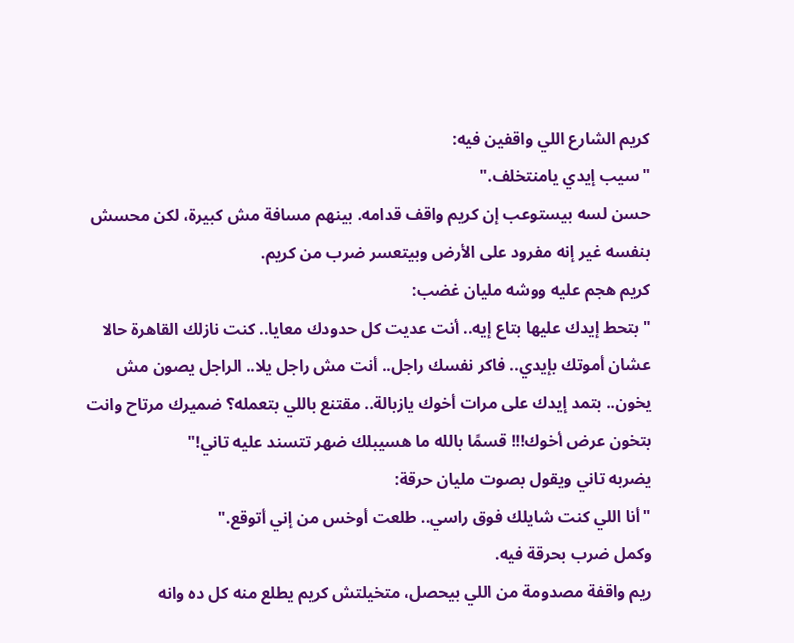كريم الشارع اللي واقفين فيه:
"سيب إيدي يامنتخلف."
حسن لسه بيستوعب إن كريم واقف قدامه. بينهم مسافة مش كبيرة، لكن محسش بنفسه غير إنه مفرود على الأرض وبيتعسر ضرب من كريم.
كريم هجم عليه ووشه مليان غضب:
"بتحط إيدك عليها بتاع إيه.. أنت عديت كل حدودك معايا.. كنت نازلك القاهرة حالا عشان أموتك بإيدي.. فاكر نفسك راجل.. أنت مش راجل يلا.. الراجل يصون مش يخون.. بتمد إيدك على مرات أخوك يازبالة.. مقتنع باللي بتعمله؟ ضميرك مرتاح وانت بتخون عرض أخوك!!! قسمًا بالله ما هسيبلك ضهر تتسند عليه تاني!"
يضربه تاني ويقول بصوت مليان حرقة:
"أنا اللي كنت شايلك فوق راسي.. طلعت أوخس من إني أتوقع."
وكمل ضرب بحرقة فيه.
ريم واقفة مصدومة من اللي بيحصل، متخيلتش كريم يطلع منه كل ده وانه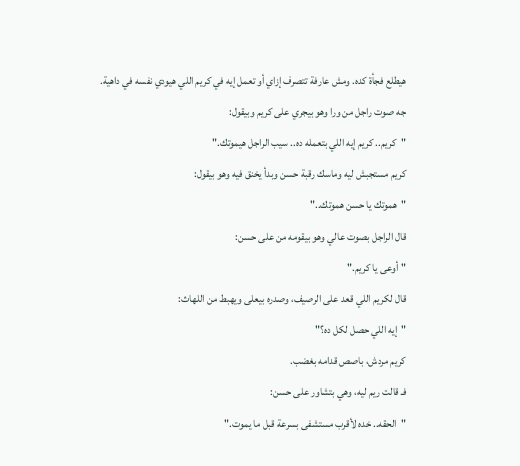هيطلع فجأة كده. ومش عارفة تتصرف إزاي أو تعمل إيه في كريم اللي هيودي نفسه في داهية.
جه صوت راجل من ورا وهو بيجري على كريم وبيقول:
"كريم.. كريم إيه اللي بتعمله ده.. سيب الراجل هيموتك."
كريم مستجبش ليه وماسك رقبة حسن وبدأ يخنق فيه وهو بيقول:
"هموتك يا حسن هموتك.."
قال الراجل بصوت عالي وهو بيقومه من على حسن:
"أوعى يا كريم."
قال لكريم اللي قعد على الرصيف، وصدره بيعلى ويهبط من اللهاث:
"إيه اللي حصل لكل ده؟"
كريم مردش، باصص قدامه بغضب.
فـ قالت ريم ليه، وهي بتشاور على حسن:
"الحقه.. خده لأقرب مستشفى بسرعة قبل ما يموت."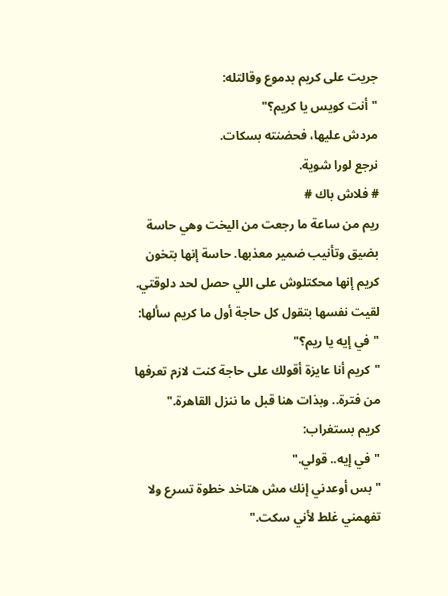جريت على كريم بدموع وقالتله:
"أنت كويس يا كريم؟"
مردش عليها، فحضنته بسكات.
نرجع لورا شوية.
# فلاش باك #
ريم من ساعة ما رجعت من اليخت وهي حاسة بضيق وتأنيب ضمير معذبها. حاسة إنها بتخون كريم إنها محكتلوش على اللي حصل لحد دلوقتي. لقيت نفسها بتقول كل حاجة أول ما كريم سألها:
"في إيه يا ريم؟"
"كريم أنا عايزة أقولك على حاجة كنت لازم تعرفها من فترة.. وبذات هنا قبل ما ننزل القاهرة."
كريم بستغراب:
"في إيه.. قولي."
"بس أوعدني إنك مش هتاخد خطوة تسرع ولا تفهمني غلط لأني سكت."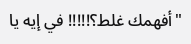"أفهمك غلط؟!!!!! في إيه يا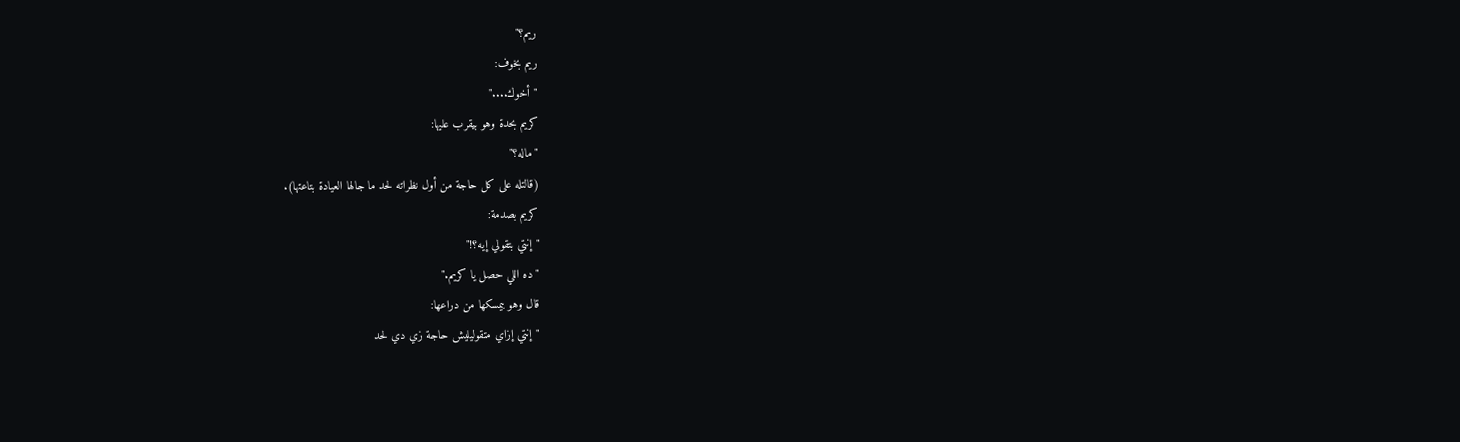ريم؟"
ريم بخوف:
"أخوك...."
كريم بحدة وهو بيقرب عليها:
"ماله؟"
(قالتله على كل حاجة من أول نظراته لحد ما جالها العيادة بتاعتها).
كريم بصدمة:
"إنتي بتقولي إيه؟!"
"ده اللي حصل يا كريم."
قال وهو بيمسكها من دراعها:
"إنتي إزاي متقوليليش حاجة زي دي لحد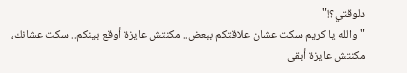دلوقتي؟!"
"والله يا كريم سكت عشان علاقتكم ببعض.. مكنتش عايزة أوقع بينكم.. سكت عشانك، مكنتش عايزة أبقى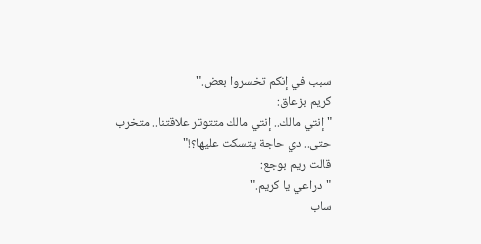سبب في إنكم تخسروا بعض."
كريم بزعاق:
"إنتي مالك.. إنتي مالك متتوتر علاقتنا.. متخرب حتى.. دي حاجة يتسكت عليها؟!"
قالت ريم بوجع:
"دراعي يا كريم."
ساب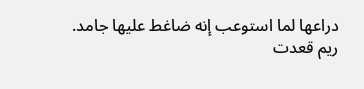دراعها لما استوعب إنه ضاغط عليها جامد.
ريم قعدت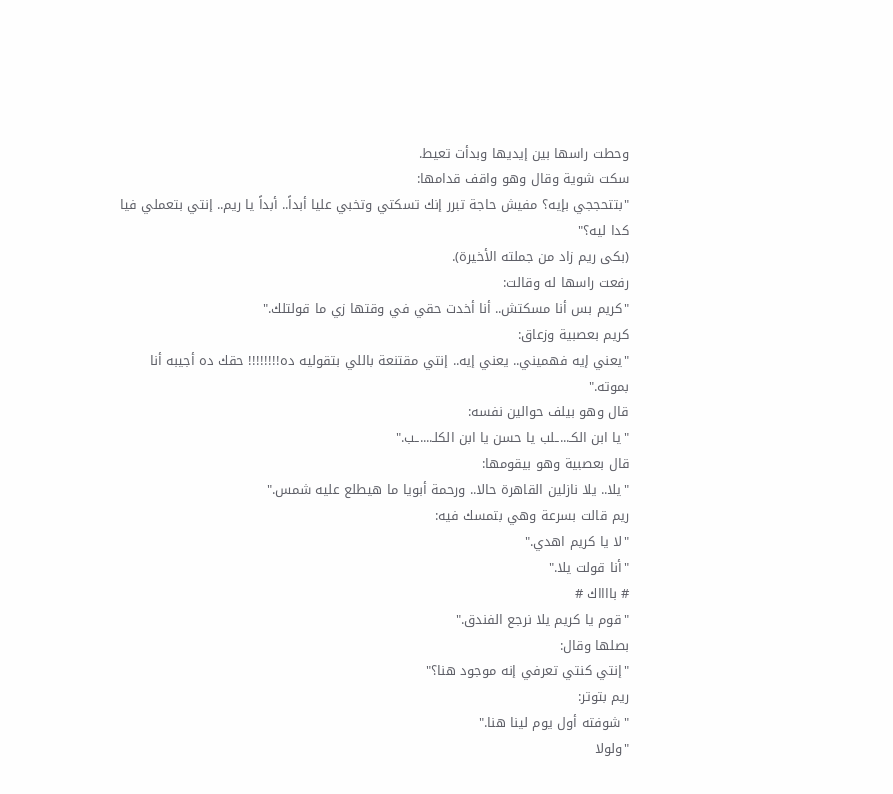وحطت راسها بين إيديها وبدأت تعيط.
سكت شوية وقال وهو واقف قدامها:
"بتتحججي بإيه؟ مفيش حاجة تبرر إنك تسكتي وتخبي عليا أبداً.. أبداً يا ريم.. إنتي بتعملي فيا كدا ليه؟"
(بكى ريم زاد من جملته الأخيرة).
رفعت راسها له وقالت:
"كريم بس أنا مسكتش.. أنا أخدت حقي في وقتها زي ما قولتلك."
كريم بعصبية وزعاق:
"يعني إيه فهميني.. يعني إيه.. إنتي مقتنعة باللي بتقوليه ده!!!!!!!! حقك ده أجيبه أنا بموته."
قال وهو بيلف حوالين نفسه:
"يا ابن الكـ...ـلب يا حسن يا ابن الكلـ....ـب."
قال بعصبية وهو بيقومها:
"يلا.. يلا نازلين القاهرة حالا.. ورحمة أبويا ما هيطلع عليه شمس."
ريم قالت بسرعة وهي بتمسك فيه:
"لا يا كريم اهدي."
"أنا قولت يلا."
# بااااك #
"قوم يا كريم يلا نرجع الفندق."
بصلها وقال:
"إنتي كنتي تعرفي إنه موجود هنا؟"
ريم بتوتر:
"شوفته أول يوم لينا هنا."
"ولولا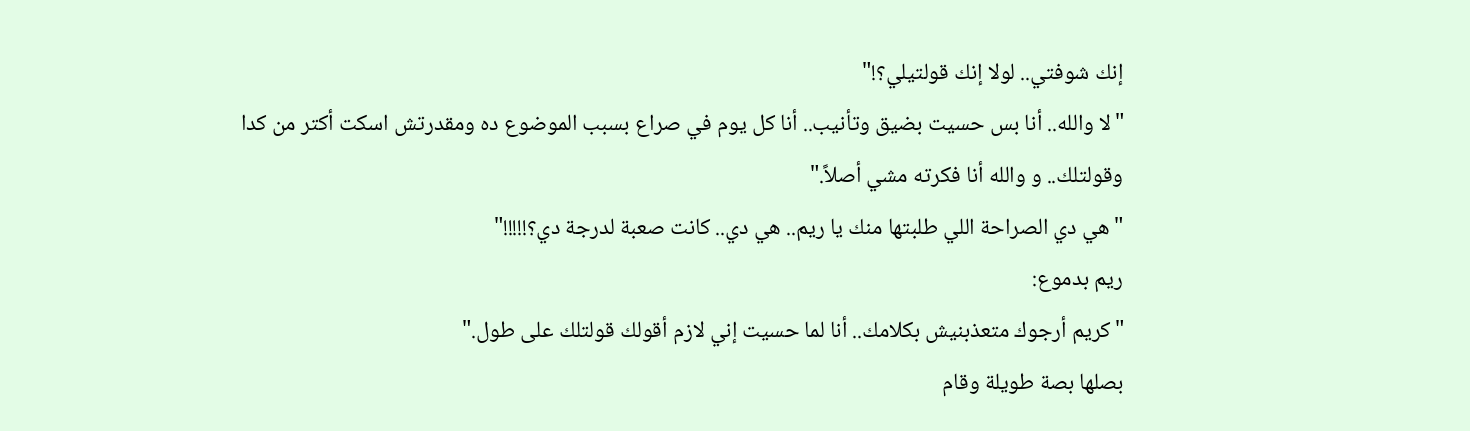إنك شوفتي.. لولا إنك قولتيلي؟!"
"لا والله.. أنا بس حسيت بضيق وتأنيب.. أنا كل يوم في صراع بسبب الموضوع ده ومقدرتش اسكت أكتر من كدا وقولتلك.. و والله أنا فكرته مشي أصلاً."
"هي دي الصراحة اللي طلبتها منك يا ريم.. هي دي.. كانت صعبة لدرجة دي؟!!!!!"
ريم بدموع:
"كريم أرجوك متعذبنيش بكلامك.. أنا لما حسيت إني لازم أقولك قولتلك على طول."
بصلها بصة طويلة وقام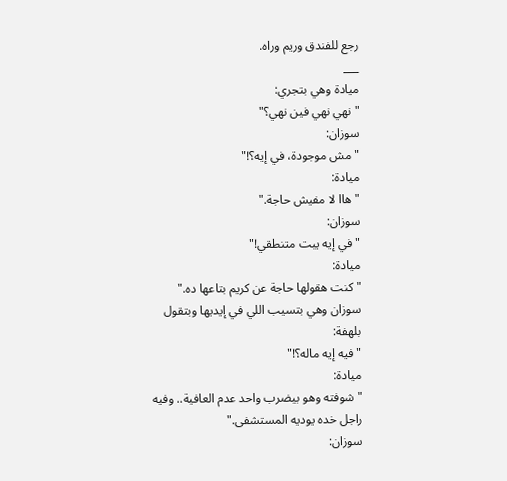رجع للفندق وريم وراه.
___
ميادة وهي بتجري:
"نهي نهي فين نهي؟"
سوزان:
"مش موجودة، في إيه؟!"
ميادة:
"هاا لا مفيش حاجة."
سوزان:
"في إيه يبت متنطقي!"
ميادة:
"كنت هقولها حاجة عن كريم بتاعها ده."
سوزان وهي بتسيب اللي في إيديها وبتقول بلهفة:
"فيه إيه ماله؟!"
ميادة:
"شوفته وهو بيضرب واحد عدم العافية.. وفيه راجل خده يوديه المستشفى."
سوزان: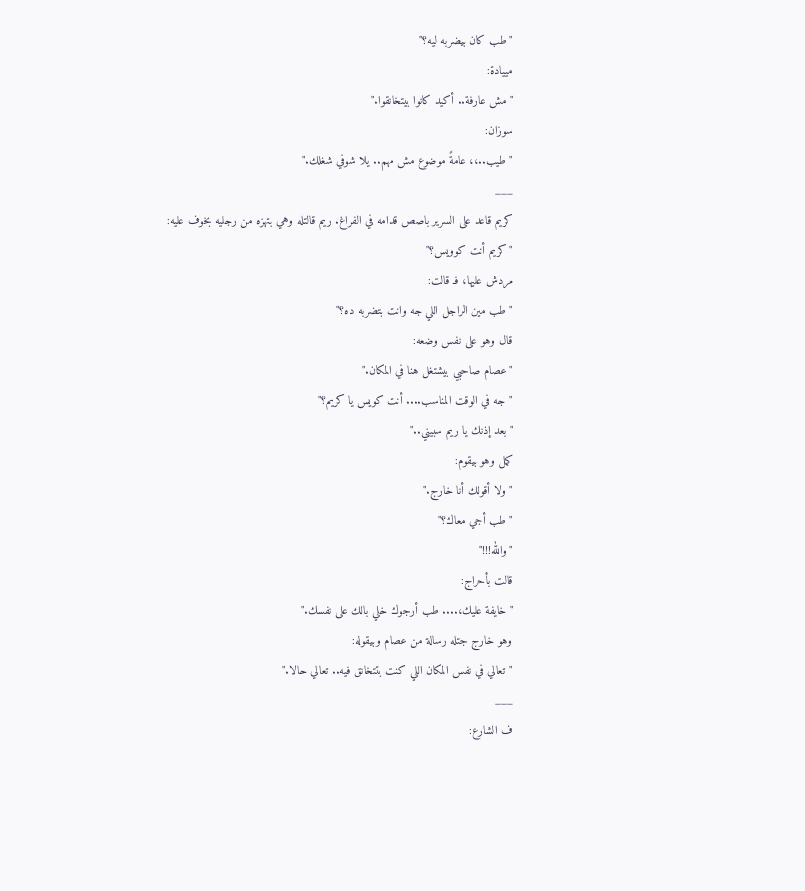"طب كان بيضربه ليه؟"
مييادة:
"مش عارفة.. أكيد كانوا بيتخانقوا."
سوزان:
"طيب..،، عامةً موضوع مش مهم.. يلا شوفي شغلك."
___
كريم قاعد على السرير باصص قدامه في الفراغ. ريم قالتله وهي بتهزه من رجليه بخوف عليه:
"كريم أنت كوويس؟"
مردش عليها، فـ قالت:
"طب مين الراجل اللي جه وانت بتضربه ده؟"
قال وهو على نفس وضعه:
"عصام صاحبي بيشتغل هنا في المكان."
"جه في الوقت المناسب.... أنت كويس يا كريم؟"
"بعد إذنك يا ريم سبيني.."
كمل وهو بيقوم:
"ولا أقولك أنا خارج."
"طب أجي معاك؟"
"والله!!!"
قالت بأحراج:
"خايفة عليك،.... طب أرجوك خلي بالك على نفسك."
وهو خارج جتله رسالة من عصام وبيقوله:
"تعالي في نفس المكان اللي كنت بتتخانق فيه.. تعالي حالا."
___
ف الشارع: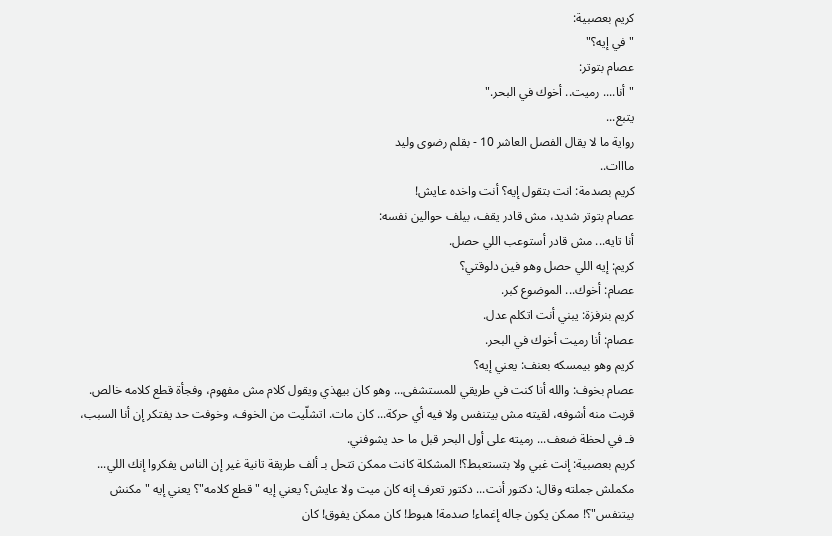كريم بعصبية:
"في إيه؟"
عصام بتوتر:
"أنا.... رميت.. أخوك في البحر."
يتبع...
رواية ما لا يقال الفصل العاشر 10 - بقلم رضوى وليد
مااات..
كريم بصدمة: انت بتقول إيه؟ أنت واخده عايش!
عصام بتوتر شديد، مش قادر يقف، بيلف حوالين نفسه:
أنا تايه... مش قادر أستوعب اللي حصل.
كريم: إيه اللي حصل وهو فين دلوقتي؟
عصام: أخوك... الموضوع كبر.
كريم بنرفزة: يبني أنت اتكلم عدل.
عصام: أنا رميت أخوك في البحر.
كريم وهو بيمسكه بعنف: يعني إيه؟
عصام بخوف: والله أنا كنت في طريقي للمستشفى... وهو كان بيهذي ويقول كلام مش مفهوم، وفجأة قطع كلامه خالص. قربت منه أشوفه، لقيته مش بيتنفس ولا فيه أي حركة... كان مات. اتشلّيت من الخوف، وخوفت حد يفتكر إن أنا السبب، فـ في لحظة ضعف... رميته على أول البحر قبل ما حد يشوفني.
كريم بعصبية: إنت غبي ولا بتستعبط؟! المشكلة كانت ممكن تتحل بـ ألف طريقة تانية غير إن الناس يفكروا إنك اللي...
مكملش جملته وقال: دكتور أنت... دكتور تعرف إنه كان ميت ولا عايش؟ يعني إيه "قطع كلامه"؟ يعني إيه "مكنش بيتنفس"؟! ممكن يكون جاله إغماء! صدمة! هبوط! كان ممكن يفوق! كان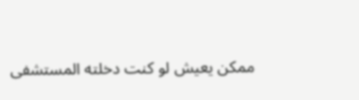ممكن يعيش لو كنت دخلته المستشفى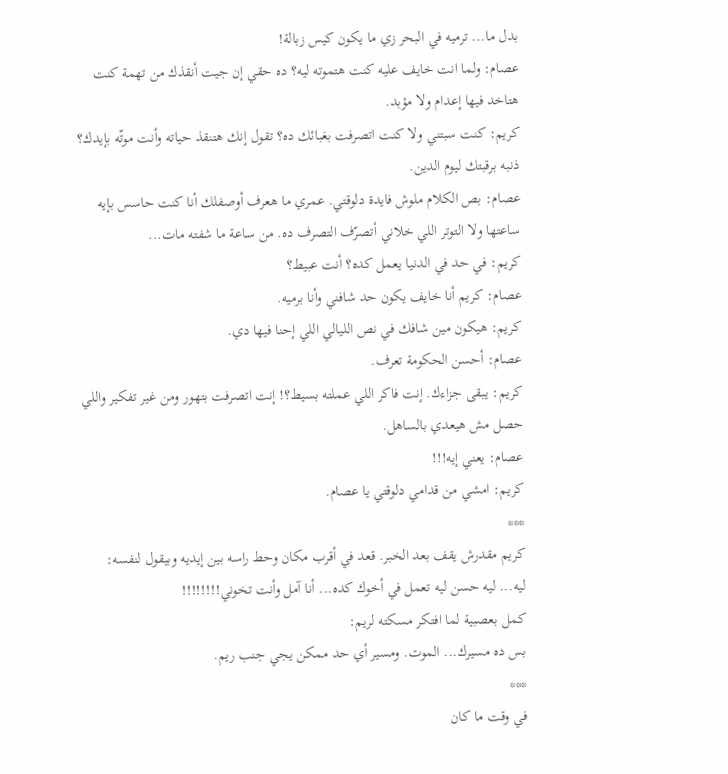بدل ما... ترميه في البحر زي ما يكون كيس زبالة!
عصام: ولما انت خايف عليه كنت هتموته ليه؟ ده حقي إن جيت أنقذك من تهمة كنت هتاخد فيها إعدام ولا مؤبد.
كريم: كنت سبتني ولا كنت اتصرفت بغبائك ده؟ تقول إنك هتنقذ حياته وأنت موتّه بإيدك؟ ذنبه برقبتك ليوم الدين.
عصام: بص الكلام ملوش فايدة دلوقتي. عمري ما هعرف أوصفلك أنا كنت حاسس بإيه ساعتها ولا التوتر اللي خلاني أتصرّف التصرف ده. من ساعة ما شفته مات...
كريم: في حد في الدنيا يعمل كده؟ أنت عبيط؟
عصام: كريم أنا خايف يكون حد شافني وأنا برميه.
كريم: هيكون مين شافك في نص الليالي اللي إحنا فيها دي.
عصام: أحسن الحكومة تعرف.
كريم: يبقى جزاءك. إنت فاكر اللي عملته بسيط؟! إنت اتصرفت بتهور ومن غير تفكير واللي حصل مش هيعدي بالساهل.
عصام: يعني إيه!!!
كريم: امشي من قدامي دلوقتي يا عصام.
***
كريم مقدرش يقف بعد الخبر. قعد في أقرب مكان وحط راسه بين إيديه وبيقول لنفسه:
ليه... ليه حسن ليه تعمل في أخوك كده... أنا آمل وأنت تخوني!!!!!!!!
كمل بعصبية لما افتكر مسكته لريم:
بس ده مسيرك... الموت. ومسير أي حد ممكن يجي جنب ريم.
***
في وقت ما كان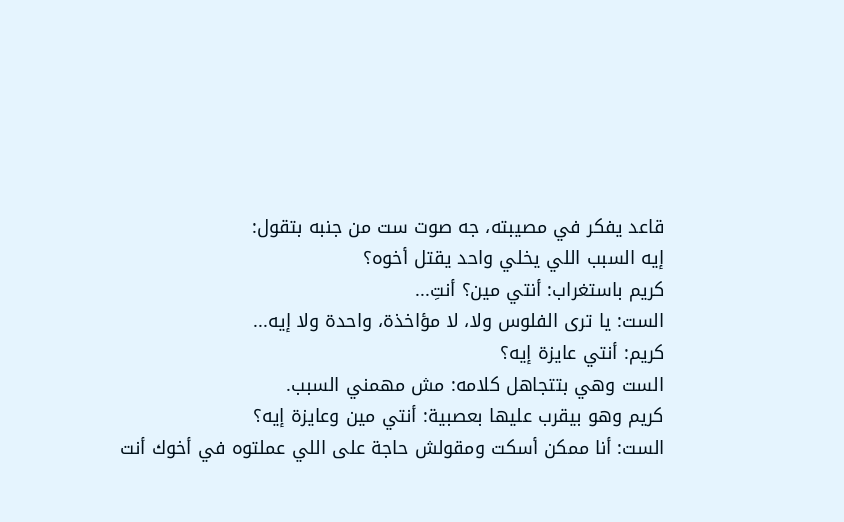قاعد يفكر في مصيبته، جه صوت ست من جنبه بتقول:
إيه السبب اللي يخلي واحد يقتل أخوه؟
كريم باستغراب: أنتي مين؟ أنتِ...
الست: يا ترى الفلوس ولا، لا مؤاخذة، واحدة ولا إيه...
كريم: أنتي عايزة إيه؟
الست وهي بتتجاهل كلامه: مش مهمني السبب.
كريم وهو بيقرب عليها بعصبية: أنتي مين وعايزة إيه؟
الست: أنا ممكن أسكت ومقولش حاجة على اللي عملتوه في أخوك أنت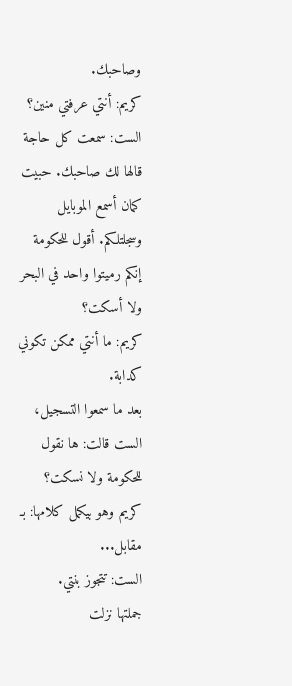وصاحبك.
كريم: أنتي عرفتي منين؟
الست: سمعت كل حاجة قالها لك صاحبك. حبيت كمان أسمع الموبايل وسجلتلكم. أقول للحكومة إنكم رميتوا واحد في البحر ولا أسكت؟
كريم: ما أنتي ممكن تكوني كدابة.
بعد ما سمعوا التسجيل، الست قالت: ها نقول للحكومة ولا نسكت؟
كريم وهو بيكمل كلامها: بـ مقابل...
الست: تتجوز بنتي.
جملتها نزلت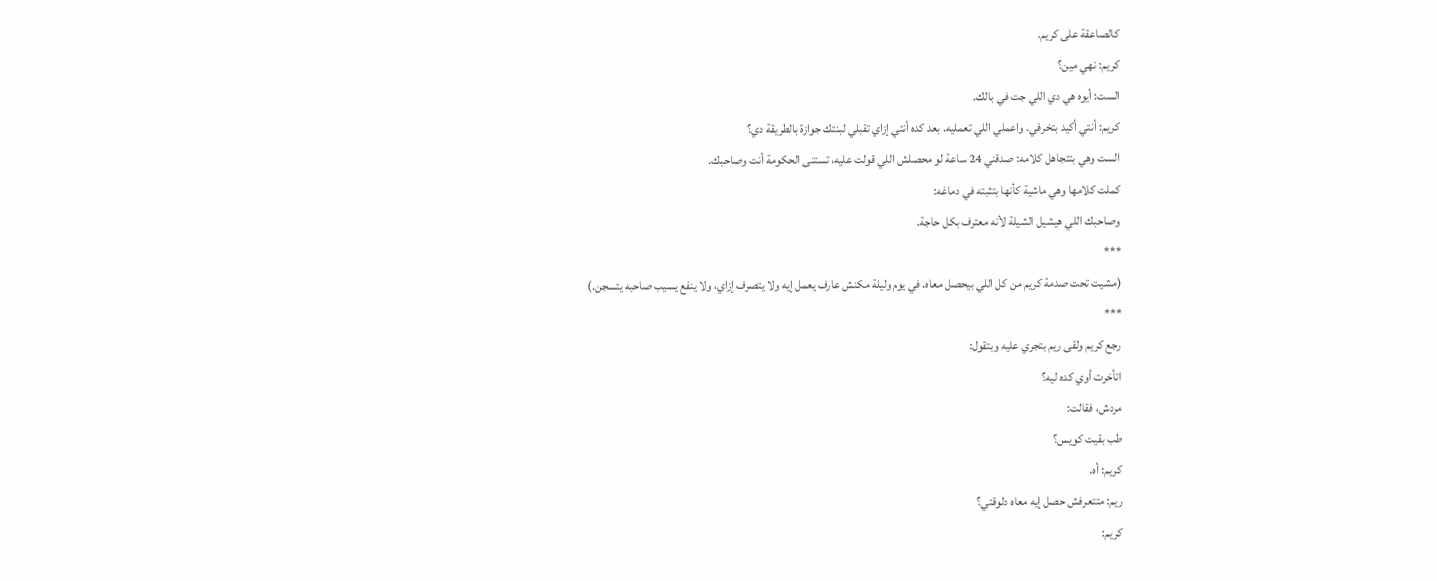كالصاعقة على كريم.
كريم: نهي مين؟
الست: أيوه هي دي اللي جت في بالك.
كريم: أنتي أكيد بتخرفي. واعملي اللي تعمليه. بعد كده أنتي إزاي تقبلي لبنتك جوازة بالطريقة دي؟
الست وهي بتتجاهل كلامه: صدقني 24 ساعة لو محصلش اللي قولت عليه، تستنى الحكومة أنت وصاحبك.
كملت كلامها وهي ماشية كأنها بتثبته في دماغه:
وصاحبك اللي هيشيل الشيلة لأنه معترف بكل حاجة.
***
(مشيت تحت صدمة كريم من كل اللي بيحصل معاه. في يوم وليلة مكنش عارف يعمل إيه ولا يتصرف إزاي، ولا ينفع يسيب صاحبه يتسجن.)
***
رجع كريم ولقى ريم بتجري عليه وبتقول:
اتأخرت أوي كده ليه؟
مردش، فقالت:
طب بقيت كويس؟
كريم: أه.
ريم: متتعرفش حصل إيه معاه دلوقتي؟
كريم: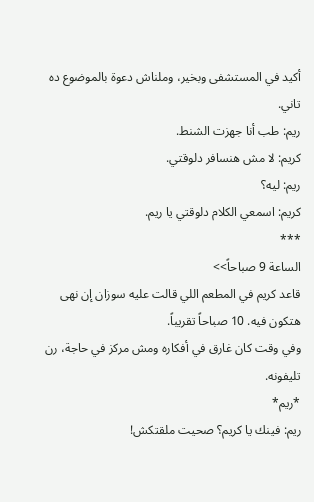أكيد في المستشفى وبخير، وملناش دعوة بالموضوع ده تاني.
ريم: طب أنا جهزت الشنط.
كريم: لا مش هنسافر دلوقتي.
ريم: ليه؟
كريم: اسمعي الكلام دلوقتي يا ريم.
***
الساعة 9 صباحاً>>
قاعد كريم في المطعم اللي قالت عليه سوزان إن نهى هتكون فيه. 10 صباحاً تقريباً.
وفي وقت كان غارق في أفكاره ومش مركز في حاجة، رن تليفونه.
*ريم*
ريم: فينك يا كريم؟ صحيت ملقتكش!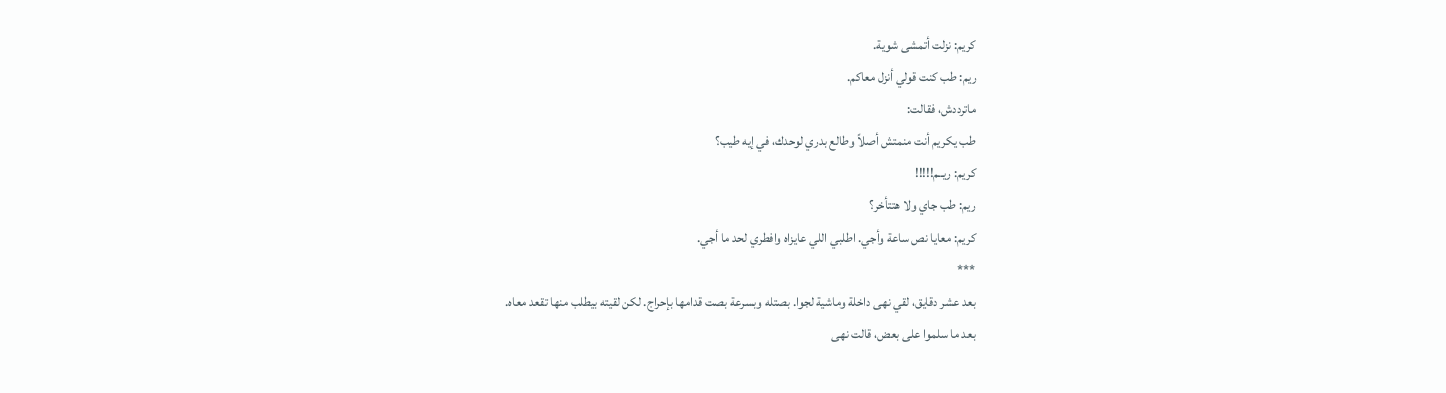كريم: نزلت أتمشى شوية.
ريم: طب كنت قولي أنزل معاكم.
ماترددش، فقالت:
طب يكريم أنت منمتش أصلاً وطالع بدري لوحدك، في إيه طيب؟
كريم: ريــم!!!!!
ريم: طب جاي ولا هتتأخر؟
كريم: معايا نص ساعة وأجي. اطلبي اللي عايزاه وافطري لحد ما أجي.
***
بعد عشر دقايق، لقي نهى داخلة وماشية لجوا. بصتله وبسرعة بصت قدامها بإحراج. لكن لقيته بيطلب منها تقعد معاه.
بعد ما سلموا على بعض، قالت نهى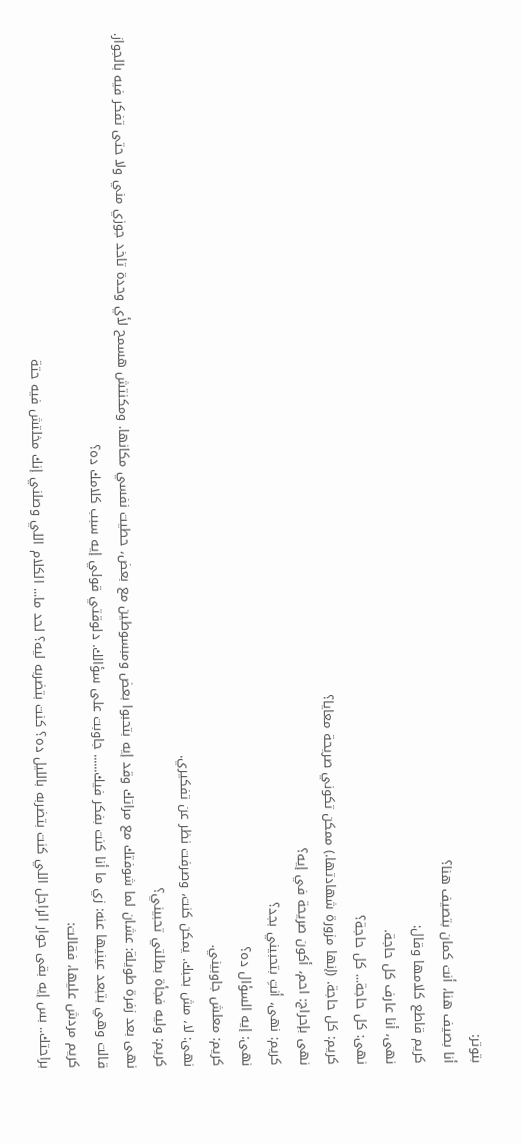بتوتر:
أنا بصيف هنا، أنت كمان بتصيف هنا؟
كريم قاطع كلامها وقال:
نهى، أنا عارف كل حاجة.
نهى: كل حاجة... كل حاجة؟
كريم: كل حاجة. (إنها مزورة شهادتها.) ممكن تكوني صريحة معايا؟
نهى بإحراج: احم، أكون صريحة في إيه؟
كريم: نهى، أنتِ بتحبيني بجد؟
نهى: إيه السؤال ده؟
كريم: معلش جاوبيني.
نهى: لا، مش بحبك. يمكن كنت، وصرفت نظر عن تفكيري.
كريم: وليه فجأة بطلتي تحبيني؟
نهى بعد زفرة طويلة: عشان لما شوفتك مع مراتك وقد إيه بتحبوا بعض ومبسوطين مع بعض، حطيت نفسي مكانها. ومكنتش هسمح لأي وحدة تاخد جوزي مني ولا حتى تفكر فيه بالجواز.
قالت وهي بتبعد عينيها عنه: زي ما أنا كنت بفكر فيك...... جاوبت على سؤالك. دلوقتي قولي إيه سبب كلامك ده؟
كريم مردش عليها، فقالت:
براحتك.. بس إيه بقى حوار الراجل اللي كنت بتضربه بالليل ده؟ كنت بتضربه ليه؟ لحد ما... الكلام اللي وصلني إنك مخلتش فيه حتة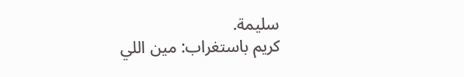سليمة.
كريم باستغراب: مين اللي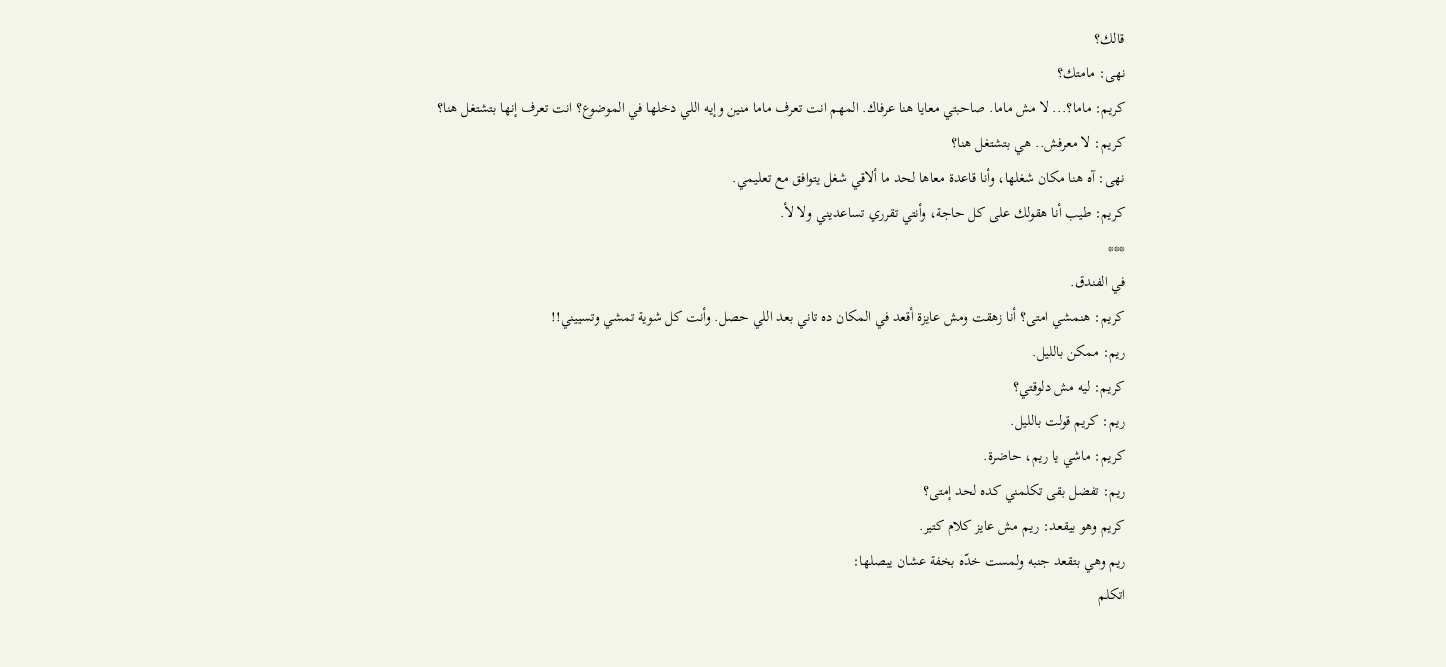قالك؟
نهى: مامتك؟
كريم: ماما؟... لا مش ماما. صاحبتي معايا هنا عرفاك. المهم انت تعرف ماما منين وإيه اللي دخلها في الموضوع؟ انت تعرف إنها بتشتغل هنا؟
كريم: لا معرفش.. هي بتشتغل هنا؟
نهى: آه هنا مكان شغلها، وأنا قاعدة معاها لحد ما ألاقي شغل يتوافق مع تعليمي.
كريم: طيب أنا هقولك على كل حاجة، وأنتي تقرري تساعديني ولا لأ.
***
في الفندق.
كريم: هنمشي امتى؟ أنا زهقت ومش عايزة أقعد في المكان ده تاني بعد اللي حصل. وأنت كل شوية تمشي وتسييني!!
ريم: ممكن بالليل.
كريم: ليه مش دلوقتي؟
ريم: كريم قولت بالليل.
كريم: ماشي يا ريم، حاضرة.
ريم: تفضل بقى تكلمني كده لحد إمتى؟
كريم وهو بيقعد: ريـم مش عايز كلام كتير.
ريم وهي بتقعد جنبه ولمست خدّه بخفة عشان يبصلها:
اتكلم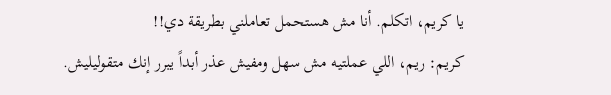يا كريم، اتكلم. أنا مش هستحمل تعاملني بطريقة دي!!
كريم: ريم، اللي عملتيه مش سهل ومفيش عذر أبداً يبرر إنك متقوليليش.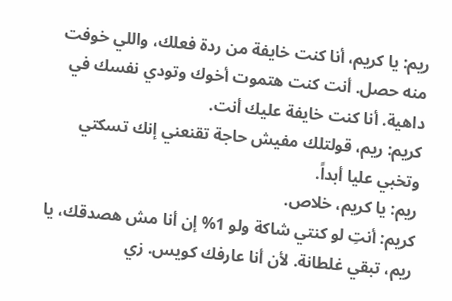ريم: يا كريم، أنا كنت خايفة من ردة فعلك، واللي خوفت منه حصل. أنت كنت هتموت أخوك وتودي نفسك في داهية. أنا كنت خايفة عليك أنت.
كريم: ريم، قولتلك مفيش حاجة تقنعني إنك تسكتي وتخبي عليا أبداً.
ريم: يا كريم، خلاص.
كريم: أنتِ لو كنتي شاكة ولو 1% إن أنا مش هصدقك، يا ريم، تبقي غلطانة. لأن أنا عارفك كويس. زي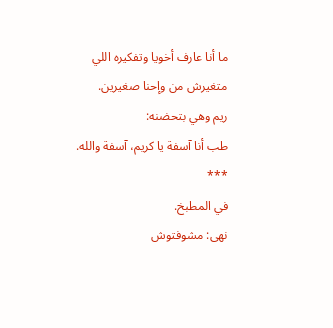ما أنا عارف أخويا وتفكيره اللي متغيرش من وإحنا صغيرين.
ريم وهي بتحضنه:
طب أنا آسفة يا كريم، آسفة والله.
***
في المطبخ.
نهى: مشوفتوش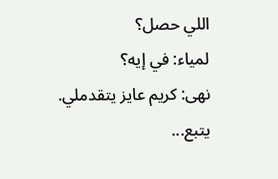اللي حصل؟
لمياء: في إيه؟
نهى: كريم عايز يتقدملي.
يتبع...